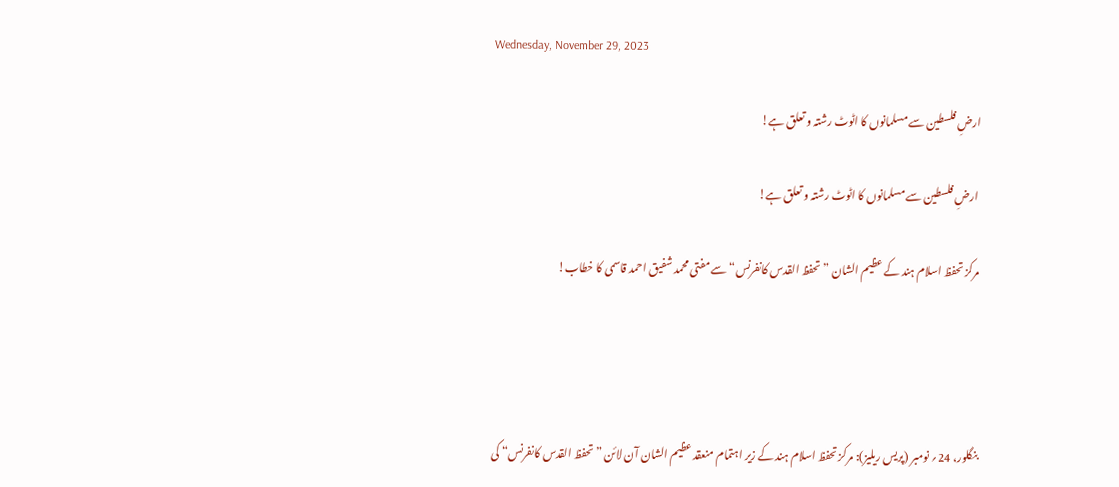Wednesday, November 29, 2023

ارضِ فلسطین سے مسلمانوں کا اٹوٹ رشتہ و تعلق ہے!

 ارضِ فلسطین سے مسلمانوں کا اٹوٹ رشتہ و تعلق ہے!

مرکز تحفظ اسلام ہند کے عظیم الشان ”تحفظ القدس کانفرنس“ سے مفتی محمد شفیق احمد قاسمی کا خطاب!




بنگلور، 24؍ نومبر (پریس ریلیز): مرکز تحفظ اسلام ہند کے زیر اہتمام منعقد عظیم الشان آن لائن ”تحفظ القدس کانفرنس“ کی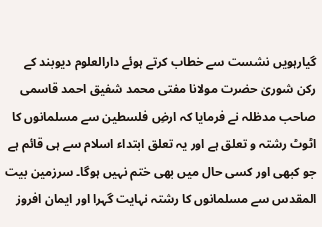گیارہویں نشست سے خطاب کرتے ہوئے دارالعلوم دیوبند کے رکن شوریٰ حضرت مولانا مفتی محمد شفیق احمد قاسمی صاحب مدظلہ نے فرمایا کہ ارضِ فلسطین سے مسلمانوں کا اٹوٹ رشتہ و تعلق ہے اور یہ تعلق ابتداء اسلام سے ہی قائم ہے جو کبھی اور کسی حال میں بھی ختم نہیں ہوگا۔ سرزمین بیت المقدس سے مسلمانوں کا رشتہ نہایت گہرا اور ایمان افروز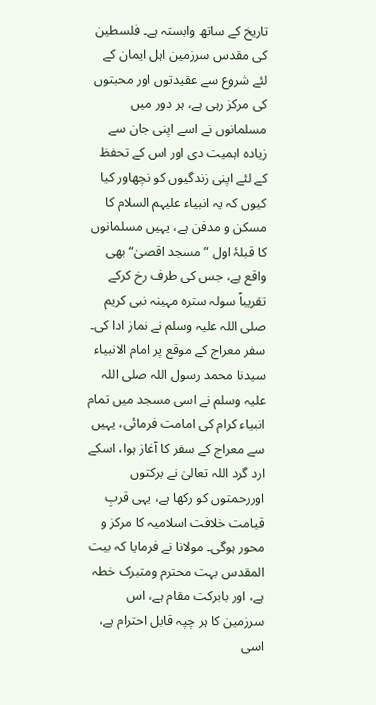تاریخ کے ساتھ وابستہ ہے۔ فلسطین کی مقدس سرزمین اہل ایمان کے لئے شروع سے عقیدتوں اور محبتوں کی مرکز رہی ہے، ہر دور میں مسلمانوں نے اسے اپنی جان سے زیادہ اہمیت دی اور اس کے تحفظ کے لئے اپنی زندگیوں کو نچھاور کیا کیوں کہ یہ انبیاء علیہم السلام کا مسکن و مدفن ہے، یہیں مسلمانوں کا قبلۂ اول ”مسجد اقصیٰ“ بھی واقع ہے، جس کی طرف رخ کرکے تقریباً سولہ سترہ مہینہ نبی کریم صلی اللہ علیہ وسلم نے نماز ادا کی۔ سفر معراج کے موقع پر امام الانبیاء سیدنا محمد رسول اللہ صلی اللہ علیہ وسلم نے اسی مسجد میں تمام انبیاء کرام کی امامت فرمائی، یہیں سے معراج کے سفر کا آغاز ہوا، اسکے ارد گرد اللہ تعالیٰ نے برکتوں اوررحمتوں کو رکھا ہے، یہی قربِ قیامت خلافت اسلامیہ کا مرکز و محور ہوگی۔ مولانا نے فرمایا کہ بیت المقدس بہت محترم ومتبرک خطہ ہے، اور بابرکت مقام ہے، اس سرزمین کا ہر چپہ قابل احترام ہے، اسی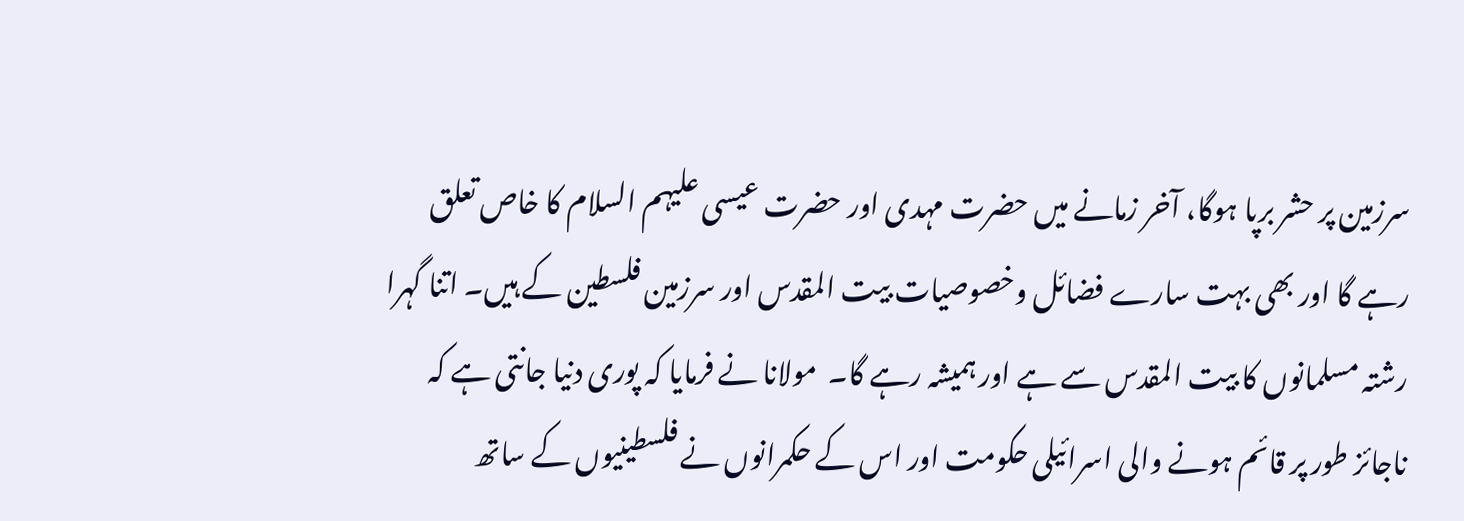سرزمین پر حشر برپا ہوگا، آخر زمانے میں حضرت مہدی اور حضرت عیسی علیہم السلام کا خاص تعلق رہے گا اور بھی بہت سارے فضائل وخصوصیات بیت المقدس اور سرزمین فلسطین کے ہیں۔ اتنا گہرا رشتہ مسلمانوں کا بیت المقدس سے ہے اور ہمیشہ رہے گا۔  مولانا نے فرمایا کہ پوری دنیا جانتی ہے کہ ناجائز طور پر قائم ہونے والی اسرائیلی حکومت اور اس کے حکمرانوں نے فلسطینیوں کے ساتھ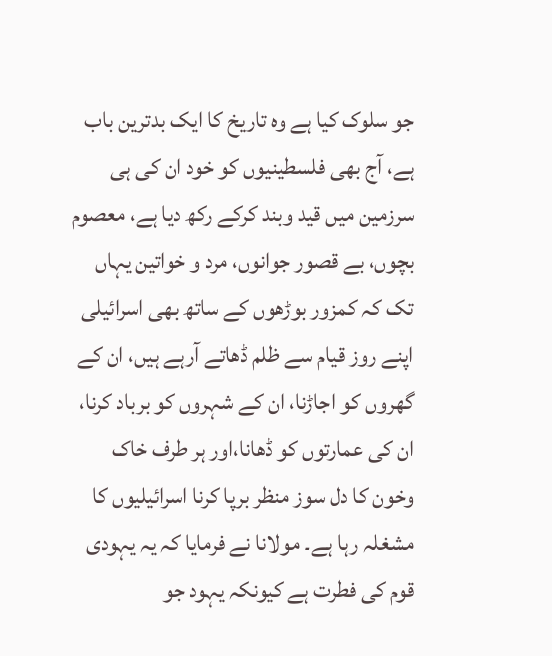جو سلوک کیا ہے وہ تاریخ کا ایک بدترین باب ہے، آج بھی فلسطینیوں کو خود ان کی ہی سرزمین میں قید وبند کرکے رکھ دیا ہے، معصوم بچوں، بے قصور جوانوں، مرد و خواتین یہاں تک کہ کمزور بوڑھوں کے ساتھ بھی اسرائیلی اپنے روز قیام سے ظلم ڈھاتے آرہے ہیں، ان کے گھروں کو اجاڑنا، ان کے شہروں کو برباد کرنا، ان کی عمارتوں کو ڈھانا،اور ہر طرف خاک وخون کا دل سوز منظر برپا کرنا اسرائیلیوں کا مشغلہ رہا ہے۔ مولانا نے فرمایا کہ یہ یہودی قوم کی فطرت ہے کیونکہ یہود جو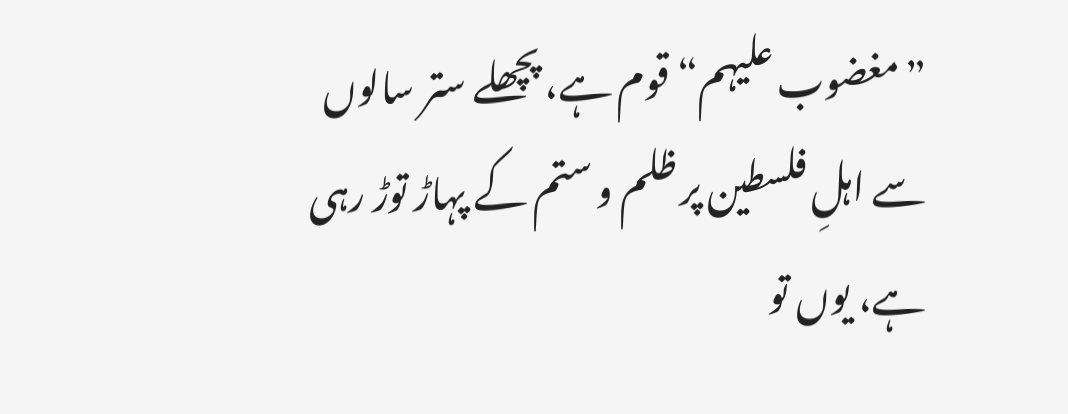”مغضوب علیہم“ قوم ہے، پچھلے ستر سالوں سے اہلِ فلسطین پر ظلم و ستم کے پہاڑ توڑ رہی ہے، یوں تو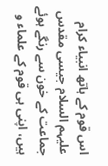اس قوم کے ہاتھ انبیاء کرام علیہم السلام جیسی مقدس جماعت کے خون سے رنگے ہوئے ہیں، اپنی ہی قوم کے علماء و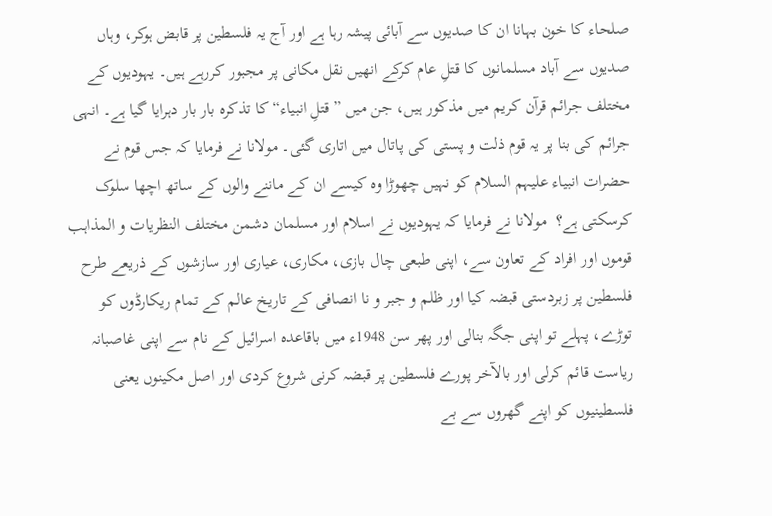صلحاء کا خون بہانا ان کا صدیوں سے آبائی پیشہ رہا ہے اور آج یہ فلسطین پر قابض ہوکر، وہاں صدیوں سے آباد مسلمانوں کا قتلِ عام کرکے انھیں نقل مکانی پر مجبور کررہے ہیں۔ یہودیوں کے مختلف جرائم قرآن کریم میں مذکور ہیں، جن میں ”قتلِ انبیاء“ کا تذکرہ بار بار دہرایا گیا ہے۔ انہی جرائم کی بنا پر یہ قوم ذلت و پستی کی پاتال میں اتاری گئی۔ مولانا نے فرمایا کہ جس قوم نے حضرات انبیاء علیہم السلام کو نہیں چھوڑا وہ کیسے ان کے ماننے والوں کے ساتھ اچھا سلوک کرسکتی ہے؟  مولانا نے فرمایا کہ یہودیوں نے اسلام اور مسلمان دشمن مختلف النظریات و المذاہب قوموں اور افراد کے تعاون سے، اپنی طبعی چال بازی، مکاری، عیاری اور سازشوں کے ذریعے طرح فلسطین پر زبردستی قبضہ کیا اور ظلم و جبر و نا انصافی کے تاریخ عالم کے تمام ریکارڈوں کو توڑے، پہلے تو اپنی جگہ بنالی اور پھر سن 1948ء میں باقاعدہ اسرائیل کے نام سے اپنی غاصبانہ ریاست قائم کرلی اور بالآخر پورے فلسطین پر قبضہ کرنی شروع کردی اور اصل مکینوں یعنی فلسطینیوں کو اپنے گھروں سے بے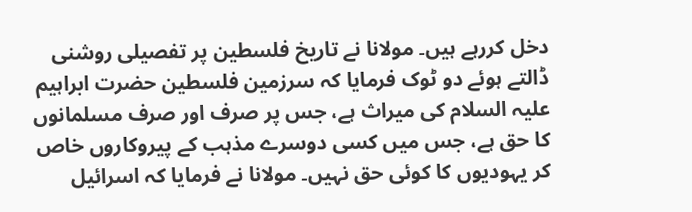دخل کررہے ہیں۔ مولانا نے تاریخ فلسطین پر تفصیلی روشنی ڈالتے ہوئے دو ٹوک فرمایا کہ سرزمین فلسطین حضرت ابراہیم علیہ السلام کی میراث ہے، جس پر صرف اور صرف مسلمانوں کا حق ہے، جس میں کسی دوسرے مذہب کے پیروکاروں خاص کر یہودیوں کا کوئی حق نہیں۔ مولانا نے فرمایا کہ اسرائیل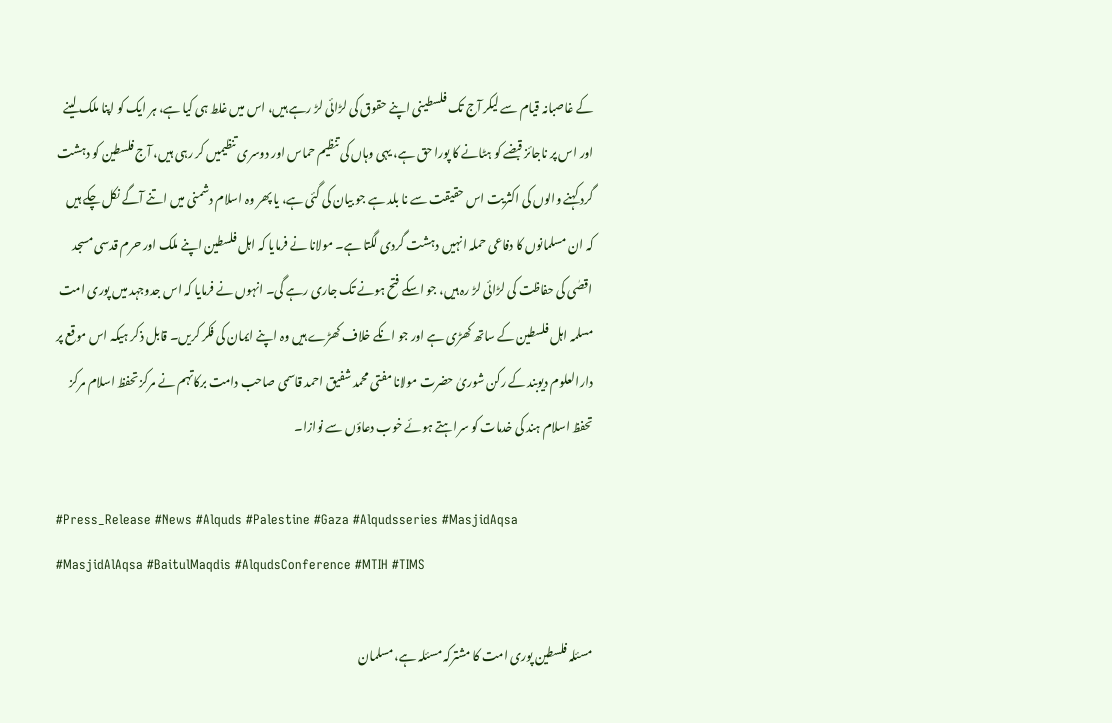کے غاصبانہ قیام سے لیکر آج تک فلسطینی اپنے حقوق کی لڑائی لڑ رہے ہیں، اس میں غلط ہی کیا ہے، ہر ایک کو اپنا ملک لینے اور اس پر ناجائز قبضے کو ہٹانے کا پورا حق ہے، یہی وہاں کی تنظیم حماس اور دوسری تنظیمیں کر رہی ہیں، آج فلسطین کو دہشت گرد کہنے والوں کی اکثریت اس حقیقت سے نا بلد ہے جو بیان کی گئی ہے، یا پھر وہ اسلام دشمنی میں اتنے آگے نکل چکے ہیں کہ ان مسلمانوں کا دفاعی حملہ انہیں دہشت گردی لگتا ہے۔ مولانا نے فرمایا کہ اہل فلسطین اپنے ملک اور حرم قدسی مسجد اقصٰی کی حفاظت کی لڑائی لڑ رہ ہیں، جو اسکے فتح ہونے تک جاری رہے گی۔ انہوں نے فرمایا کہ اس جدوجہد میں پوری امت مسلمہ اہل فلسطین کے ساتھ کھڑی ہے اور جو انکے خلاف کھڑے ہیں وہ اپنے ایمان کی فکر کریں۔ قابل ذکر ہیکہ اس موقع پر دارالعلوم دیوبند کے رکن شوریٰ حضرت مولانا مفتی محمد شفیق احمد قاسمی صاحب دامت برکاتہم نے مرکز تحفظ اسلام مرکز تحفظ اسلام ہند کی خدمات کو سراہتے ہوئے خوب دعاؤں سے نوازا۔

#Press_Release #News #Alquds #Palestine #Gaza #Alqudsseries #MasjidAqsa #MasjidAlAqsa #BaitulMaqdis #AlqudsConference #MTIH #TIMS

مسئلہ فلسطین پوری امت کا مشترکہ مسئلہ ہے، مسلمان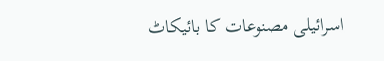اسرائیلی مصنوعات کا بائیکاٹ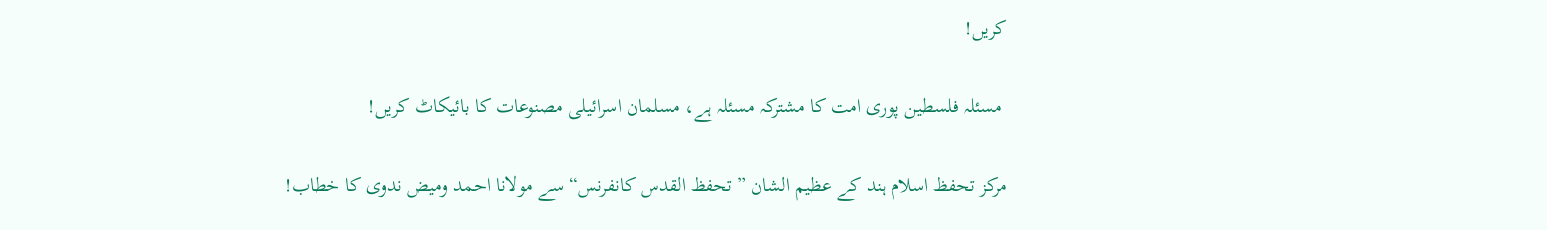کریں!

 مسئلہ فلسطین پوری امت کا مشترکہ مسئلہ ہے، مسلمان اسرائیلی مصنوعات کا بائیکاٹ کریں!

مرکز تحفظ اسلام ہند کے عظیم الشان ”تحفظ القدس کانفرنس“ سے مولانا احمد ومیض ندوی کا خطاب!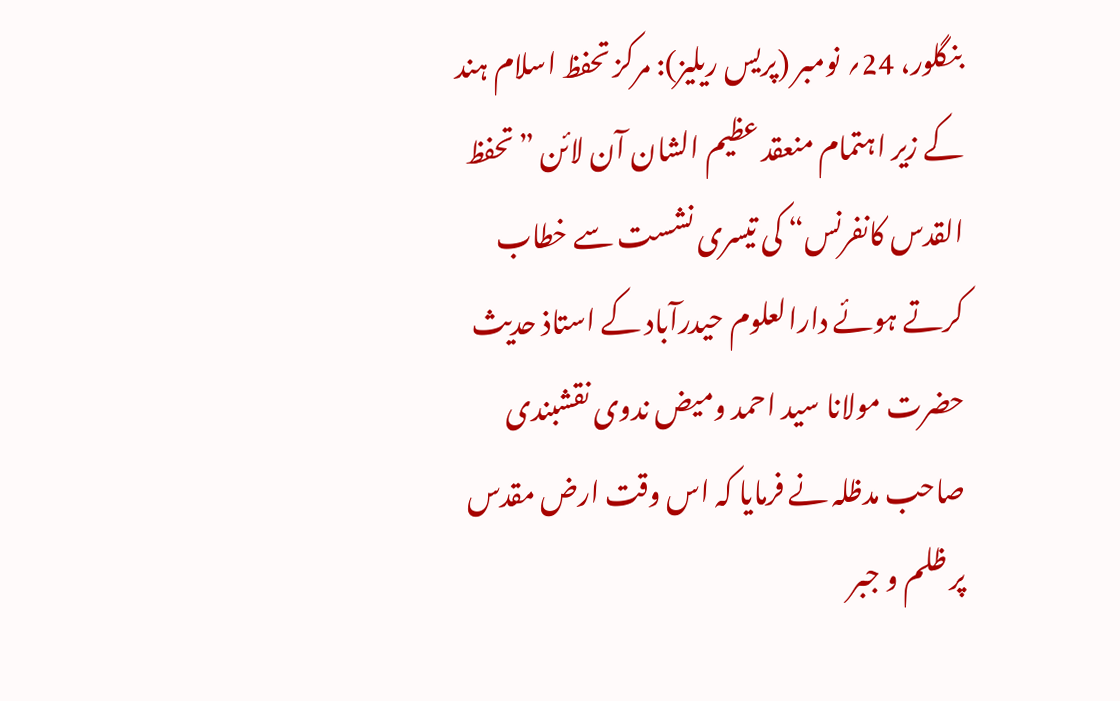بنگلور، 24؍ نومبر (پریس ریلیز): مرکز تحفظ اسلام ہند کے زیر اہتمام منعقد عظیم الشان آن لائن ”تحفظ القدس کانفرنس“ کی تیسری نشست سے خطاب کرتے ہوئے دارالعلوم حیدرآباد کے استاذ حدیث حضرت مولانا سید احمد ومیض ندوی نقشبندی صاحب مدظلہ نے فرمایا کہ اس وقت ارض مقدس پر ظلم و جبر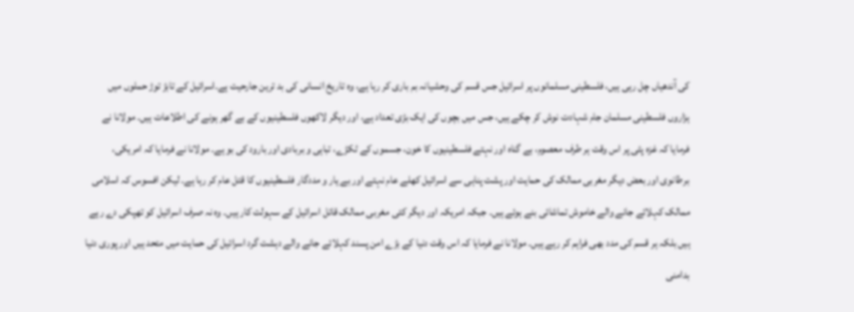کی آندھیاں چل رہی ہیں، فلسطینی مسلمانوں پر اسرائیل جس قسم کی وحشیانہ بم باری کر رہا ہے، وہ تاریخ انسانی کی بد ترین جارحیت ہے۔اسرائیل کے تابڑ توڑ حملوں میں ہزاروں فلسطینی مسلمان جام شہادت نوش کر چکے ہیں، جس میں بچوں کی ایک بڑی تعداد ہے، اور دیگر لاکھوں فلسطینیوں کے بے گھر ہونے کی اطلاعات ہیں۔ مولانا نے فرمایا کہ غزہ پٹی پر اس وقت ہر طرف معصوم، بے گناہ اور نہتے فلسطینیوں کا خون، جسموں کے ٹکڑے، تباہی و بربادی اور بارود کی بو ہے۔ مولانا نے فرمایا کہ امریکی، برطانوی اور بعض دیگر مغربی ممالک کی حمایت اور پشت پناہی سے اسرائیل کھلے عام نہتے اور بے یار و مددگار فلسطینیوں کا قتل عام کر رہا ہے۔ لیکن افسوس کہ اسلامی ممالک کہلائے جانے والے خاموش تماشائی بنے ہوئے ہیں۔ جبکہ امریکہ اور دیگر کئی مغربی ممالک قاتل اسرائیل کے سہولت کار ہیں۔ وہ نہ صرف اسرائیل کو تھپکی دے رہے ہیں بلکہ ہر قسم کی مدد بھی فراہم کر رہے ہیں۔ مولانا نے فرمایا کہ اس وقت دنیا کے بڑے امن پسند کہلائے جانے والے دہشت گرد اسرائیل کی حمایت میں متحد ہیں اور پوری دنیا بدامنی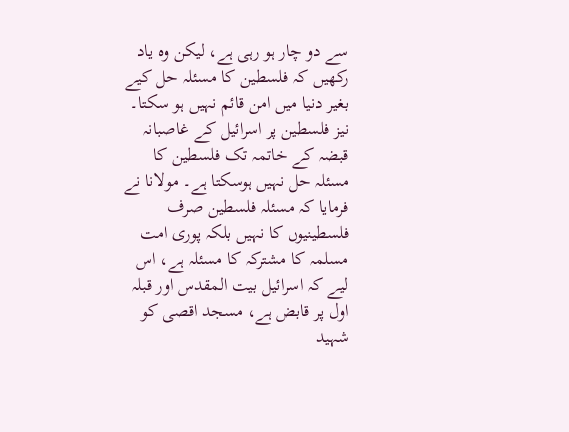سے دو چار ہو رہی ہے، لیکن وہ یاد رکھیں کہ فلسطین کا مسئلہ حل کیے بغیر دنیا میں امن قائم نہیں ہو سکتا۔ نیز فلسطین پر اسرائیل کے غاصبانہ قبضہ کے خاتمہ تک فلسطین کا مسئلہ حل نہیں ہوسکتا ہے۔ مولانا نے فرمایا کہ مسئلہ فلسطین صرف فلسطینیوں کا نہیں بلکہ پوری امت مسلمہ کا مشترکہ کا مسئلہ ہے، اس لیے کہ اسرائیل بیت المقدس اور قبلہ اول پر قابض ہے، مسجد اقصی کو شہید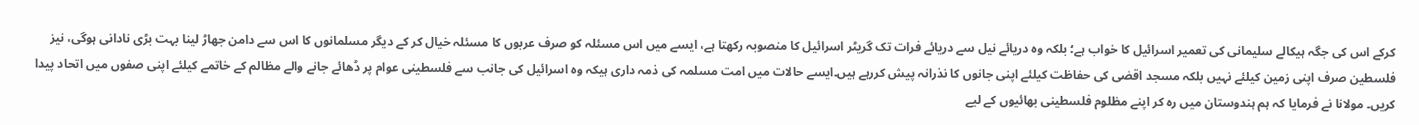کرکے اس کی جگہ ہیکالے سلیمانی کی تعمیر اسرائیل کا خواب ہے؛ بلکہ وہ دریائے نیل سے دریائے فرات تک گریٹر اسرائیل کا منصوبہ رکھتا ہے، ایسے میں اس مسئلہ کو صرف عربوں کا مسئلہ خیال کر کے دیگر مسلمانوں کا اس سے دامن جھاڑ لینا بہت بڑی نادانی ہوگی، نیز فلسطین صرف اپنی زمین کیلئے نہیں بلکہ مسجد اقصٰی کی حفاظت کیلئے اپنی جانوں کا نذرانہ پیش کررہے ہیں۔ایسے حالات میں امت مسلمہ کی ذمہ داری ہیکہ وہ اسرائیل کی جانب سے فلسطینی عوام پر ڈھائے جانے والے مظالم کے خاتمے کیلئے اپنی صفوں میں اتحاد پیدا کریں۔ مولانا نے فرمایا کہ ہم ہندوستان میں رہ کر اپنے مظلوم فلسطینی بھائیوں کے لیے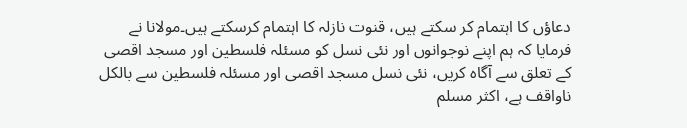دعاؤں کا اہتمام کر سکتے ہیں، قنوت نازلہ کا اہتمام کرسکتے ہیں۔مولانا نے فرمایا کہ ہم اپنے نوجوانوں اور نئی نسل کو مسئلہ فلسطین اور مسجد اقصی کے تعلق سے آگاہ کریں، نئی نسل مسجد اقصی اور مسئلہ فلسطین سے بالکل ناواقف ہے، اکثر مسلم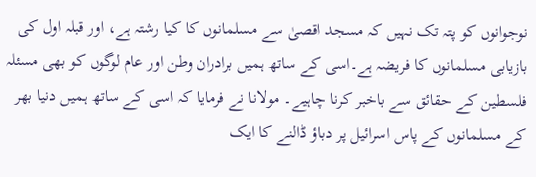نوجوانوں کو پتہ تک نہیں کہ مسجد اقصیٰ سے مسلمانوں کا کیا رشتہ ہے، اور قبلہ اول کی بازیابی مسلمانوں کا فریضہ ہے۔اسی کے ساتھ ہمیں برادران وطن اور عام لوگوں کو بھی مسئلہ فلسطین کے حقائق سے باخبر کرنا چاہیے۔ مولانا نے فرمایا کہ اسی کے ساتھ ہمیں دنیا بھر کے مسلمانوں کے پاس اسرائیل پر دباؤ ڈالنے کا ایک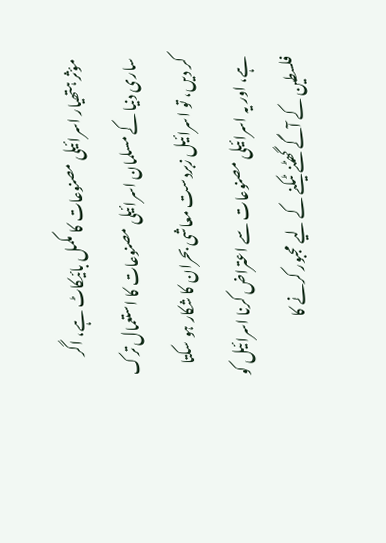مؤثر ہتھیار اسرائیلی مصنوعات کا مکمل بائیکاٹ ہے، اگر ساری دنیا کے مسلمان اسرائیلی مصنوعات کا استعمال ترک کر دیں، تو اسرائیل زبردست معاشی بحران کا شکار ہو سکتا ہے، اور یہ اسرائیلی مصنوعات سے اعتراض کرنا اسرائیل کو فلسطین کے آگے گھٹنے ٹیکنے کے لیے مجبور کرنے کا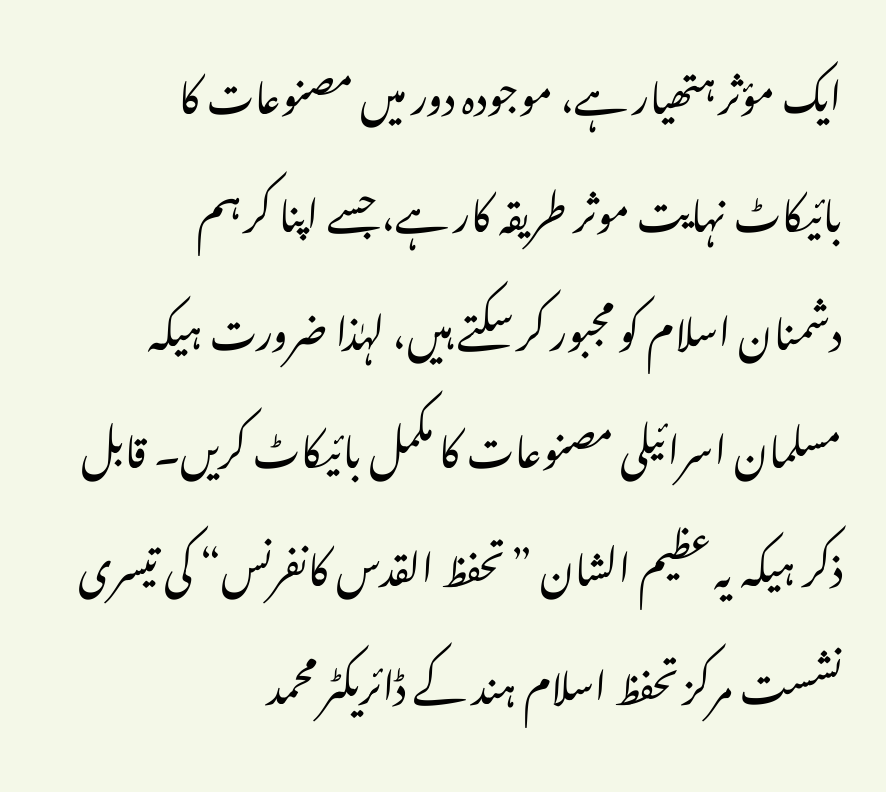ایک مؤثر ہتھیار ہے، موجودہ دور میں مصنوعات کا بائیکاٹ نہایت موثر طریقہ کار ہے، جسے اپنا کر ہم دشمنان اسلام کو مجبور کر سکتے ہیں، لہٰذا ضرورت ہیکہ مسلمان اسرائیلی مصنوعات کا مکمل بائیکاٹ کریں۔ قابل ذکر ہیکہ یہ عظیم الشان ”تحفظ القدس کانفرنس“ کی تیسری نشست مرکز تحفظ اسلام ہند کے ڈائریکٹر محمد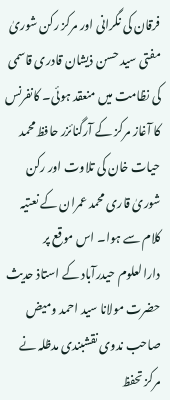فرقان کی نگرانی اور مرکز رکن شوریٰ مفتی سید حسن ذیشان قادری قاسمی کی نظامت میں منعقد ہوئی۔ کانفرنس کا آغاز مرکز کے آرگنائزر حافظ محمد حیات خان کی تلاوت اور رکن شوریٰ قاری محمد عمران کے نعتیہ کلام سے ہوا۔ اس موقع پر دارالعلوم حیدرآباد کے استاذ حدیث حضرت مولانا سید احمد ومیض صاحب ندوی نقشبندی مدظلہ نے مرکز تحفظ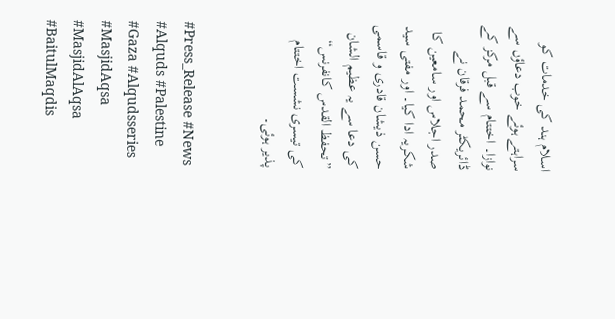اسلام ہند کی خدمات کو سراہتے ہوئے خوب دعاؤں سے نوازا۔ اختتام سے قبل مرکز کے ڈائریکٹر محمد فرقان نے صدر اجلاس اور سامعین کا شکریہ ادا کیا۔ اور مفتی سید حسن ذیشان قادری و قاسمی کی دعا سے یہ عظیم الشان ”تحفظ القدس کانفرنس“ کی تیسری نشست اختتام پذیر ہوئی۔


#Press_Release #News #Alquds #Palestine #Gaza #Alqudsseries #MasjidAqsa #MasjidAlAqsa #BaitulMaqdis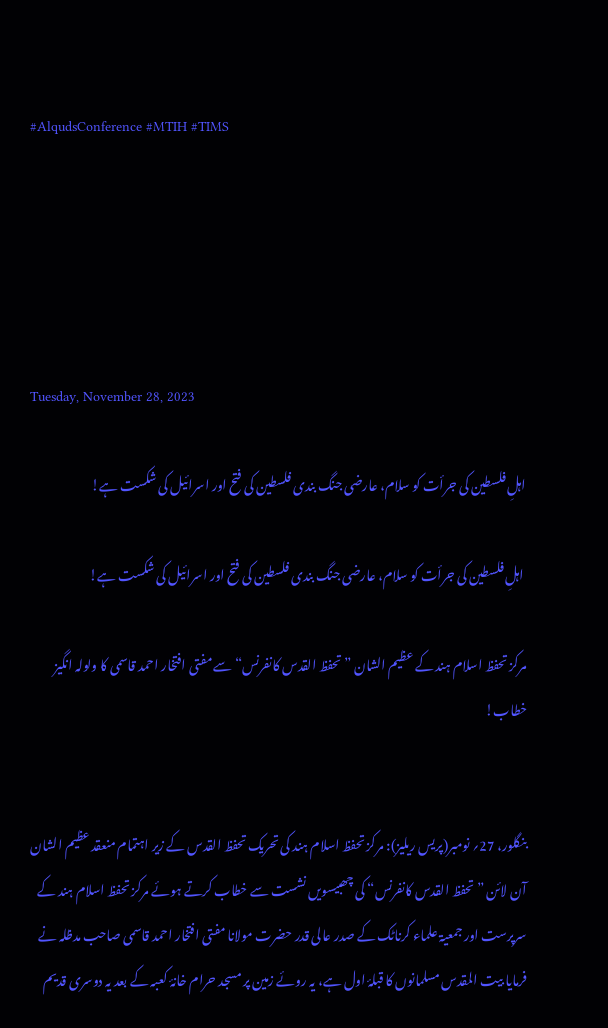#AlqudsConference #MTIH #TIMS





Tuesday, November 28, 2023

اہلِ فلسطین کی جرأت کو سلام، عارضی جنگ بندی فلسطین کی فتح اور اسرائیل کی شکست ہے!

 اہلِ فلسطین کی جرأت کو سلام، عارضی جنگ بندی فلسطین کی فتح اور اسرائیل کی شکست ہے!

مرکز تحفظ اسلام ہند کے عظیم الشان ”تحفظ القدس کانفرنس“ سے مفتی افتخار احمد قاسمی کا ولولہ انگیز خطاب!


بنگلور، 27؍ نومبر(پریس ریلیز): مرکز تحفظ اسلام ہند کی تحریک تحفظ القدس کے زیر اہتمام منعقد عظیم الشان آن لائن ”تحفظ القدس کانفرنس“ کی چھبیسویں نشست سے خطاب کرتے ہوئے مرکز تحفظ اسلام ہند کے سرپرست اور جمعیۃ علماء کرناٹک کے صدر عالی قدر حضرت مولانا مفتی افتخار احمد قاسمی صاحب مدظلہ نے فرمایا بیت المقدس مسلمانوں کا قبلۂ اول ہے، یہ روئے زمین پر مسجد حرام خانۂ کعبہ کے بعد یہ دوسری قدیم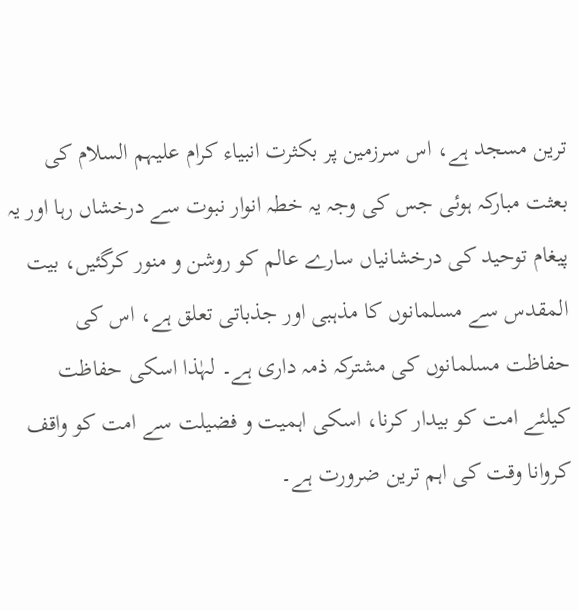ترین مسجد ہے، اس سرزمین پر بکثرت انبیاء کرام علیہم السلام کی بعثت مبارکہ ہوئی جس کی وجہ یہ خطہ انوار نبوت سے درخشاں رہا اور یہ پیغام توحید کی درخشانیاں سارے عالم کو روشن و منور کرگئیں، بیت المقدس سے مسلمانوں کا مذہبی اور جذباتی تعلق ہے، اس کی حفاظت مسلمانوں کی مشترکہ ذمہ داری ہے۔ لہٰذا اسکی حفاظت کیلئے امت کو بیدار کرنا، اسکی اہمیت و فضیلت سے امت کو واقف کروانا وقت کی اہم ترین ضرورت ہے۔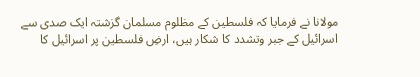مولانا نے فرمایا کہ فلسطین کے مظلوم مسلمان گزشتہ ایک صدی سے اسرائیل کے جبر وتشدد کا شکار ہیں، ارضِ فلسطین پر اسرائیل کا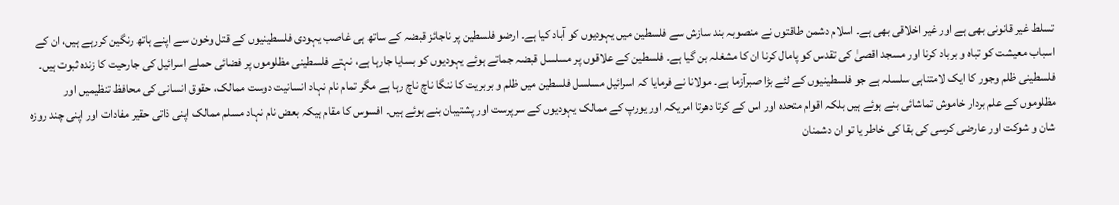تسلط غیر قانونی بھی ہے اور غیر اخلاقی بھی ہے۔ اسلام دشمن طاقتوں نے منصوبہ بند سازش سے فلسطین میں یہودیوں کو آباد کیا ہے۔ ارضو فلسطین پر ناجائز قبضہ کے ساتھ ہی غاصب یہودی فلسطینیوں کے قتل وخون سے اپنے ہاتھ رنگین کررہے ہیں، ان کے اسباب معیشت کو تباہ و برباد کرنا اور مسجد اقصیٰ کی تقدس کو پامال کرنا ان کا مشغلہ بن گیا ہے۔ فلسطین کے علاقوں پر مسلسل قبضہ جماتے ہوئے یہودیوں کو بسایا جارہا ہے، نہتے فلسطینی مظلوموں پر فضائی حملے اسرائیل کی جارحیت کا زندہ ثبوت ہیں۔ فلسطینی ظلم وجور کا ایک لامتناہی سلسلہ ہے جو فلسطینیوں کے لئے بڑا صبرآزما ہے۔ مولانا نے فرمایا کہ اسرائیل مسلسل فلسطین میں ظلم و بربریت کا ننگا ناچ ناچ رہا ہے مگر تمام نام نہاد انسانیت دوست ممالک، حقوق انسانی کی محافظ تنظیمیں اور مظلوموں کے علم بردار خاموش تماشائی بنے ہوئے ہیں بلکہ اقوام متحدہ اور اس کے کرتا دھرتا امریکہ اور یورپ کے ممالک یہودیوں کے سرپرست اور پشتیبان بنے ہوئے ہیں۔ افسوس کا مقام ہیکہ بعض نام نہاد مسلم ممالک اپنی ذاتی حقیر مفادات اور اپنی چند روزہ شان و شوکت اور عارضی کرسی کی بقا کی خاطر یا تو ان دشمنان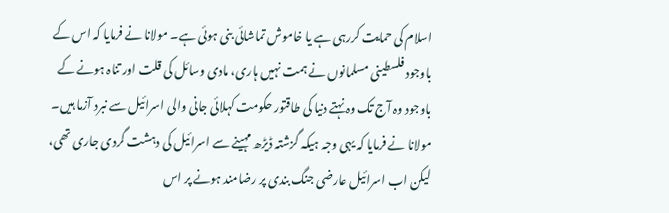اسلام کی حمایت کررہی ہے یا خاموش تماشائی بنی ہوئی ہے۔ مولانا نے فرمایا کہ اس کے باوجود فلسطینی مسلمانوں نے ہمت نہیں ہاری، مادی وسائل کی قلت اور تناہ ہونے کے باوجود وہ آج تک وہ نہتے دنیا کی طاقتور حکومت کہلائی جانی والی اسرائیل سے نبرد آزما ہیں۔ مولانا نے فرمایا کہ یہی وجہ ہیکہ گزشتہ ڈیڑھ مہینے سے اسرائیل کی دہشت گردی جاری تھی، لیکن اب اسرائیل عارضی جنگ بندی پر رضامند ہونے پر اس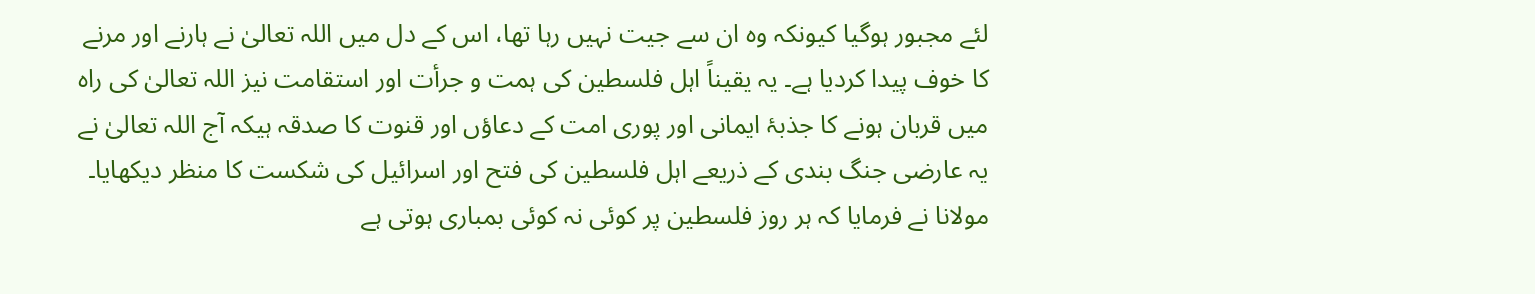لئے مجبور ہوگیا کیونکہ وہ ان سے جیت نہیں رہا تھا، اس کے دل میں اللہ تعالیٰ نے ہارنے اور مرنے کا خوف پیدا کردیا ہے۔ یہ یقیناً اہل فلسطین کی ہمت و جرأت اور استقامت نیز اللہ تعالیٰ کی راہ میں قربان ہونے کا جذبۂ ایمانی اور پوری امت کے دعاؤں اور قنوت کا صدقہ ہیکہ آج اللہ تعالیٰ نے یہ عارضی جنگ بندی کے ذریعے اہل فلسطین کی فتح اور اسرائیل کی شکست کا منظر دیکھایا۔ مولانا نے فرمایا کہ ہر روز فلسطین پر کوئی نہ کوئی بمباری ہوتی ہے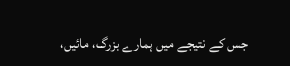جس کے نتیجے میں ہمارے بزرگ، مائیں،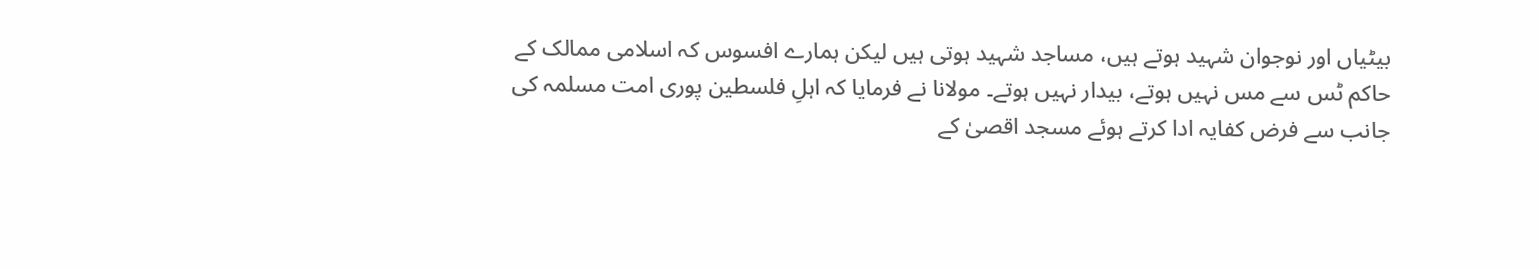بیٹیاں اور نوجوان شہید ہوتے ہیں، مساجد شہید ہوتی ہیں لیکن ہمارے افسوس کہ اسلامی ممالک کے حاکم ٹس سے مس نہیں ہوتے، بیدار نہیں ہوتے۔ مولانا نے فرمایا کہ اہلِ فلسطین پوری امت مسلمہ کی جانب سے فرض کفایہ ادا کرتے ہوئے مسجد اقصیٰ کے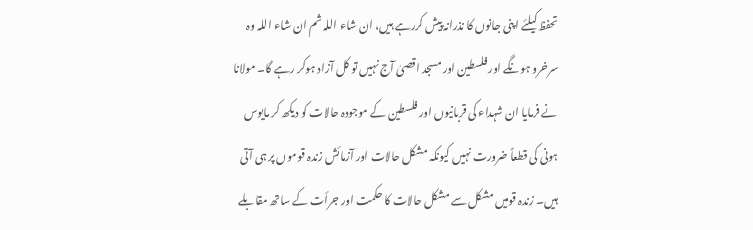تحفظ کیلئے اپنی جانوں کا نذرانہ پیش کررہے ہیں، ان شاء اللہ ثم ان شاء اللہ وہ سرخرو ہونگے اور فلسطین اور مسجد اقصیٰ آج نہیں تو کل آزاد ہوکر رہے گا۔ مولانا نے فرمایا ان شہداء کی قربانیوں اور فلسطین کے موجودہ حالات کو دیکھ کر مایوس ہونی کی قطعاً ضرورت نہیں کیونکہ مشکل حالات اور آزمائش زندہ قوموں پر ہی آتی ہیں۔ زندہ قومیں مشکل سے مشکل حالات کا حکمت اور جرأت کے ساتھ مقابلے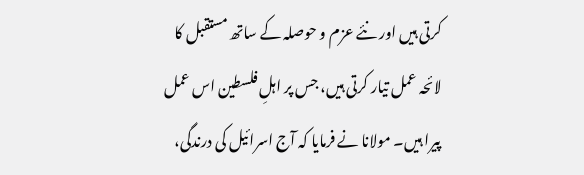کرتی ہیں اور نئے عزم و حوصلہ کے ساتھ مستقبل کا لائحہ عمل تیار کرتی ہیں، جس پر اہلِ فلسطین اس عمل پیرا ہیں۔ مولانا نے فرمایا کہ آج اسرائیل کی درندگی،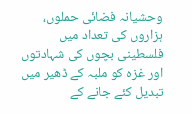وحشیانہ فضائی حملوں، ہزاروں کی تعداد میں فلسطینی بچوں کی شہادتوں اور غزہ کو ملبہ کے ڈھیر میں تبدیل کئے جانے کے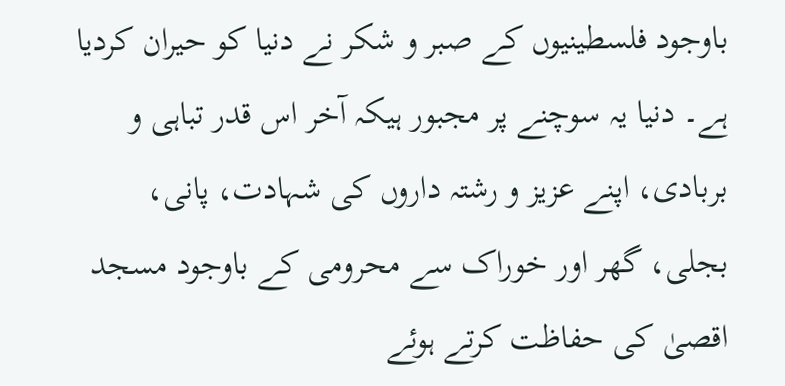باوجود فلسطینیوں کے صبر و شکر نے دنیا کو حیران کردیا ہے۔ دنیا یہ سوچنے پر مجبور ہیکہ آخر اس قدر تباہی و بربادی، اپنے عزیز و رشتہ داروں کی شہادت، پانی، بجلی، گھر اور خوراک سے محرومی کے باوجود مسجد اقصیٰ کی حفاظت کرتے ہوئے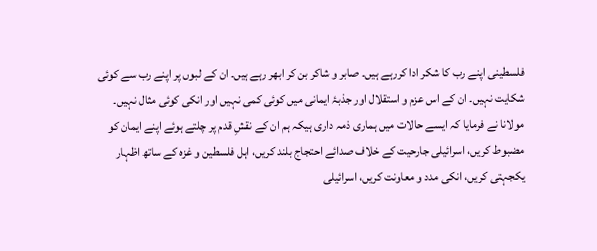فلسطینی اپنے رب کا شکر ادا کررہے ہیں۔ صابر و شاکر بن کر ابھر رہے ہیں۔ ان کے لبوں پر اپنے رب سے کوئی شکایت نہیں۔ ان کے اس عزم و استقلال اور جذبۂ ایمانی میں کوئی کمی نہیں اور انکی کوئی مثال نہیں۔ مولانا نے فرمایا کہ ایسے حالات میں ہماری ذمہ داری ہیکہ ہم ان کے نقشِ قدم پر چلتے ہوئے اپنے ایمان کو مضبوط کریں، اسرائیلی جارحیت کے خلاف صدائے احتجاج بلند کریں، اہل فلسطین و غزہ کے ساتھ اظہار یکجہتی کریں، انکی مدد و معاونت کریں، اسرائیلی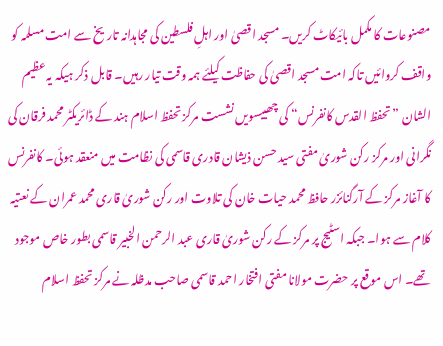مصنوعات کا مکمل بائیکاٹ کریں۔ مسجد اقصیٰ اور اہلِ فلسطین کی مجاہدانہ تاریخ سے امت مسلمہ کو واقف کروائیں تاکہ امت مسجد اقصیٰ کی حفاظت کیلئے ہمہ وقت تیار رہیں۔ قابل ذکر ہیکہ یہ عظیم الشان ”تحفظ القدس کانفرنس“ کی چھبیسویں نشست مرکز تحفظ اسلام ہند کے ڈائریکٹر محمد فرقان کی نگرانی اور مرکز رکن شوریٰ مفتی سید حسن ذیشان قادری قاسمی کی نظامت میں منعقد ہوئی۔ کانفرنس کا آغاز مرکز کے آرگنائزر حافظ محمد حیات خان کی تلاوت اور رکن شوریٰ قاری محمد عمران کے نعتیہ کلام سے ہوا۔ جبکہ اسٹیج پر مرکز کے رکن شوریٰ قاری عبد الرحمن الخبیر قاسمی بطور خاص موجود تھے۔ اس موقع پر حضرت مولانا مفتی افتخار احمد قاسمی صاحب مدظلہ نے مرکز تحفظ اسلام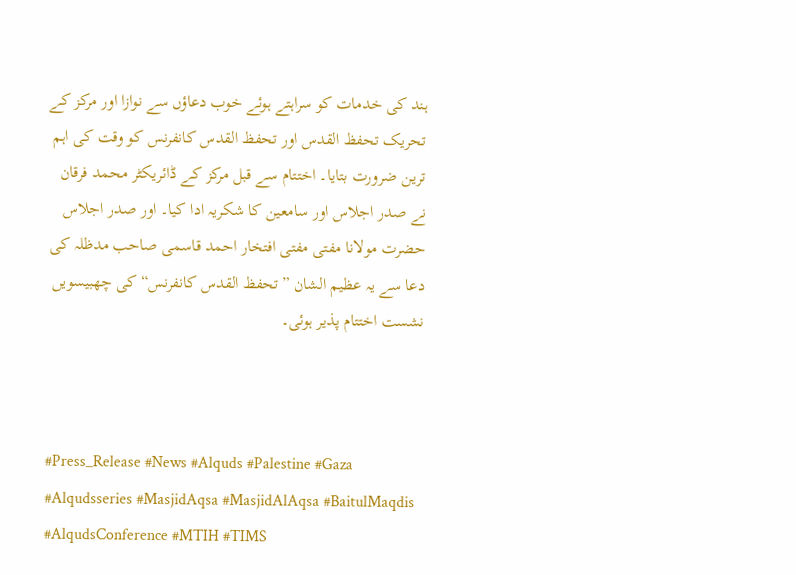ہند کی خدمات کو سراہتے ہوئے خوب دعاؤں سے نوازا اور مرکز کے تحریک تحفظ القدس اور تحفظ القدس کانفرنس کو وقت کی اہم ترین ضرورت بتایا۔ اختتام سے قبل مرکز کے ڈائریکٹر محمد فرقان نے صدر اجلاس اور سامعین کا شکریہ ادا کیا۔ اور صدر اجلاس حضرت مولانا مفتی مفتی افتخار احمد قاسمی صاحب مدظلہ کی دعا سے یہ عظیم الشان ”تحفظ القدس کانفرنس“ کی چھبیسویں نشست اختتام پذیر ہوئی۔



#Press_Release #News #Alquds #Palestine #Gaza #Alqudsseries #MasjidAqsa #MasjidAlAqsa #BaitulMaqdis #AlqudsConference #MTIH #TIMS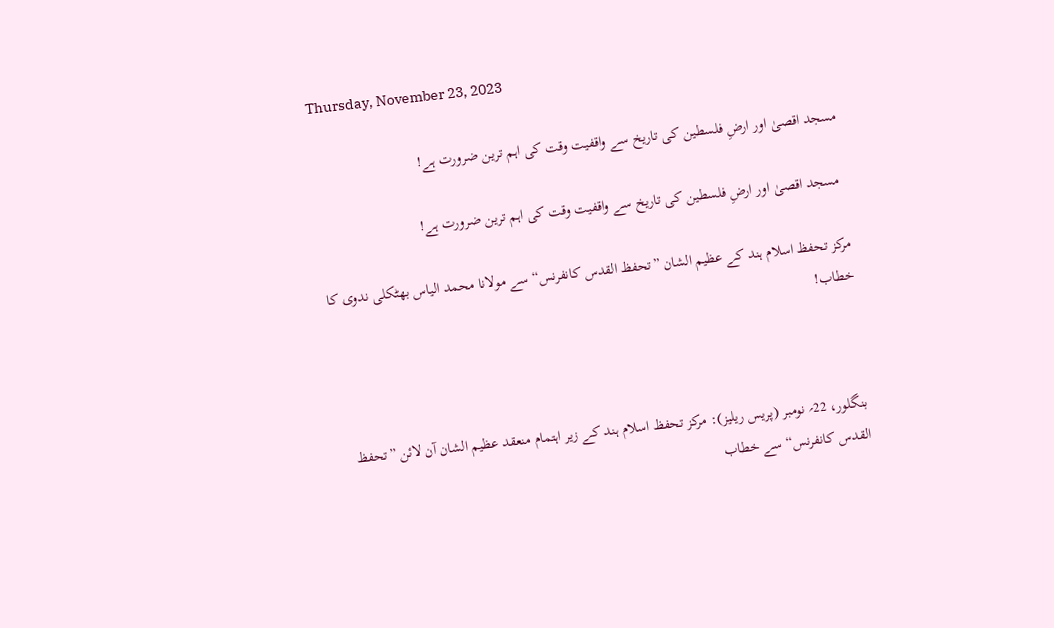Thursday, November 23, 2023

مسجد اقصیٰ اور ارضِ فلسطین کی تاریخ سے واقفیت وقت کی اہم ترین ضرورت ہے!

 مسجد اقصیٰ اور ارضِ فلسطین کی تاریخ سے واقفیت وقت کی اہم ترین ضرورت ہے!

مرکز تحفظ اسلام ہند کے عظیم الشان ”تحفظ القدس کانفرنس“ سے مولانا محمد الیاس بھٹکلی ندوی کا خطاب!



بنگلور، 22؍ نومبر (پریس ریلیز): مرکز تحفظ اسلام ہند کے زیر اہتمام منعقد عظیم الشان آن لائن ”تحفظ القدس کانفرنس“ سے خطاب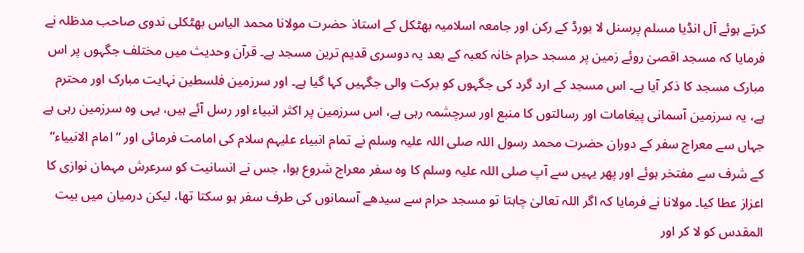کرتے ہوئے آل انڈیا مسلم پرسنل لا بورڈ کے رکن اور جامعہ اسلامیہ بھٹکل کے استاذ حضرت مولانا محمد الیاس بھٹکلی ندوی صاحب مدظلہ نے فرمایا کہ مسجد اقصیٰ روئے زمین پر مسجد حرام خانہ کعبہ کے بعد یہ دوسری قدیم ترین مسجد ہے۔ قرآن وحدیث میں مختلف جگہوں پر اس مبارک مسجد کا ذکر آیا ہے۔ اس مسجد کے ارد گرد کی جگہوں کو برکت والی جگہیں کہا گیا ہے۔ اور سرزمین فلسطین نہایت مبارک اور محترم ہے، یہ سرزمین آسمانی پیغامات اور رسالتوں کا منبع اور سرچشمہ رہی ہے، اس سرزمین پر اکثر انبیاء اور رسل آئے ہیں، یہی وہ سرزمین رہی ہے جہاں سے معراج سفر کے دوران حضرت محمد رسول اللہ صلی اللہ علیہ وسلم نے تمام انبیاء علیہم سلام کی امامت فرمائی اور ”امام الانبیاء“ کے شرف سے مفتخر ہوئے اور پھر یہیں سے آپ صلی اللہ علیہ وسلم کا وہ سفر معراج شروع ہوا، جس نے انسانیت کو سرعرش مہمان نوازی کا اعزاز عطا کیا۔ مولانا نے فرمایا کہ اگر اللہ تعالیٰ چاہتا تو مسجد حرام سے سیدھے آسمانوں کی طرف سفر ہو سکتا تھا، لیکن درمیان میں بیت المقدس کو لا کر اور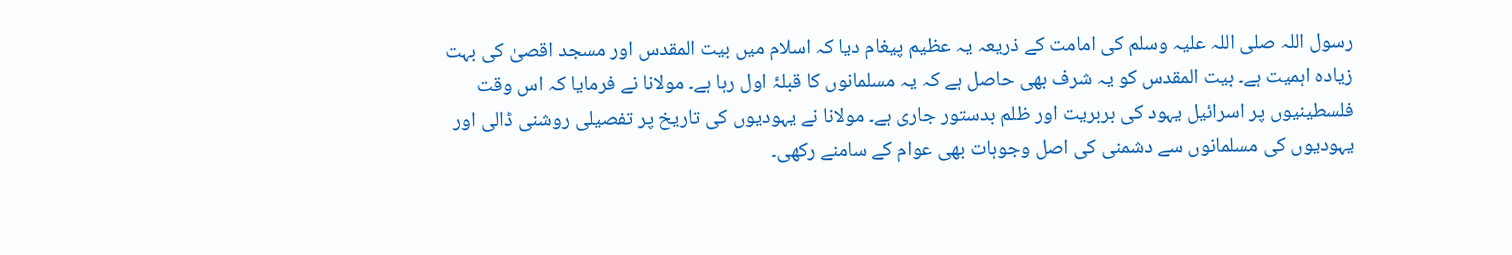رسول اللہ صلی اللہ علیہ وسلم کی امامت کے ذریعہ یہ عظیم پیغام دیا کہ اسلام میں بیت المقدس اور مسجد اقصیٰ کی بہت زیادہ اہمیت ہے۔ بیت المقدس کو یہ شرف بھی حاصل ہے کہ یہ مسلمانوں کا قبلۂ اول رہا ہے۔ مولانا نے فرمایا کہ اس وقت فلسطینیوں پر اسرائیل یہود کی بربریت اور ظلم بدستور جاری ہے۔ مولانا نے یہودیوں کی تاریخ پر تفصیلی روشنی ڈالی اور یہودیوں کی مسلمانوں سے دشمنی کی اصل وجوہات بھی عوام کے سامنے رکھی۔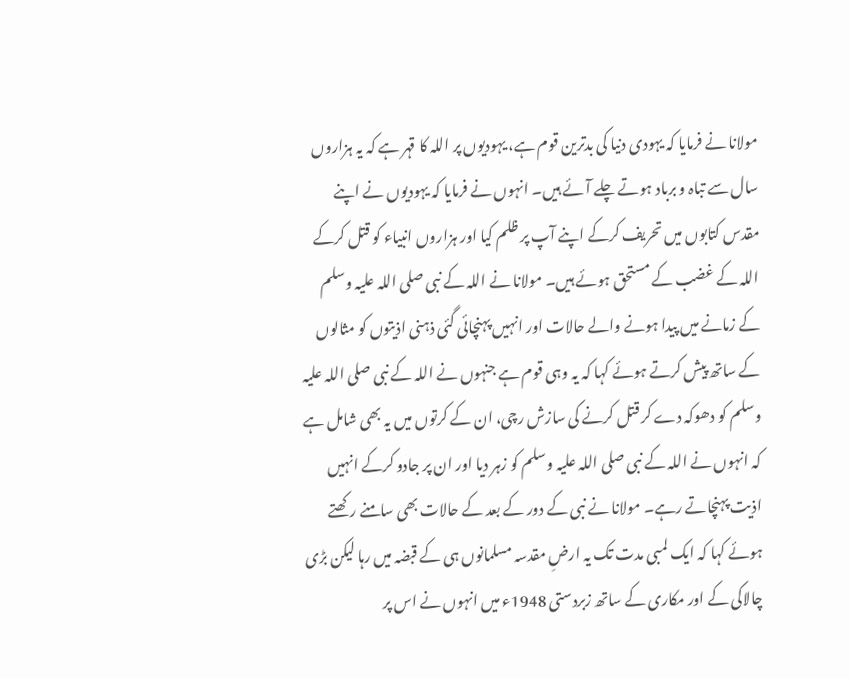مولانا نے فرمایا کہ یہودی دنیا کی بدترین قوم ہے، یہودیوں پر اللہ کا قہر ہے کہ یہ ہزاروں سال سے تباہ و برباد ہوتے چلے آئے ہیں۔ انہوں نے فرمایا کہ یہودیوں نے اپنے مقدس کتابوں میں تحریف کرکے اپنے آپ پر ظلم کیا اور ہزاروں انبیاء کو قتل کرکے اللہ کے غضب کے مستحق ہوئے ہیں۔ مولانا نے اللہ کے نبی صلی اللہ علیہ وسلم کے زمانے میں پیدا ہونے والے حالات اور انہیں پہنچائی گئی ذہنی اذیتوں کو مثالوں کے ساتھ پیش کرتے ہوئے کہا کہ یہ وہی قوم ہے جنہوں نے اللہ کے نبی صلی اللہ علیہ وسلم کو دھوکہ دے کر قتل کرنے کی سازش رچی، ان کے کرتوں میں یہ بھی شامل ہے کہ انہوں نے اللہ کے نبی صلی اللہ علیہ وسلم کو زہر دیا اور ان پر جادو کرکے انہیں اذیت پہنچاتے رہے۔ مولانا نے نبی کے دور کے بعد کے حالات بھی سامنے رکھتے ہوئے کہا کہ ایک لمبی مدت تک یہ ارضِ مقدسہ مسلمانوں ہی کے قبضہ میں رہا لیکن بڑی چالاکی کے اور مکاری کے ساتھ زبردستی 1948ء میں انہوں نے اس پر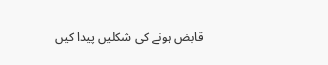قابض ہونے کی شکلیں پیدا کیں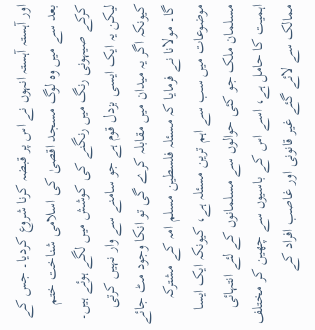اور آہستہ آہستہ انہوں نے اس پر قبضہ کرنا شروع کردیا۔ جس کے بعد سے میں وہ لوگ مسجد اقصیٰ کی اسلامی شناخت ختم کرکے صیہونی رنگ میں رنگنے کی کوشش میں لگے ہوئے ہیں۔ لیکن یہ ایک ایسی بزدل قوم ہے جو سامنے سے وار نہیں کرتی کیونکہ اگر یہ میدان میں مقابلہ کرے گی تو انکا وجود مٹ جائے گا۔ مولانا نے فرمایا کہ مسئلہ فلسطین مسلم امہ کے مشترکہ موضوعات میں سب سے اہم ترین مسئلہ ہے، کیونکہ ایک ایسا مسلمان ملک جو کئی حوالوں سے مسلمانوں کے لئے انتہائی اہمیت کا حامل ہے، اسے اس کے باسیوں سے چھین کر مختلف ممالک سے لائے گئے غیر قانونی اور غاصب افراد کے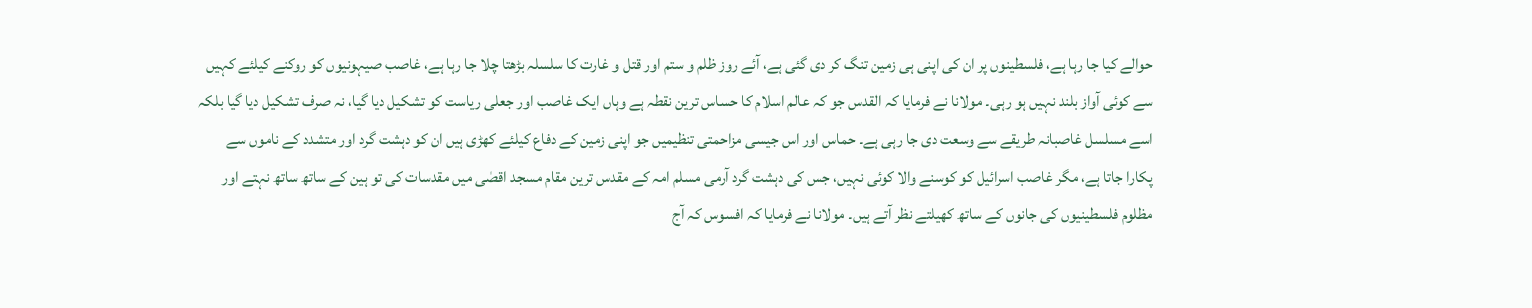حوالے کیا جا رہا ہے، فلسطینوں پر ان کی اپنی ہی زمین تنگ کر دی گئی ہے، آئے روز ظلم و ستم اور قتل و غارت کا سلسلہ بڑھتا چلا جا رہا ہے، غاصب صیہونیوں کو روکنے کیلئے کہیں سے کوئی آواز بلند نہیں ہو رہی۔ مولانا نے فرمایا کہ القدس جو کہ عالم اسلام کا حساس ترین نقطہ ہے وہاں ایک غاصب اور جعلی ریاست کو تشکیل دیا گیا، نہ صرف تشکیل دیا گیا بلکہ اسے مسلسل غاصبانہ طریقے سے وسعت دی جا رہی ہے۔ حماس اور اس جیسی مزاحمتی تنظیمیں جو اپنی زمین کے دفاع کیلئے کھڑی ہیں ان کو دہشت گرد اور متشدد کے ناموں سے پکارا جاتا ہے، مگر غاصب اسرائیل کو کوسنے والا کوئی نہیں، جس کی دہشت گرد آرمی مسلم امہ کے مقدس ترین مقام مسجد اقصٰی میں مقدسات کی تو ہین کے ساتھ ساتھ نہتے اور مظلوم فلسطینیوں کی جانوں کے ساتھ کھیلتے نظر آتے ہیں۔ مولانا نے فرمایا کہ افسوس کہ آج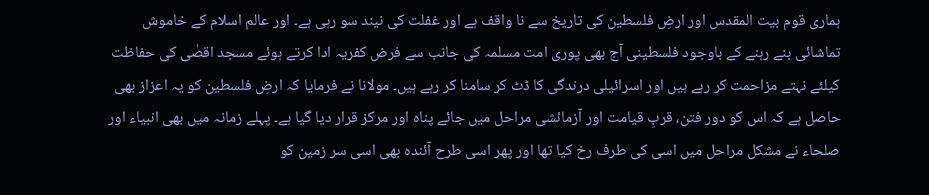ہماری قوم بیت المقدس اور ارضِ فلسطین کی تاریخ سے نا واقف ہے اور غفلت کی نیند سو رہی ہے۔ اور عالم اسلام کے خاموش تماشائی بنے رہنے کے باوجود فلسطینی آج بھی پوری امت مسلمہ کی جانب سے فرض کفریہ ادا کرتے ہوئے مسجد اقصٰی کی حفاظت کیلئے نہتے مزاحمت کر رہے ہیں اور اسرائیلی درندگی کا ڈٹ کر سامنا کر رہے ہیں۔ مولانا نے فرمایا کہ ارضِ فلسطین کو یہ اعزاز بھی حاصل ہے کہ اس کو دور فتن، قربِ قیامت اور آزمائشی مراحل میں جائے پناہ اور مرکز قرار دیا گیا ہے۔ پہلے زمانہ میں بھی انبیاء اور صلحاء نے مشکل مراحل میں اسی کی طرف رخ کیا تھا اور پھر اسی طرح آئندہ بھی اسی سر زمین کو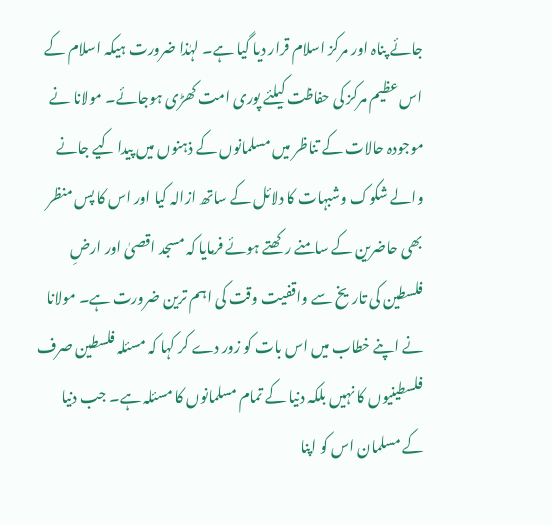جائے پناہ اور مرکز اسلام قرار دیا گیا ہے۔ لہٰذا ضرورت ہیکہ اسلام کے اس عظیم مرکز کی حفاظت کیلئے پوری امت کھڑی ہوجائے۔ مولانا نے موجودہ حالات کے تناظر میں مسلمانوں کے ذہنوں میں پیدا کیے جانے والے شکوک وشبہات کا دلائل کے ساتھ ازالہ کیا اور اس کا پس منظر بھی حاضرین کے سامنے رکھتے ہوئے فرمایا کہ مسجد اقصیٰ اور ارضِ فلسطین کی تاریخ سے واقفیت وقت کی اہم ترین ضرورت ہے۔ مولانا نے اپنے خطاب میں اس بات کو زور دے کر کہا کہ مسئلہ فلسطین صرف فلسطینیوں کا نہیں بلکہ دنیا کے تمام مسلمانوں کا مسئلہ ہے۔ جب دنیا کے مسلمان اس کو اپنا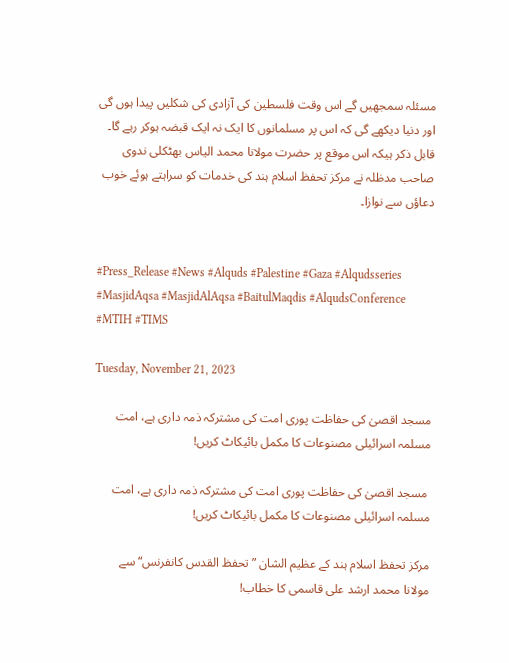مسئلہ سمجھیں گے اس وقت فلسطین کی آزادی کی شکلیں پیدا ہوں گی اور دنیا دیکھے گی کہ اس پر مسلمانوں کا ایک نہ ایک قبضہ ہوکر رہے گا۔ قابل ذکر ہیکہ اس موقع پر حضرت مولانا محمد الیاس بھٹکلی ندوی صاحب مدظلہ نے مرکز تحفظ اسلام ہند کی خدمات کو سراہتے ہوئے خوب دعاؤں سے نوازا۔


#Press_Release #News #Alquds #Palestine #Gaza #Alqudsseries #MasjidAqsa #MasjidAlAqsa #BaitulMaqdis #AlqudsConference #MTIH #TIMS

Tuesday, November 21, 2023

مسجد اقصیٰ کی حفاظت پوری امت کی مشترکہ ذمہ داری ہے، امت مسلمہ اسرائیلی مصنوعات کا مکمل بائیکاٹ کریں!

 مسجد اقصیٰ کی حفاظت پوری امت کی مشترکہ ذمہ داری ہے، امت مسلمہ اسرائیلی مصنوعات کا مکمل بائیکاٹ کریں!

مرکز تحفظ اسلام ہند کے عظیم الشان ”تحفظ القدس کانفرنس“ سے مولانا محمد ارشد علی قاسمی کا خطاب!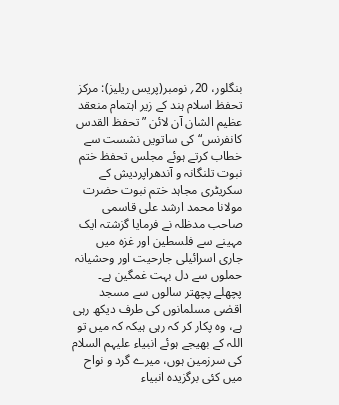بنگلور، 20؍ نومبر(پریس ریلیز): مرکز تحفظ اسلام ہند کے زیر اہتمام منعقد عظیم الشان آن لائن ”تحفظ القدس کانفرنس“ کی ساتویں نشست سے خطاب کرتے ہوئے مجلس تحفظ ختم نبوت تلنگانہ و آندھراپردیش کے سکریٹری مجاہد ختم نبوت حضرت مولانا محمد ارشد علی قاسمی صاحب مدظلہ نے فرمایا گزشتہ ایک مہینے سے فلسطین اور غزہ میں جاری اسرائیلی جارحیت اور وحشیانہ حملوں سے دل بہت غمگین ہے۔ پچھلے پچھتر سالوں سے مسجد اقصٰی مسلمانوں کی طرف دیکھ رہی ہے، وہ پکار کر کہ رہی ہیکہ کہ میں تو اللہ کے بھیجے ہوئے انبیاء علیہم السلام کی سرزمین ہوں، میرے گرد و نواح میں کئی برگزیدہ انبیاء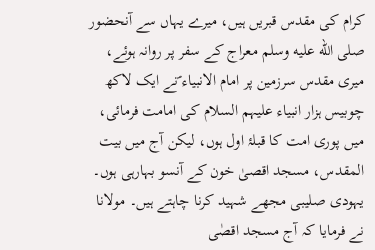کرام کی مقدس قبریں ہیں، میرے یہاں سے آنحضور صلى الله عليه وسلم معراج کے سفر پر روانہ ہوئے، میری مقدس سرزمین پر امام الانبیاء ؐنے ایک لاکھ چوبیس ہزار انبیاء علیہم السلام کی امامت فرمائی، میں پوری امت کا قبلۂ اول ہوں، لیکن آج میں بیت المقدس، مسجد اقصیٰ خون کے آنسو بہارہی ہوں۔ یہودی صلیبی مجھے شہید کرنا چاہتے ہیں۔ مولانا نے فرمایا کہ آج مسجد اقصٰی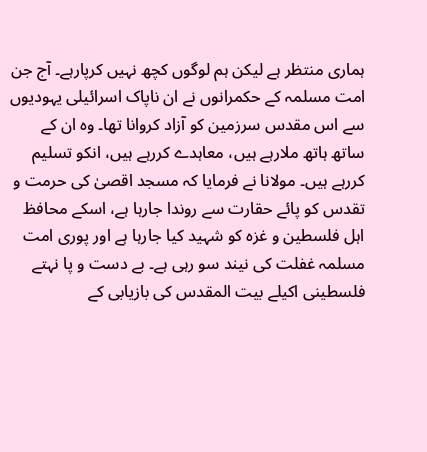ہماری منتظر ہے لیکن ہم لوگوں کچھ نہیں کرپارہے۔ آج جن امت مسلمہ کے حکمرانوں نے ان ناپاک اسرائیلی یہودیوں سے اس مقدس سرزمین کو آزاد کروانا تھا۔ وہ ان کے ساتھ ہاتھ ملارہے ہیں، معاہدے کررہے ہیں، انکو تسلیم کررہے ہیں۔ مولانا نے فرمایا کہ مسجد اقصیٰ کی حرمت و تقدس کو پائے حقارت سے روندا جارہا ہے، اسکے محافظ اہل فلسطین و غزہ کو شہید کیا جارہا ہے اور پوری امت مسلمہ غفلت کی نیند سو رہی ہے۔ بے دست و پا نہتے فلسطینی اکیلے بیت المقدس کی بازیابی کے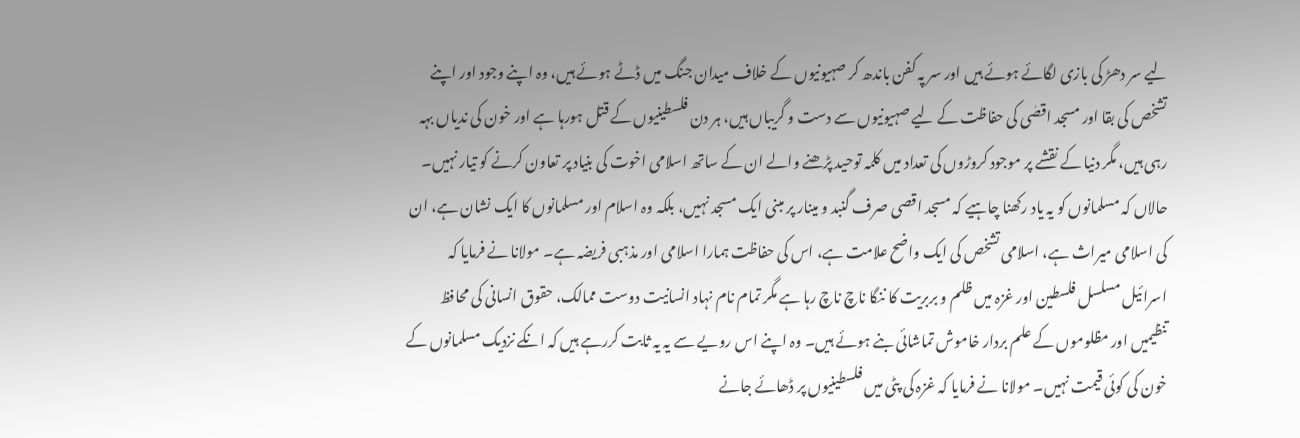لیے سر دھڑ کی بازی لگائے ہوئے ہیں اور سر پہ کفن باندھ کر صہیونیوں کے خلاف میدان جنگ میں ڈٹے ہوئے ہیں، وہ اپنے وجود اور اپنے تشخص کی بقا اور مسجد اقصٰی کی حفاظت کے لیے صہیونیوں سے دست و گریباں ہیں، ہر دن فلسطینیوں کے قتل ہورہا ہے اور خون کی ندیاں بہہ رہی ہیں، مگر دنیا کے نقشے پر موجود کروڑوں کی تعداد میں کلمہ توحید پڑھنے والے ان کے ساتھ اسلامی اخوت کی بنیاد پر تعاون کرنے کو تیار نہیں۔ حالاں کہ مسلمانوں کو یہ یاد رکھنا چاہیے کہ مسجد اقصی صرف گنبد و مینار پر مبنی ایک مسجد نہیں، بلکہ وہ اسلام اور مسلمانوں کا ایک نشان ہے، ان کی اسلامی میراث ہے، اسلامی تشخص کی ایک واضح علامت ہے، اس کی حفاظت ہمارا اسلامی اور مذہبی فریضہ ہے۔ مولانا نے فرمایا کہ اسرائیل مسلسل فلسطین اور غزہ میں ظلم و بربریت کا ننگا ناچ ناچ رہا ہے مگر تمام نام نہاد انسانیت دوست ممالک، حقوق انسانی کی محافظ تنظیمیں اور مظلوموں کے علم بردار خاموش تماشائی بنے ہوئے ہیں۔ وہ اپنے اس رویے سے یہ یہ ثابت کررہے ہیں کہ انکے نزدیک مسلمانوں کے خون کی کوئی قیمت نہیں۔ مولانا نے فرمایا کہ غزہ کی پٹی میں فلسطینیوں پر ڈھائے جانے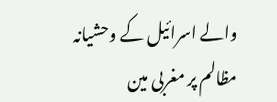والے اسرائیل کے وحشیانہ مظالم پر مغربی مین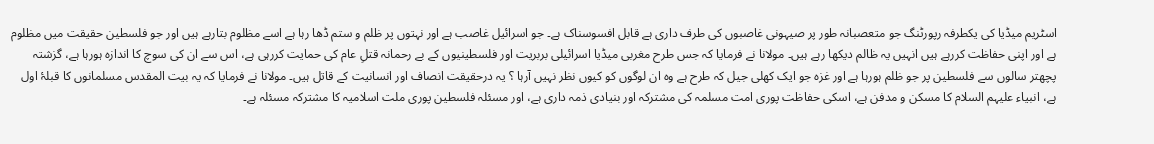اسٹریم میڈیا کی یکطرفہ رپورٹنگ جو متعصبانہ طور پر صیہونی غاصبوں کی طرف داری ہے قابل افسوسناک ہے۔ جو اسرائیل غاصب ہے اور نہتوں پر ظلم و ستم ڈھا رہا ہے اسے مظلوم بتارہے ہیں اور جو فلسطین حقیقت میں مظلوم ہے اور اپنی حفاظت کررہے ہیں انہیں یہ ظالم دیکھا رہے ہیں۔ مولانا نے فرمایا کہ جس طرح مغربی میڈیا اسرائیلی بربریت اور فلسطینیوں کے بے رحمانہ قتلِ عام کی حمایت کررہی ہے، اس سے ان کی سوچ کا اندازہ ہورہا ہے، گزشتہ پچھتر سالوں سے فلسطین پر جو ظلم ہورہا ہے اور غزہ جو ایک کھلی جیل کہ طرح ہے وہ ان لوگوں کو کیوں نظر نہیں آرہا ؟ یہ درحقیقت انصاف اور انسانیت کے قاتل ہیں۔ مولانا نے فرمایا کہ یہ بیت المقدس مسلمانوں کا قبلۂ اول ہے، انبیاء علیہم السلام کا مسکن و مدفن ہے، اسکی حفاظت پوری امت مسلمہ کی مشترکہ اور بنیادی ذمہ داری ہے، اور مسئلہ فلسطین پوری ملت اسلامیہ کا مشترکہ مسئلہ ہے۔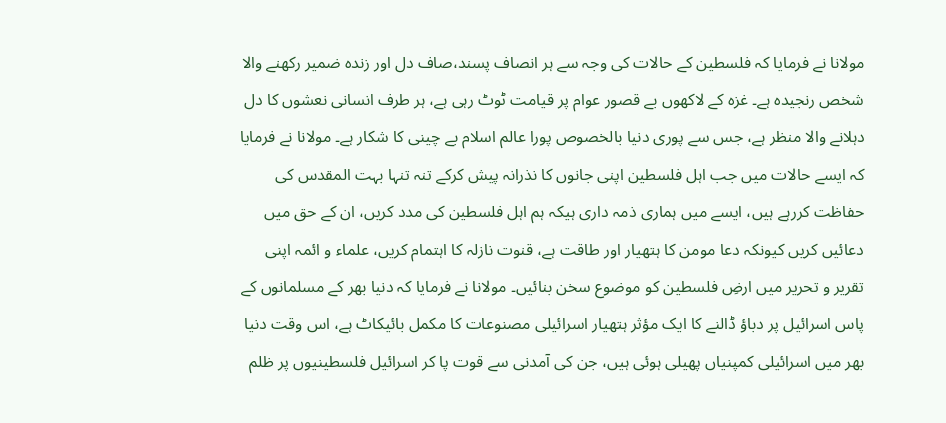مولانا نے فرمایا کہ فلسطین کے حالات کی وجہ سے ہر انصاف پسند،صاف دل اور زندہ ضمیر رکھنے والا شخص رنجیدہ ہے۔ غزہ کے لاکھوں بے قصور عوام پر قیامت ٹوٹ رہی ہے، ہر طرف انسانی نعشوں کا دل دہلانے والا منظر ہے، جس سے پوری دنیا بالخصوص پورا عالم اسلام بے چینی کا شکار ہے۔ مولانا نے فرمایا کہ ایسے حالات میں جب اہل فلسطین اپنی جانوں کا نذرانہ پیش کرکے تنہ تنہا بہت المقدس کی حفاظت کررہے ہیں، ایسے میں ہماری ذمہ داری ہیکہ ہم اہل فلسطین کی مدد کریں، ان کے حق میں دعائیں کریں کیونکہ دعا مومن کا ہتھیار اور طاقت ہے، قنوت نازلہ کا اہتمام کریں، علماء و ائمہ اپنی تقریر و تحریر میں ارضِ فلسطین کو موضوع سخن بنائیں۔ مولانا نے فرمایا کہ دنیا بھر کے مسلمانوں کے پاس اسرائیل پر دباؤ ڈالنے کا ایک مؤثر ہتھیار اسرائیلی مصنوعات کا مکمل بائیکاٹ ہے، اس وقت دنیا بھر میں اسرائیلی کمپنیاں پھیلی ہوئی ہیں، جن کی آمدنی سے قوت پا کر اسرائیل فلسطینیوں پر ظلم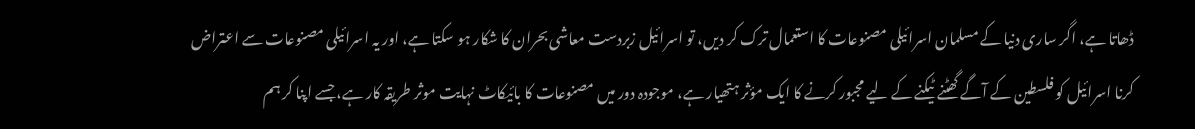ڈھاتا ہے، اگر ساری دنیا کے مسلمان اسرائیلی مصنوعات کا استعمال ترک کر دیں، تو اسرائیل زبردست معاشی بحران کا شکار ہو سکتا ہے، اور یہ اسرائیلی مصنوعات سے اعتراض کرنا اسرائیل کو فلسطین کے آگے گھٹنے ٹیکنے کے لیے مجبور کرنے کا ایک مؤثر ہتھیار ہے، موجودہ دور میں مصنوعات کا بائیکاٹ نہایت موثر طریقہ کار ہے، جسے اپنا کر ہم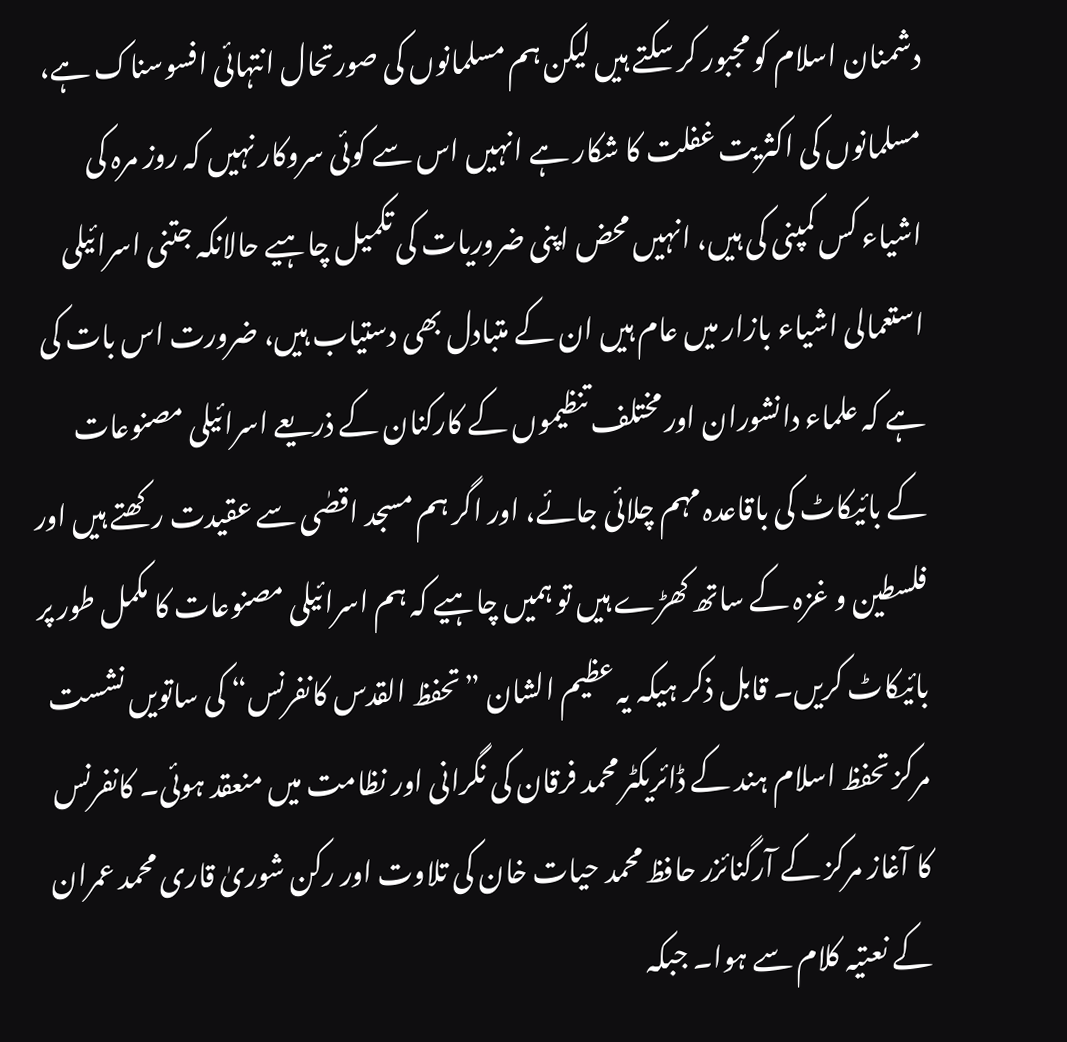دشمنان اسلام کو مجبور کر سکتے ہیں لیکن ہم مسلمانوں کی صورتحال انتہائی افسوسناک ہے، مسلمانوں کی اکثریت غفلت کا شکار ہے انہیں اس سے کوئی سروکار نہیں کہ روز مرہ کی اشیاء کس کمپنی کی ہیں، انہیں محض اپنی ضروریات کی تکمیل چاہیے حالانکہ جتنی اسرائیلی استعمالی اشیاء بازار میں عام ہیں ان کے متبادل بھی دستیاب ہیں، ضرورت اس بات کی ہے کہ علماء دانشوران اور مختلف تنظیموں کے کارکنان کے ذریعے اسرائیلی مصنوعات کے بائیکاٹ کی باقاعدہ مہم چلائی جائے، اور اگر ہم مسجد اقصٰی سے عقیدت رکھتے ہیں اور فلسطین و غزہ کے ساتھ کھڑے ہیں تو ہمیں چاہیے کہ ہم اسرائیلی مصنوعات کا مکمل طور پر بائیکاٹ کریں۔ قابل ذکر ہیکہ یہ عظیم الشان ”تحفظ القدس کانفرنس“ کی ساتویں نشست مرکز تحفظ اسلام ہند کے ڈائریکٹر محمد فرقان کی نگرانی اور نظامت میں منعقد ہوئی۔ کانفرنس کا آغاز مرکز کے آرگنائزر حافظ محمد حیات خان کی تلاوت اور رکن شوریٰ قاری محمد عمران کے نعتیہ کلام سے ہوا۔ جبکہ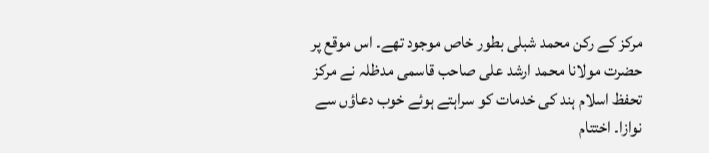مرکز کے رکن محمد شبلی بطور خاص موجود تھے۔ اس موقع پر حضرت مولانا محمد ارشد علی صاحب قاسمی مدظلہ نے مرکز تحفظ اسلام ہند کی خدمات کو سراہتے ہوئے خوب دعاؤں سے نوازا۔ اختتام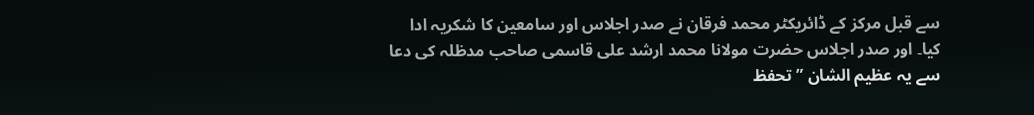سے قبل مرکز کے ڈائریکٹر محمد فرقان نے صدر اجلاس اور سامعین کا شکریہ ادا کیا۔ اور صدر اجلاس حضرت مولانا محمد ارشد علی قاسمی صاحب مدظلہ کی دعا سے یہ عظیم الشان ”تحفظ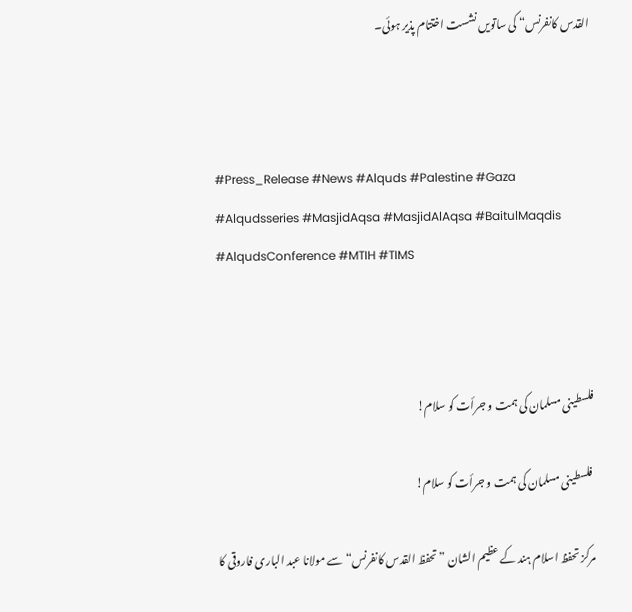القدس کانفرنس“ کی ساتویں نشست اختتام پذیر ہوئی۔



#Press_Release #News #Alquds #Palestine #Gaza #Alqudsseries #MasjidAqsa #MasjidAlAqsa #BaitulMaqdis #AlqudsConference #MTIH #TIMS



فلسطینی مسلمان کی ہمت و جرأت کو سلام!

 فلسطینی مسلمان کی ہمت و جرأت کو سلام!

مرکز تحفظ اسلام ہند کے عظیم الشان ”تحفظ القدس کانفرنس“ سے مولانا عبد الباری فاروقی کا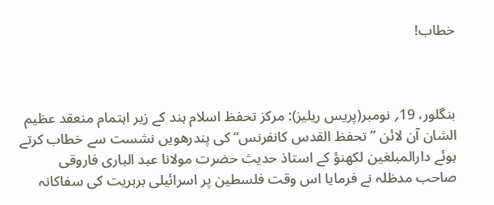خطاب!



بنگلور، 19؍ نومبر(پریس ریلیز): مرکز تحفظ اسلام ہند کے زیر اہتمام منعقد عظیم الشان آن لائن ”تحفظ القدس کانفرنس“ کی پندرھویں نشست سے خطاب کرتے ہوئے دارالمبلغین لکھنؤ کے استاذ حدیث حضرت مولانا عبد الباری فاروقی صاحب مدظلہ نے فرمایا اس وقت فلسطین پر اسرائیلی بربریت کی سفاکانہ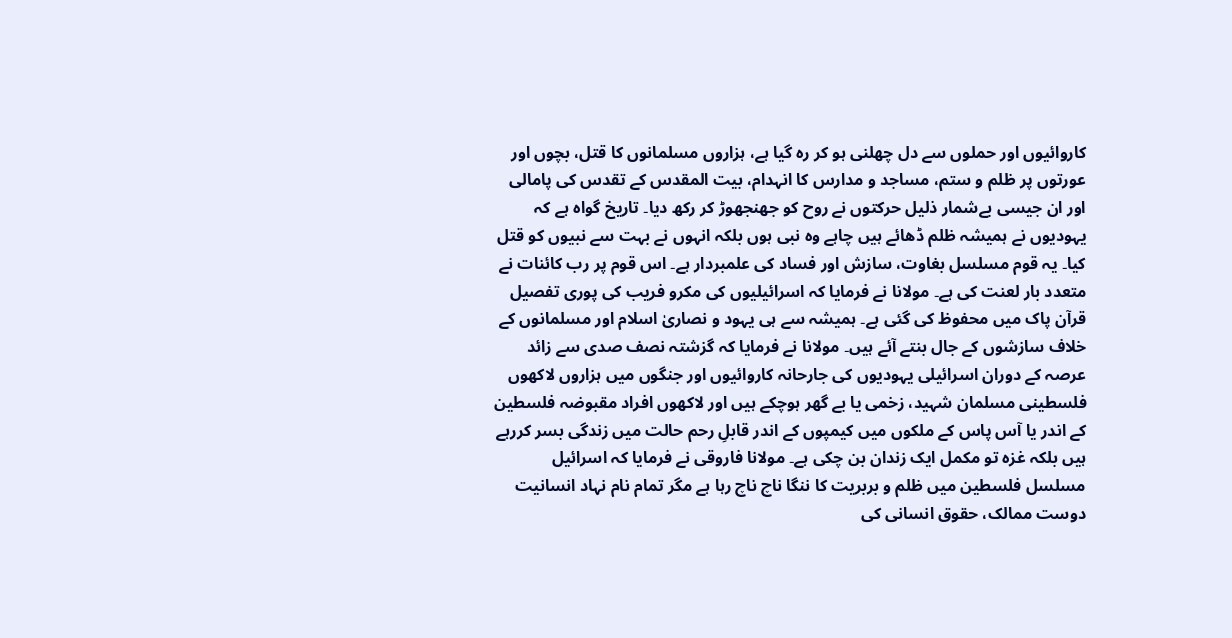کاروائیوں اور حملوں سے دل چھلنی ہو کر رہ گیا ہے، ہزاروں مسلمانوں کا قتل، بچوں اور عورتوں پر ظلم و ستم، مساجد و مدارس کا انہدام، بیت المقدس کے تقدس کی پامالی اور ان جیسی بےشمار ذلیل حرکتوں نے روح کو جھنجھوڑ کر رکھ دیا۔ تاریخ گواہ ہے کہ یہودیوں نے ہمیشہ ظلم ڈھائے ہیں چاہے وہ نبی ہوں بلکہ انہوں نے بہت سے نبیوں کو قتل کیا۔ یہ قوم مسلسل بغاوت، سازش اور فساد کی علمبردار ہے۔ اس قوم پر رب کائنات نے متعدد بار لعنت کی ہے۔ مولانا نے فرمایا کہ اسرائیلیوں کی مکرو فریب کی پوری تفصیل قرآن پاک میں محفوظ کی گئی ہے۔ ہمیشہ سے ہی یہود و نصاریٰ اسلام اور مسلمانوں کے خلاف سازشوں کے جال بنتے آئے ہیں۔ مولانا نے فرمایا کہ گزشتہ نصف صدی سے زائد عرصہ کے دوران اسرائیلی یہودیوں کی جارحانہ کاروائیوں اور جنگوں میں ہزاروں لاکھوں فلسطینی مسلمان شہید، زخمی یا بے گھر ہوچکے ہیں اور لاکھوں افراد مقبوضہ فلسطین کے اندر یا آس پاس کے ملکوں میں کیمپوں کے اندر قابلِ رحم حالت میں زندگی بسر کررہے ہیں بلکہ غزہ تو مکمل ایک زندان بن چکی ہے۔ مولانا فاروقی نے فرمایا کہ اسرائیل مسلسل فلسطین میں ظلم و بربریت کا ننگا ناچ ناچ رہا ہے مگر تمام نام نہاد انسانیت دوست ممالک، حقوق انسانی کی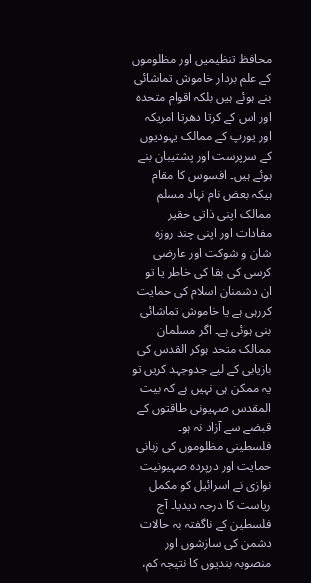محافظ تنظیمیں اور مظلوموں کے علم بردار خاموش تماشائی بنے ہوئے ہیں بلکہ اقوام متحدہ اور اس کے کرتا دھرتا امریکہ اور یورپ کے ممالک یہودیوں کے سرپرست اور پشتیبان بنے ہوئے ہیں۔ افسوس کا مقام ہیکہ بعض نام نہاد مسلم ممالک اپنی ذاتی حقیر مفادات اور اپنی چند روزہ شان و شوکت اور عارضی کرسی کی بقا کی خاطر یا تو ان دشمنان اسلام کی حمایت کررہی ہے یا خاموش تماشائی بنی ہوئی ہے۔ اگر مسلمان ممالک متحد ہوکر القدس کی بازیابی کے لیے جدوجہد کریں تو یہ ممکن ہی نہیں ہے کہ بیت المقدس صہیونی طاقتوں کے قبضے سے آزاد نہ ہو۔ فلسطینی مظلوموں کی زبانی حمایت اور درپردہ صہیونیت نوازی نے اسرائیل کو مکمل ریاست کا درجہ دیدیا۔ آج فلسطین کے ناگفتہ بہ حالات دشمن کی سازشوں اور منصوبہ بندیوں کا نتیجہ کم،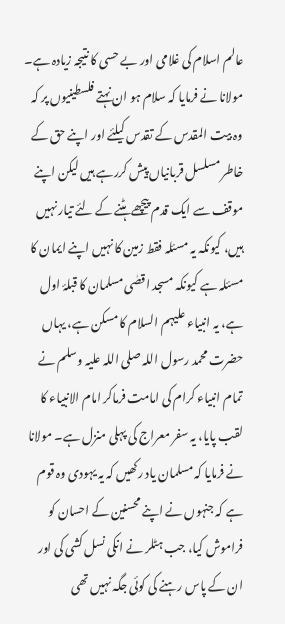عالم اسلام کی غلامی اور بے حسی کا نتیجہ زیادہ ہے۔ مولانا نے فرمایا کہ سلام ہو ان نہتے فلسطینیوں پر کہ وہ بیت المقدس کے تقدس کیلئے اور اپنے حق کے خاطر مسلسل قربانیاں پیش کررہے ہیں لیکن اپنے موقف سے ایک قدم پیچھے ہٹنے کے لئے تیار نہیں ہیں، کیونکہ یہ مسئلہ فقط زمین کا نہیں اپنے ایمان کا مسئلہ ہے کیونکہ مسجد اقصٰی مسلمان کا قبلۂ اول ہے، یہ انبیاء علیہم السلام کا مسکن ہے، یہاں حضرت محمد رسول اللہ صلی اللہ علیہ وسلم نے تمام انبیاء کرام کی امامت فرماکر امام الانبیاء کا لقب پایا، یہ سفر معراج کی پہلی منزل ہے۔ مولانا نے فرمایا کہ مسلمان یاد رکھیں کہ یہ یہودی وہ قوم ہے کہ جنہوں نے اپنے محسنین کے احسان کو فراموش کیا، جب ہٹلر نے انکی نسل کشی کی اور ان کے پاس رہنے کی کوئی جگہ نہیں تھی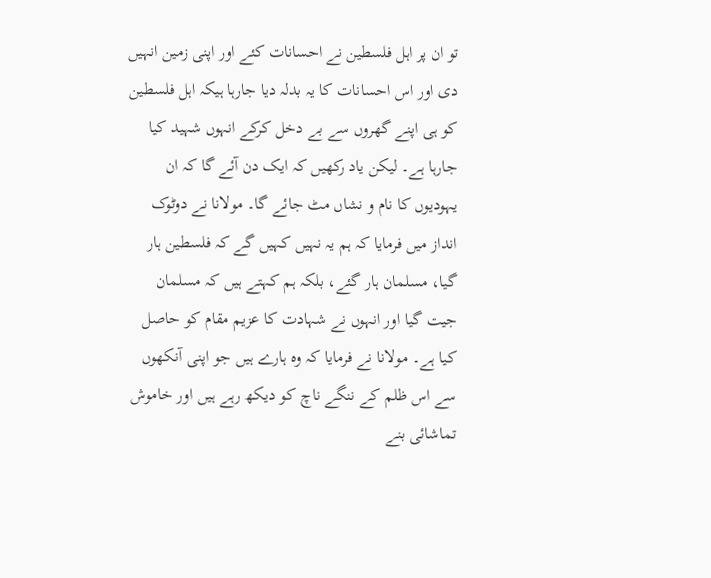تو ان پر اہل فلسطین نے احسانات کئے اور اپنی زمین انہیں دی اور اس احسانات کا یہ بدلہ دیا جارہا ہیکہ اہل فلسطین کو ہی اپنے گھروں سے بے دخل کرکے انہوں شہید کیا جارہا ہے۔ لیکن یاد رکھیں کہ ایک دن آئے گا کہ ان یہودیوں کا نام و نشاں مٹ جائے گا۔ مولانا نے دوٹوک انداز میں فرمایا کہ ہم یہ نہیں کہیں گے کہ فلسطین ہار گیا، مسلمان ہار گئے، بلکہ ہم کہتے ہیں کہ مسلمان جیت گیا اور انہوں نے شہادت کا عزیم مقام کو حاصل کیا ہے۔ مولانا نے فرمایا کہ وہ ہارے ہیں جو اپنی آنکھوں سے اس ظلم کے ننگے ناچ کو دیکھ رہے ہیں اور خاموش تماشائی بنے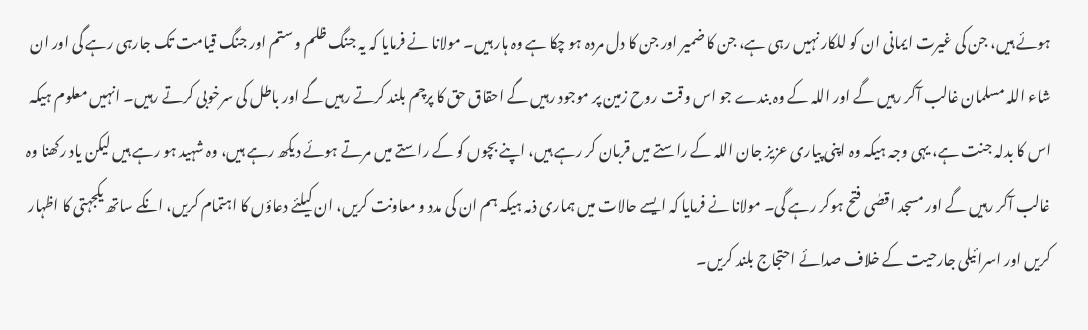ہوئے ہیں، جن کی غیرت ایمانی ان کو للکار نہیں رہی ہے، جن کا ضمیر اور جن کا دل مردہ ہو چکا ہے وہ ہار ہیں۔ مولانا نے فرمایا کہ یہ جنگ ظلم و ستم اور جنگ قیامت تک جارہی رہے گی اور ان شاء اللہ مسلمان غالب آکر رہیں گے اور اللہ کے وہ بندے جو اس وقت روح زمین پر موجود رہیں گے احقاق حق کا پرچم بلند کرتے رہیں گے اور باطل کی سرخوبی کرتے رہیں۔ انہیں معلوم ہیکہ اس کا بدلہ جنت ہے، یہی وجہ ہیکہ وہ اپنی پیاری عزیز جان اللہ کے راستے میں قربان کر رہے ہیں، اپنے بچوں کو کے راستے میں مرتے ہوئے دیکھ رہے ہیں، وہ شہید ہو رہے ہیں لیکن یاد رکھنا وہ غالب آکر رہیں گے اور مسجد اقصٰی فتح ہوکر رہے گی۔ مولانا نے فرمایا کہ ایسے حالات میں ہماری ذمہ ہیکہ ہم ان کی مدد و معاونت کریں، ان کیلئے دعاؤں کا اہتمام کریں، انکے ساتھ یکجہتی کا اظہار کریں اور اسرائیلی جارحیت کے خلاف صدائے احتجاج بلند کریں۔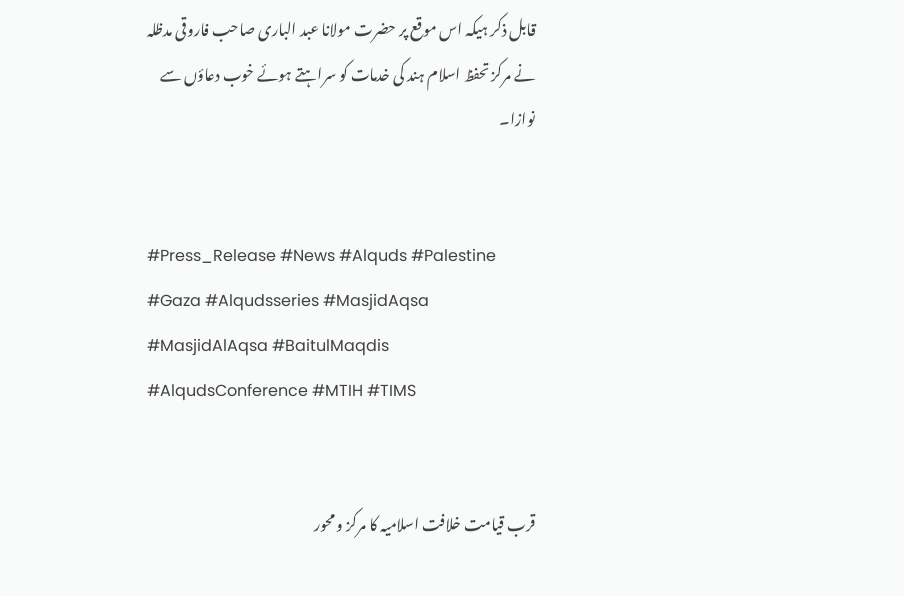قابل ذکر ہیکہ اس موقع پر حضرت مولانا عبد الباری صاحب فاروقی مدظلہ نے مرکز تحفظ اسلام ہند کی خدمات کو سراہتے ہوئے خوب دعاؤں سے نوازا۔


#Press_Release #News #Alquds #Palestine #Gaza #Alqudsseries #MasjidAqsa #MasjidAlAqsa #BaitulMaqdis #AlqudsConference #MTIH #TIMS


قرب قیامت خلافت اسلامیہ کا مرکز و محور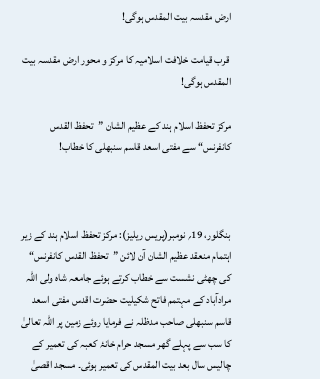ارض مقدسہ بیت المقدس ہوگی!

 قرب قیامت خلافت اسلامیہ کا مرکز و محور ارض مقدسہ بیت المقدس ہوگی!

مرکز تحفظ اسلام ہند کے عظیم الشان ”تحفظ القدس کانفرنس“ سے مفتی اسعد قاسم سنبھلی کا خطاب!



بنگلور، 19؍ نومبر(پریس ریلیز): مرکز تحفظ اسلام ہند کے زیر اہتمام منعقد عظیم الشان آن لائن ”تحفظ القدس کانفرنس“ کی چھٹی نشست سے خطاب کرتے ہوئے جامعہ شاہ ولی اللہ مرادآباد کے مہتمم فاتح شکیلیت حضرت اقدس مفتی اسعد قاسم سنبھلی صاحب مدظلہ نے فرمایا روئے زمین پر اللہ تعالیٰ کا سب سے پہلے گھر مسجد حرام خانۂ کعبہ کی تعمیر کے چالیس سال بعد بیت المقدس کی تعمیر ہوئی۔ مسجد اقصیٰ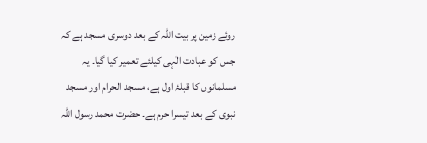روئے زمین پر بیت اللہ کے بعد دوسری مسجد ہے کہ جس کو عبادت الٰہی کیلئے تعمیر کیا گیا۔ یہ مسلمانوں کا قبلۂ اول ہے، مسجد الحرام اور مسجد نبوی کے بعد تیسرا حرم ہے۔ حضرت محمد رسول اللہ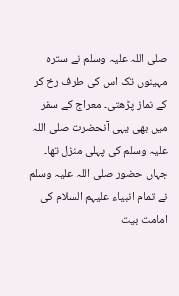صلی اللہ علیہ وسلم نے سترہ مہینوں تک اس کی طرف رخ کر کے نماز پڑھتی۔ معراج کے سفر میں بھی یہی آنحضرت صلی اللہ علیہ وسلم کی پہلی منزل تھا۔ جہاں حضور صلی اللہ علیہ وسلم نے تمام انبیاء علیہم السلام کی امامت بیت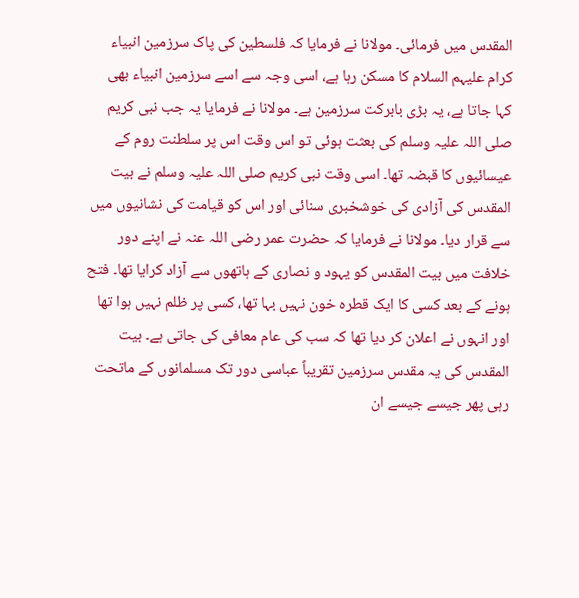المقدس میں فرمائی۔ مولانا نے فرمایا کہ فلسطین کی پاک سرزمین انبیاء کرام علیہم السلام کا مسکن رہا ہے، اسی وجہ سے اسے سرزمین انبیاء بھی کہا جاتا ہے، یہ بڑی بابرکت سرزمین ہے۔ مولانا نے فرمایا یہ جب نبی کریم صلی اللہ علیہ وسلم کی بعثت ہوئی تو اس وقت اس پر سلطنت روم کے عیسائیوں کا قبضہ تھا۔ اسی وقت نبی کریم صلی اللہ علیہ وسلم نے بیت المقدس کی آزادی کی خوشخبری سنائی اور اس کو قیامت کی نشانیوں میں سے قرار دیا۔ مولانا نے فرمایا کہ حضرت عمر رضی اللہ عنہ نے اپنے دور خلافت میں بیت المقدس کو یہود و نصاری کے ہاتھوں سے آزاد کرایا تھا۔ فتح ہونے کے بعد کسی کا ایک قطرہ خون نہیں بہا تھا، کسی پر ظلم نہیں ہوا تھا اور انہوں نے اعلان کر دیا تھا کہ سب کی عام معافی کی جاتی ہے۔ بیت المقدس کی یہ مقدس سرزمین تقریباً عباسی دور تک مسلمانوں کے ماتحت رہی پھر جیسے جیسے ان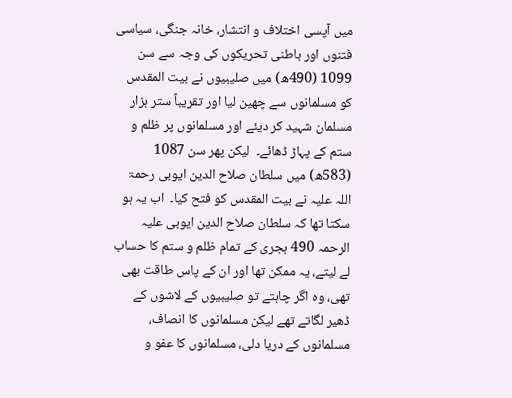میں آپسی اختلاف و انتشار، خانہ جنگی، سیاسی فتنوں اور باطنی تحریکوں کی وجہ سے سن 1099 (490ھ) میں صلیبیوں نے بیت المقدس کو مسلمانوں سے چھین لیا اور تقریباً ستر ہزار مسلمان شہید کر دیئے اور مسلمانوں پر ظلم و ستم کے پہاڑ ڈھائے۔  لیکن پھر سن 1087 (583ھ) میں سلطان صلاح الدین ایوبی رحمۃ اللہ علیہ نے بیت المقدس کو فتح کیا۔  اب یہ ہو سکتا تھا کہ سلطان صلاح الدین ایوبی علیہ الرحمہ 490 ہجری کے تمام ظلم و ستم کا حساب لے لیتے، یہ ممکن تھا اور ان کے پاس طاقت بھی تھی، وہ اگر چاہتے تو صلیبیوں کے لاشوں کے ڈھیر لگاتے تھے لیکن مسلمانوں کا انصاف، مسلمانوں کے دریا دلی، مسلمانوں کا عفو و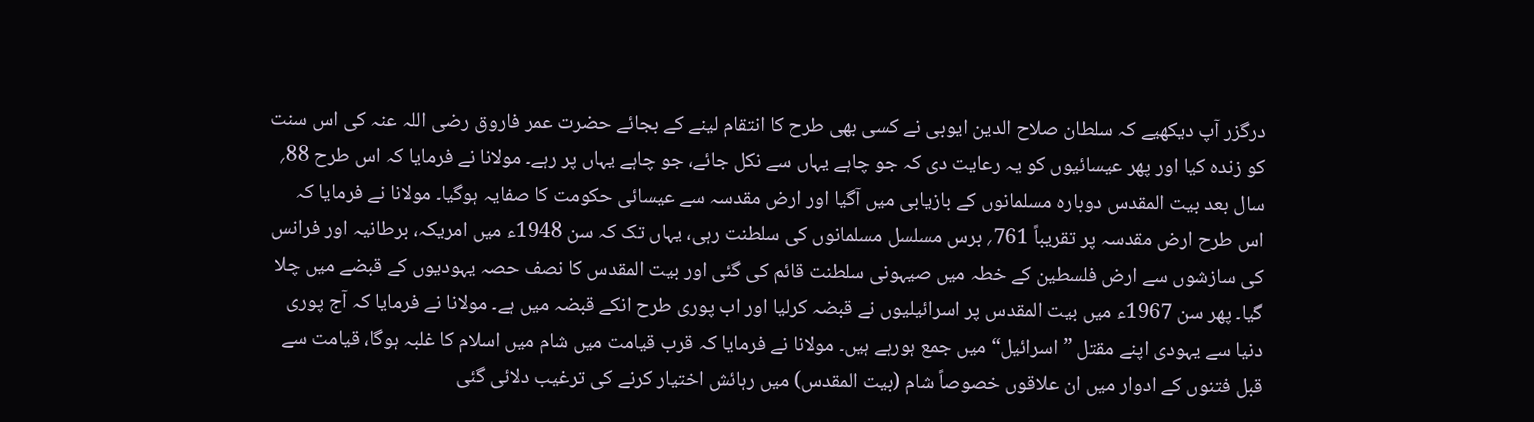درگزر آپ دیکھیے کہ سلطان صلاح الدین ایوبی نے کسی بھی طرح کا انتقام لینے کے بجائے حضرت عمر فاروق رضی اللہ عنہ کی اس سنت کو زندہ کیا اور پھر عیسائیوں کو یہ رعایت دی کہ جو چاہے یہاں سے نکل جائے، جو چاہے یہاں پر رہے۔ مولانا نے فرمایا کہ اس طرح 88؍ سال بعد بیت المقدس دوبارہ مسلمانوں کے بازیابی میں آگیا اور ارض مقدسہ سے عیسائی حکومت کا صفایہ ہوگیا۔ مولانا نے فرمایا کہ اس طرح ارض مقدسہ پر تقریباً 761؍ برس مسلسل مسلمانوں کی سلطنت رہی، یہاں تک کہ سن 1948ء میں امریکہ، برطانیہ اور فرانس کی سازشوں سے ارض فلسطین کے خطہ میں صیہونی سلطنت قائم کی گئی اور بیت المقدس کا نصف حصہ یہودیوں کے قبضے میں چلا گیا۔ پھر سن 1967ء میں بیت المقدس پر اسرائیلیوں نے قبضہ کرلیا اور اب پوری طرح انکے قبضہ میں ہے۔ مولانا نے فرمایا کہ آج پوری دنیا سے یہودی اپنے مقتل ”اسرائیل“ میں جمع ہورہے ہیں۔ مولانا نے فرمایا کہ قرب قیامت میں شام میں اسلام کا غلبہ ہوگا، قیامت سے قبل فتنوں کے ادوار میں ان علاقوں خصوصاً شام (بیت المقدس) میں رہائش اختیار کرنے کی ترغیب دلائی گئی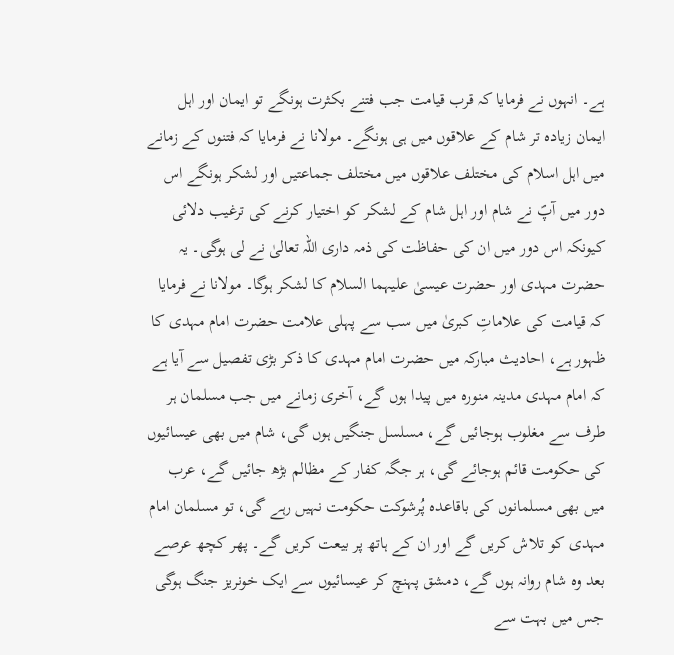ہے۔ انہوں نے فرمایا کہ قرب قیامت جب فتنے بکثرت ہونگے تو ایمان اور اہل ایمان زیادہ تر شام کے علاقوں میں ہی ہونگے۔ مولانا نے فرمایا کہ فتنوں کے زمانے میں اہل اسلام کی مختلف علاقوں میں مختلف جماعتیں اور لشکر ہونگے اس دور میں آپؐ نے شام اور اہل شام کے لشکر کو اختیار کرنے کی ترغیب دلائی کیونکہ اس دور میں ان کی حفاظت کی ذمہ داری اللہ تعالیٰ نے لی ہوگی۔ یہ حضرت مہدی اور حضرت عیسیٰ علیہما السلام کا لشکر ہوگا۔ مولانا نے فرمایا کہ قیامت کی علاماتِ کبریٰ میں سب سے پہلی علامت حضرت امام مہدی کا ظہور ہے، احادیث مبارکہ میں حضرت امام مہدی کا ذکر بڑی تفصیل سے آیا ہے کہ امام مہدی مدینہ منورہ میں پیدا ہوں گے، آخری زمانے میں جب مسلمان ہر طرف سے مغلوب ہوجائیں گے، مسلسل جنگیں ہوں گی، شام میں بھی عیسائیوں کی حکومت قائم ہوجائے گی، ہر جگہ کفار کے مظالم بڑھ جائیں گے، عرب میں بھی مسلمانوں کی باقاعدہ پُرشوکت حکومت نہیں رہے گی، تو مسلمان امام مہدی کو تلاش کریں گے اور ان کے ہاتھ پر بیعت کریں گے۔ پھر کچھ عرصے بعد وہ شام روانہ ہوں گے، دمشق پہنچ کر عیسائیوں سے ایک خونریز جنگ ہوگی جس میں بہت سے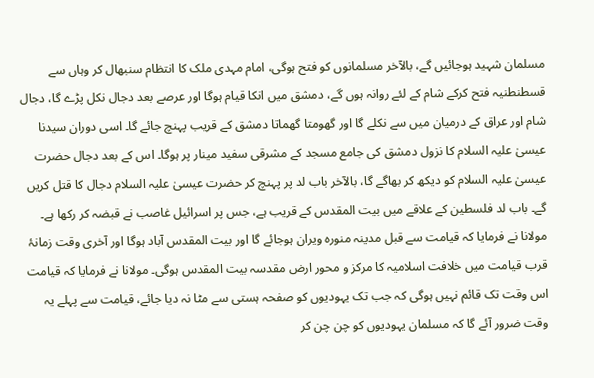مسلمان شہید ہوجائیں گے، بالآخر مسلمانوں کو فتح ہوگی، امام مہدی ملک کا انتظام سنبھال کر وہاں سے قسطنطنیہ فتح کرکے شام کے لئے روانہ ہوں گے، دمشق میں انکا قیام ہوگا اور عرصے بعد دجال نکل پڑے گا، دجال شام اور عراق کے درمیان میں سے نکلے گا اور گھومتا گھماتا دمشق کے قریب پہنچ جائے گا۔ اسی دوران سیدنا عیسیٰ علیہ السلام کا نزول دمشق کی جامع مسجد کے مشرقی سفید مینار پر ہوگا۔ اس کے بعد دجال حضرت عیسیٰ علیہ السلام کو دیکھ کر بھاگے گا، بالآخر باب لد پر پہنچ کر حضرت عیسیٰ علیہ السلام دجال کا قتل کریں گے۔ باب لد فلسطین کے علاقے میں بیت المقدس کے قریب ہے، جس پر اسرائیل غاصب نے قبضہ کر رکھا ہے۔ مولانا نے فرمایا کہ قیامت سے قبل مدینہ منورہ ویران ہوجائے گا اور بیت المقدس آباد ہوگا اور آخری وقت زمانۂ قرب قیامت میں خلافت اسلامیہ کا مرکز و محور ارض مقدسہ بیت المقدس ہوگی۔ مولانا نے فرمایا کہ قیامت اس وقت تک قائم نہیں ہوگی کہ جب تک یہودیوں کو صفحہ ہستی سے مٹا نہ دیا جائے، قیامت سے پہلے یہ وقت ضرور آئے گا کہ مسلمان یہودیوں کو چن چن کر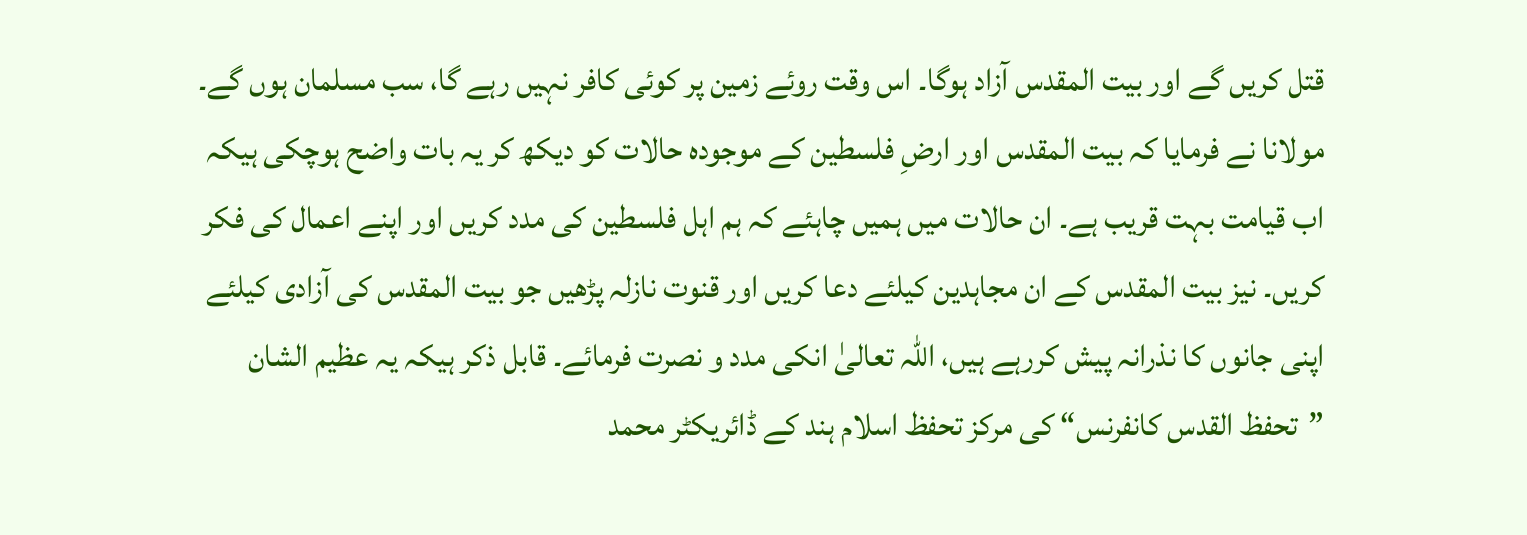قتل کریں گے اور بیت المقدس آزاد ہوگا۔ اس وقت روئے زمین پر کوئی کافر نہیں رہے گا، سب مسلمان ہوں گے۔ مولانا نے فرمایا کہ بیت المقدس اور ارضِ فلسطین کے موجودہ حالات کو دیکھ کر یہ بات واضح ہوچکی ہیکہ اب قیامت بہت قریب ہے۔ ان حالات میں ہمیں چاہئے کہ ہم اہل فلسطین کی مدد کریں اور اپنے اعمال کی فکر کریں۔ نیز بیت المقدس کے ان مجاہدین کیلئے دعا کریں اور قنوت نازلہ پڑھیں جو بیت المقدس کی آزادی کیلئے اپنی جانوں کا نذرانہ پیش کررہے ہیں، اللہ تعالیٰ انکی مدد و نصرت فرمائے۔ قابل ذکر ہیکہ یہ عظیم الشان ”تحفظ القدس کانفرنس“ کی مرکز تحفظ اسلام ہند کے ڈائریکٹر محمد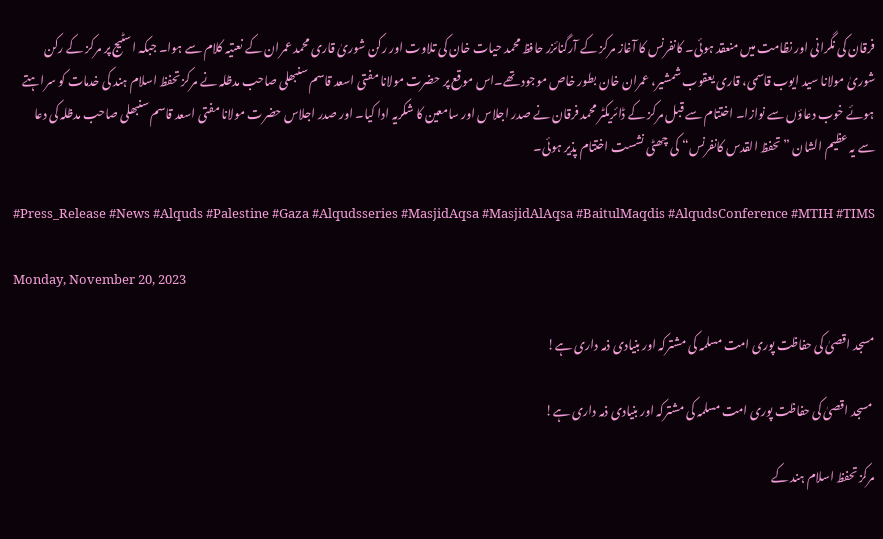فرقان کی نگرانی اور نظامت میں منعقد ہوئی۔ کانفرنس کا آغاز مرکز کے آرگنائزر حافظ محمد حیات خان کی تلاوت اور رکن شوریٰ قاری محمد عمران کے نعتیہ کلام سے ہوا۔ جبکہ اسٹیج پر مرکز کے رکن شوریٰ مولانا سید ایوب قاسمی، قاری یعقوب شمشیر، عمران خان بطور خاص موجود تھے۔اس موقع پر حضرت مولانا مفتی اسعد قاسم سنبھلی صاحب مدظلہ نے مرکز تحفظ اسلام ہند کی خدمات کو سراہتے ہوئے خوب دعاؤں سے نوازا۔ اختتام سے قبل مرکز کے ڈائریکٹر محمد فرقان نے صدر اجلاس اور سامعین کا شکریہ ادا کیا۔ اور صدر اجلاس حضرت مولانا مفتی اسعد قاسم سنبھلی صاحب مدظلہ کی دعا سے یہ عظیم الشان ”تحفظ القدس کانفرنس“ کی چھٹی نشست اختتام پذیر ہوئی۔

#Press_Release #News #Alquds #Palestine #Gaza #Alqudsseries #MasjidAqsa #MasjidAlAqsa #BaitulMaqdis #AlqudsConference #MTIH #TIMS

Monday, November 20, 2023

مسجد اقصیٰ کی حفاظت پوری امت مسلمہ کی مشترکہ اور بنیادی ذمہ داری ہے!

 مسجد اقصیٰ کی حفاظت پوری امت مسلمہ کی مشترکہ اور بنیادی ذمہ داری ہے!

مرکز تحفظ اسلام ہند کے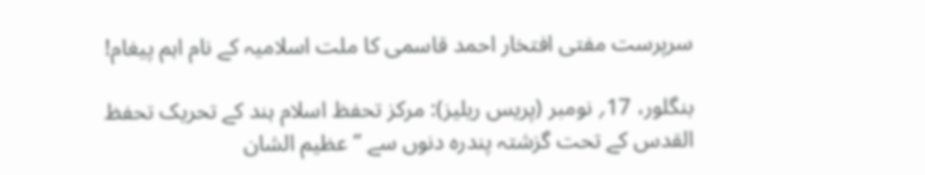سرپرست مفتی افتخار احمد قاسمی کا ملت اسلامیہ کے نام اہم پیغام!

بنگلور، 17؍ نومبر (پریس ریلیز): مرکز تحفظ اسلام ہند کے تحریک تحفظ القدس کے تحت گزشتہ پندرہ دنوں سے ”عظیم الشان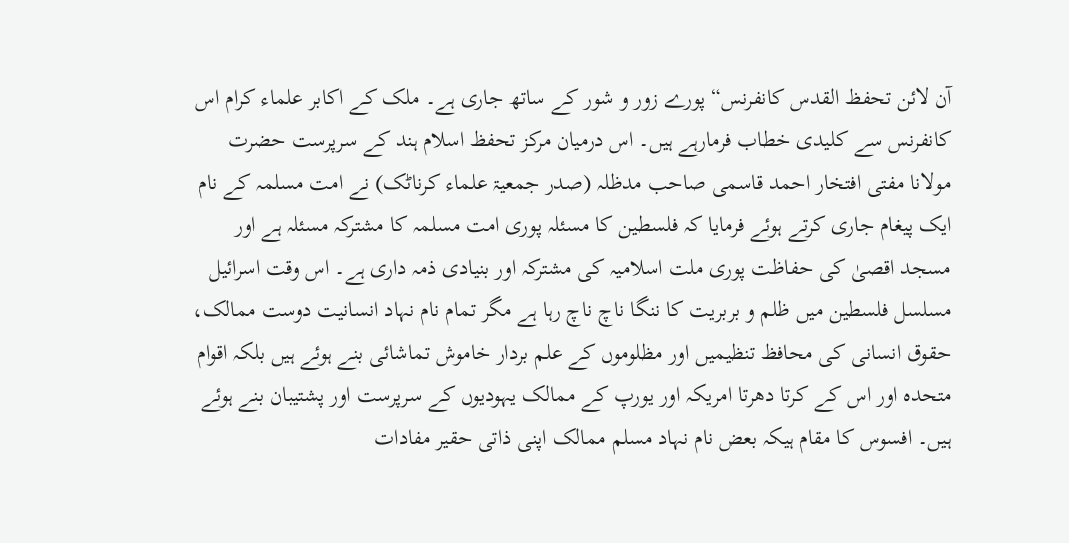آن لائن تحفظ القدس کانفرنس“ پورے زور و شور کے ساتھ جاری ہے۔ ملک کے اکابر علماء کرام اس کانفرنس سے کلیدی خطاب فرمارہے ہیں۔ اس درمیان مرکز تحفظ اسلام ہند کے سرپرست حضرت مولانا مفتی افتخار احمد قاسمی صاحب مدظلہ (صدر جمعیۃ علماء کرناٹک) نے امت مسلمہ کے نام ایک پیغام جاری کرتے ہوئے فرمایا کہ فلسطین کا مسئلہ پوری امت مسلمہ کا مشترکہ مسئلہ ہے اور مسجد اقصیٰ کی حفاظت پوری ملت اسلامیہ کی مشترکہ اور بنیادی ذمہ داری ہے۔ اس وقت اسرائیل مسلسل فلسطین میں ظلم و بربریت کا ننگا ناچ ناچ رہا ہے مگر تمام نام نہاد انسانیت دوست ممالک، حقوق انسانی کی محافظ تنظیمیں اور مظلوموں کے علم بردار خاموش تماشائی بنے ہوئے ہیں بلکہ اقوام متحدہ اور اس کے کرتا دھرتا امریکہ اور یورپ کے ممالک یہودیوں کے سرپرست اور پشتیبان بنے ہوئے ہیں۔ افسوس کا مقام ہیکہ بعض نام نہاد مسلم ممالک اپنی ذاتی حقیر مفادات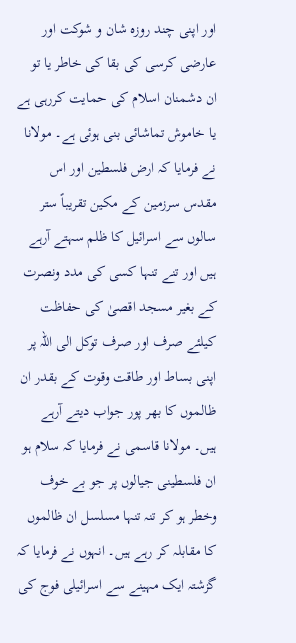اور اپنی چند روزہ شان و شوکت اور عارضی کرسی کی بقا کی خاطر یا تو ان دشمنان اسلام کی حمایت کررہی ہے یا خاموش تماشائی بنی ہوئی ہے۔ مولانا نے فرمایا کہ ارض فلسطین اور اس مقدس سرزمین کے مکین تقریباً ستر سالوں سے اسرائیل کا ظلم سہتے آرہے ہیں اور تنے تنہا کسی کی مدد ونصرت کے بغیر مسجد اقصیٰ کی حفاظت کیلئے صرف اور صرف توکل الی اللہ پر اپنی بساط اور طاقت وقوت کے بقدر ان ظالموں کا بھر پور جواب دیتے آرہے ہیں۔ مولانا قاسمی نے فرمایا کہ سلام ہو ان فلسطینی جیالوں پر جو بے خوف وخطر ہو کر تنہ تنہا مسلسل ان ظالموں کا مقابلہ کر رہے ہیں۔ انہوں نے فرمایا کہ گزشتہ ایک مہینے سے اسرائیلی فوج کی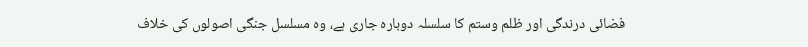فضائی درندگی اور ظلم وستم کا سلسلہ دوبارہ جاری ہے، وہ مسلسل جنگی اصولوں کی خلاف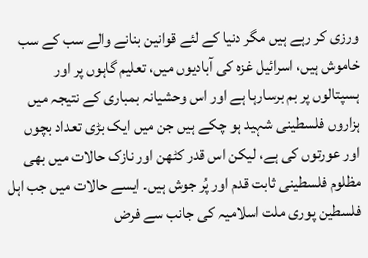ورزی کر رہے ہیں مگر دنیا کے لئے قوانین بنانے والے سب کے سب خاموش ہیں، اسرائیل غزہ کی آبادیوں میں، تعلیم گاہوں پر اور ہسپتالوں پر بم برسارہا ہے اور اس وحشیانہ بمباری کے نتیجہ میں ہزاروں فلسطینی شہید ہو چکے ہیں جن میں ایک بڑی تعداد بچوں اور عورتوں کی ہے، لیکن اس قدر کٹھن اور نازک حالات میں بھی مظلوم فلسطینی ثابت قدم اور پُر جوش ہیں۔ ایسے حالات میں جب اہل فلسطین پوری ملت اسلامیہ کی جانب سے فرض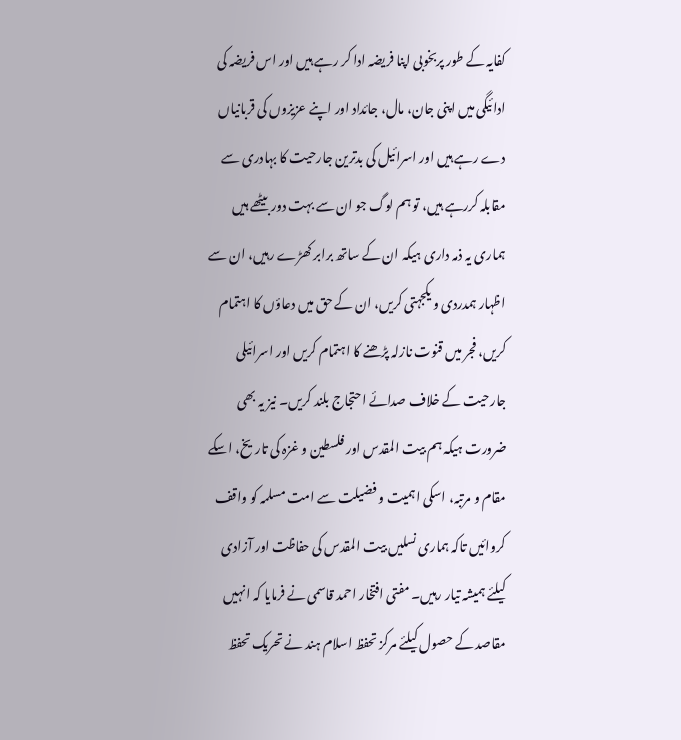کفایہ کے طور پربخوبی اپنا فریضہ ادا کر رہے ہیں اور اس فریضہ کی ادائیگی میں اپنی جان، مال، جائداد اور اپنے عزیزوں کی قربانیاں دے رہے ہیں اور اسرائیل کی بدترین جارحیت کا بہادری سے مقابلہ کررہے ہیں، تو ہم لوگ جو ان سے بہت دور بیٹھے ہیں ہماری یہ ذمہ داری ہیکہ ان کے ساتھ برابر کھڑے رہیں، ان سے اظہار ہمدردی و یکجہتی کریں، ان کے حق میں دعاؤں کا اہتمام کریں، فجر میں قنوت نازلہ پڑھنے کا اہتمام کریں اور اسرائیلی جارحیت کے خلاف صدائے احتجاج بلند کریں۔ نیز یہ بھی ضرورت ہیکہ ہم بیت المقدس اور فلسطین و غزہ کی تاریخ، اسکے مقام و مرتبہ، اسکی اہمیت و فضیلت سے امت مسلمہ کو واقف کروائیں تاکہ ہماری نسلیں بیت المقدس کی حفاظت اور آزادی کیلئے ہمیشہ تیار رہیں۔ مفتی افتخار احمد قاسمی نے فرمایا کہ انہیں مقاصد کے حصول کیلئے مرکز تحفظ اسلام ہند نے تحریک تحفظ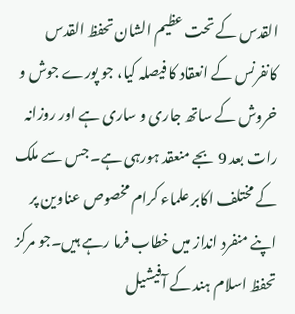القدس کے تحت عظیم الشان تحفظ القدس کانفرنس کے انعقاد کا فیصلہ کیا، جو پورے جوش و خروش کے ساتھ جاری و ساری ہے اور روزانہ رات بعد 9 بجے منعقد ہورہی ہے۔ جس سے ملک کے مختلف اکابر علماء کرام مخصوص عناوین پر اپنے منفرد انداز میں خطاب فرما رہے ہیں۔جو مرکز تحفظ اسلام ہند کے آفیشیل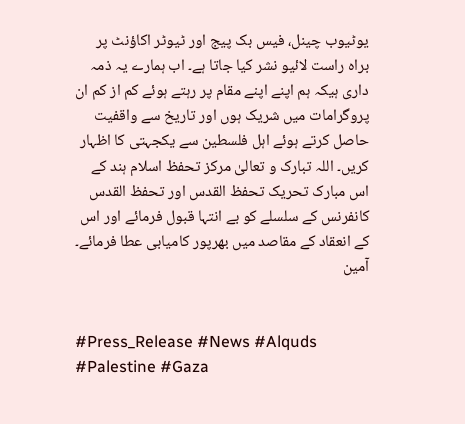یوٹیوب چینل، فیس بک پیج اور ٹیوٹر اکاؤنٹ پر براہ راست لائیو نشر کیا جاتا ہے۔ اب ہمارے یہ ذمہ داری ہیکہ ہم اپنے اپنے مقام پر رہتے ہوئے کم از کم ان پروگرامات میں شریک ہوں اور تاریخ سے واقفیت حاصل کرتے ہوئے اہل فلسطین سے یکجہتی کا اظہار کریں۔ اللہ تبارک و تعالیٰ مرکز تحفظ اسلام ہند کے اس مبارک تحریک تحفظ القدس اور تحفظ القدس کانفرنس کے سلسلے کو بے انتہا قبول فرمائے اور اس کے انعقاد کے مقاصد میں بھرپور کامیابی عطا فرمائے۔ آمین


#Press_Release #News #Alquds #Palestine #Gaza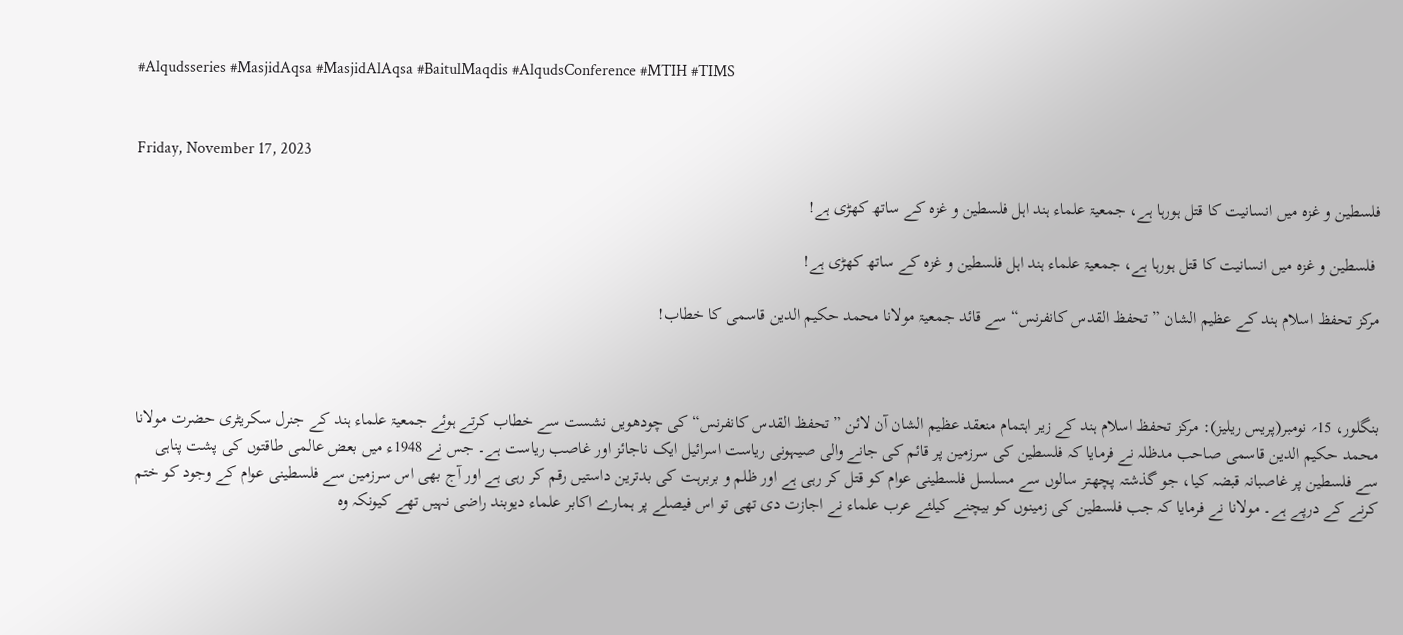#Alqudsseries #MasjidAqsa #MasjidAlAqsa #BaitulMaqdis #AlqudsConference #MTIH #TIMS


Friday, November 17, 2023

فلسطین و غزہ میں انسانیت کا قتل ہورہا ہے، جمعیۃ علماء ہند اہل فلسطین و غزہ کے ساتھ کھڑی ہے!

 فلسطین و غزہ میں انسانیت کا قتل ہورہا ہے، جمعیۃ علماء ہند اہل فلسطین و غزہ کے ساتھ کھڑی ہے!

مرکز تحفظ اسلام ہند کے عظیم الشان ”تحفظ القدس کانفرنس“ سے قائد جمعیۃ مولانا محمد حکیم الدین قاسمی کا خطاب!



بنگلور، 15؍ نومبر(پریس ریلیز): مرکز تحفظ اسلام ہند کے زیر اہتمام منعقد عظیم الشان آن لائن ”تحفظ القدس کانفرنس“ کی چودھویں نشست سے خطاب کرتے ہوئے جمعیۃ علماء ہند کے جنرل سکریٹری حضرت مولانا محمد حکیم الدین قاسمی صاحب مدظلہ نے فرمایا کہ فلسطین کی سرزمین پر قائم کی جانے والی صیہونی ریاست اسرائیل ایک ناجائز اور غاصب ریاست ہے۔ جس نے 1948ء میں بعض عالمی طاقتوں کی پشت پناہی سے فلسطین پر غاصبانہ قبضہ کیا، جو گذشتہ پچھتر سالوں سے مسلسل فلسطینی عوام کو قتل کر رہی ہے اور ظلم و بربرہت کی بدترین داستیں رقم کر رہی ہے اور آج بھی اس سرزمین سے فلسطینی عوام کے وجود کو ختم کرنے کے درپے ہے۔ مولانا نے فرمایا کہ جب فلسطین کی زمینوں کو بیچنے کیلئے عرب علماء نے اجازت دی تھی تو اس فیصلے پر ہمارے اکابر علماء دیوبند راضی نہیں تھے کیونکہ وہ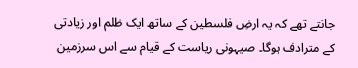جانتے تھے کہ یہ ارضِ فلسطین کے ساتھ ایک ظلم اور زیادتی کے مترادف ہوگا۔ صیہونی ریاست کے قیام سے اس سرزمین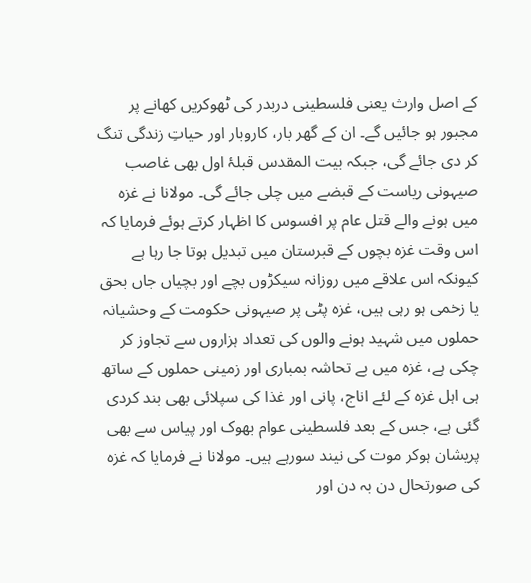کے اصل وارث یعنی فلسطینی دربدر کی ٹھوکریں کھانے پر مجبور ہو جائیں گے۔ ان کے گھر بار، کاروبار اور حیاتِ زندگی تنگ کر دی جائے گی، جبکہ بیت المقدس قبلۂ اول بھی غاصب صیہونی ریاست کے قبضے میں چلی جائے گی۔ مولانا نے غزہ میں ہونے والے قتل عام پر افسوس کا اظہار کرتے ہوئے فرمایا کہ اس وقت غزہ بچوں کے قبرستان میں تبدیل ہوتا جا رہا ہے کیونکہ اس علاقے میں روزانہ سیکڑوں بچے اور بچیاں جاں بحق یا زخمی ہو رہی ہیں، غزہ پٹی پر صیہونی حکومت کے وحشیانہ حملوں میں شہید ہونے والوں کی تعداد ہزاروں سے تجاوز کر چکی ہے، غزہ میں بے تحاشہ بمباری اور زمینی حملوں کے ساتھ ہی اہل غزہ کے لئے اناج، پانی اور غذا کی سپلائی بھی بند کردی گئی ہے، جس کے بعد فلسطینی عوام بھوک اور پیاس سے بھی پریشان ہوکر موت کی نیند سورہے ہیں۔ مولانا نے فرمایا کہ غزہ کی صورتحال دن بہ دن اور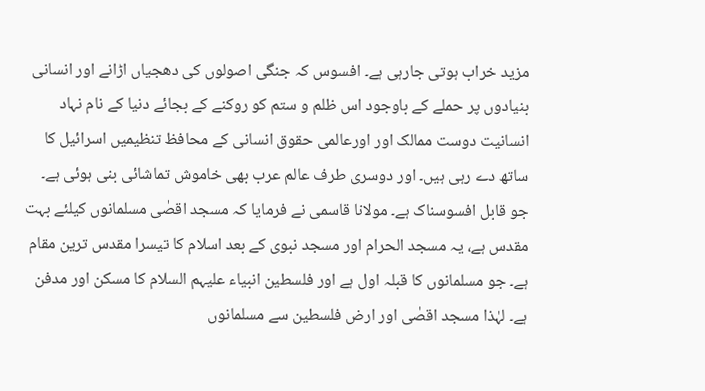مزید خراب ہوتی جارہی ہے۔ افسوس کہ جنگی اصولوں کی دھجیاں اڑانے اور انسانی بنیادوں پر حملے کے باوجود اس ظلم و ستم کو روکنے کے بجائے دنیا کے نام نہاد انسانیت دوست ممالک اور اورعالمی حقوق انسانی کے محافظ تنظیمیں اسرائیل کا ساتھ دے رہی ہیں۔ اور دوسری طرف عالم عرب بھی خاموش تماشائی بنی ہوئی ہے۔ جو قابل افسوسناک ہے۔ مولانا قاسمی نے فرمایا کہ مسجد اقصٰی مسلمانوں کیلئے بہت مقدس ہے، یہ مسجد الحرام اور مسجد نبوی کے بعد اسلام کا تیسرا مقدس ترین مقام ہے۔ جو مسلمانوں کا قبلہ اول ہے اور فلسطین انبیاء علیہم السلام کا مسکن اور مدفن ہے۔ لہٰذا مسجد اقصٰی اور ارض فلسطین سے مسلمانوں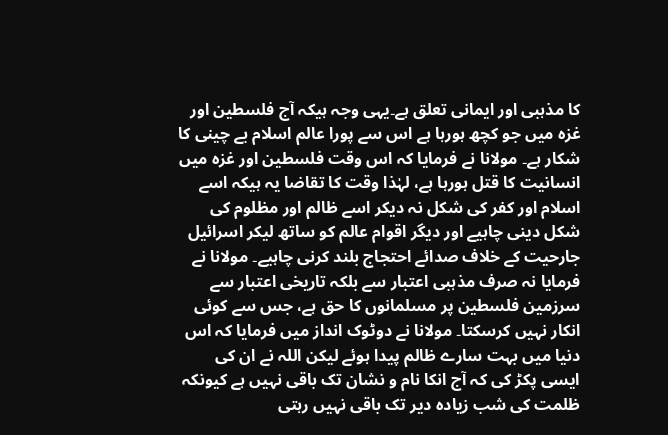کا مذہبی اور ایمانی تعلق ہے۔یہی وجہ ہیکہ آج فلسطین اور غزہ میں جو کچھ ہورہا ہے اس سے پورا عالم اسلام بے چینی کا شکار ہے۔ مولانا نے فرمایا کہ اس وقت فلسطین اور غزہ میں انسانیت کا قتل ہورہا ہے، لہٰذا وقت کا تقاضا یہ ہیکہ اسے اسلام اور کفر کی شکل نہ دیکر اسے ظالم اور مظلوم کی شکل دینی چاہیے اور دیگر اقوام عالم کو ساتھ لیکر اسرائیل جارحیت کے خلاف صدائے احتجاج بلند کرنی چاہیے۔ مولانا نے فرمایا نہ صرف مذہبی اعتبار سے بلکہ تاریخی اعتبار سے سرزمین فلسطین پر مسلمانوں کا حق ہے، جس سے کوئی انکار نہیں کرسکتا۔ مولانا نے دوٹوک انداز میں فرمایا کہ اس دنیا میں بہت سارے ظالم پیدا ہوئے لیکن اللہ نے ان کی ایسی پکڑ کی کہ آج انکا نام و نشان تک باقی نہیں ہے کیونکہ ظلمت کی شب زیادہ دیر تک باقی نہیں رہتی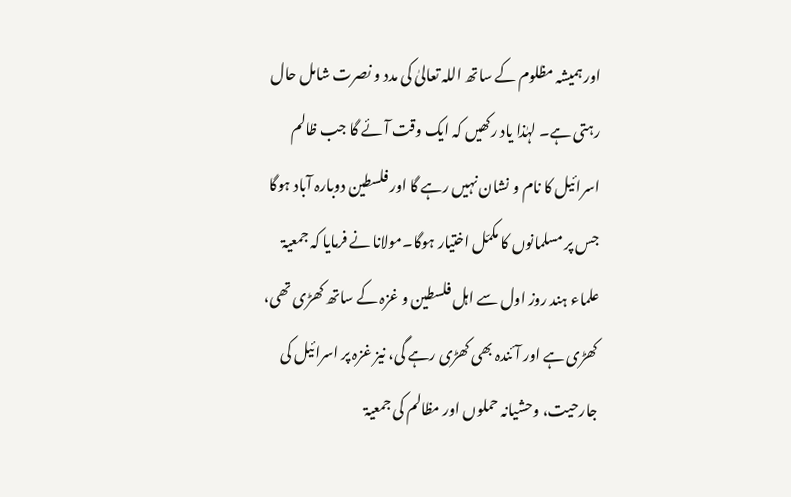اور ہمیشہ مظلوم کے ساتھ اللہ تعالیٰ کی مدد و نصرت شامل حال رہتی ہے۔ لہٰذا یاد رکھیں کہ ایک وقت آئے گا جب ظالم اسرائیل کا نام و نشان نہیں رہے گا اور فلسطین دوبارہ آباد ہوگا جس پر مسلمانوں کا مکمّل اختیار ہوگا۔مولانا نے فرمایا کہ جمعیۃ علماء ہند روز اول سے اہل فلسطین و غزہ کے ساتھ کھڑی تھی، کھڑی ہے اور آئندہ بھی کھڑی رہے گی، نیز غزہ پر اسرائیل کی جارحیت، وحشیانہ حملوں اور مظالم کی جمعیۃ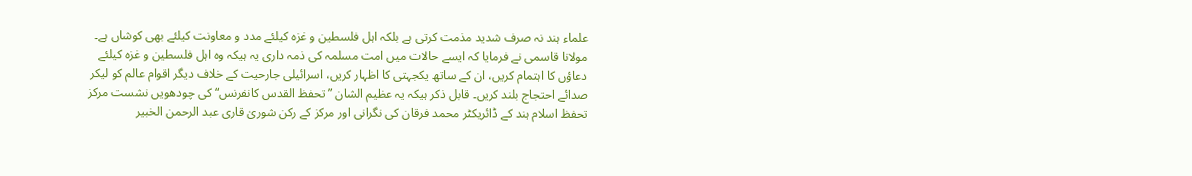علماء ہند نہ صرف شدید مذمت کرتی ہے بلکہ اہل فلسطین و غزہ کیلئے مدد و معاونت کیلئے بھی کوشاں ہے۔ مولانا قاسمی نے فرمایا کہ ایسے حالات میں امت مسلمہ کی ذمہ داری یہ ہیکہ وہ اہل فلسطین و غزہ کیلئے دعاؤں کا اہتمام کریں، ان کے ساتھ یکجہتی کا اظہار کریں، اسرائیلی جارحیت کے خلاف دیگر اقوام عالم کو لیکر صدائے احتجاج بلند کریں۔ قابل ذکر ہیکہ یہ عظیم الشان ”تحفظ القدس کانفرنس“ کی چودھویں نشست مرکز تحفظ اسلام ہند کے ڈائریکٹر محمد فرقان کی نگرانی اور مرکز کے رکن شوریٰ قاری عبد الرحمن الخبیر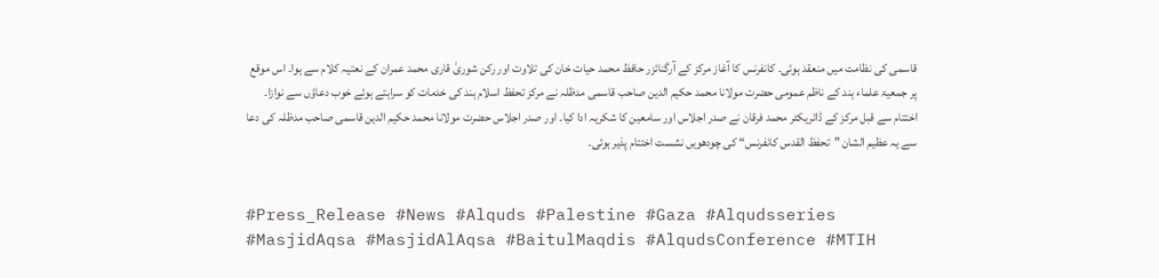قاسمی کی نظامت میں منعقد ہوئی۔ کانفرنس کا آغاز مرکز کے آرگنائزر حافظ محمد حیات خان کی تلاوت اور رکن شوریٰ قاری محمد عمران کے نعتیہ کلام سے ہوا۔ اس موقع پر جمعیۃ علماء ہند کے ناظم عمومی حضرت مولانا محمد حکیم الدین صاحب قاسمی مدظلہ نے مرکز تحفظ اسلام ہند کی خدمات کو سراہتے ہوئے خوب دعاؤں سے نوازا۔ اختتام سے قبل مرکز کے ڈائریکٹر محمد فرقان نے صدر اجلاس اور سامعین کا شکریہ ادا کیا۔ اور صدر اجلاس حضرت مولانا محمد حکیم الدین قاسمی صاحب مدظلہ کی دعا سے یہ عظیم الشان ”تحفظ القدس کانفرنس“ کی چودھویں نشست اختتام پذیر ہوئی۔


#Press_Release #News #Alquds #Palestine #Gaza #Alqudsseries #MasjidAqsa #MasjidAlAqsa #BaitulMaqdis #AlqudsConference #MTIH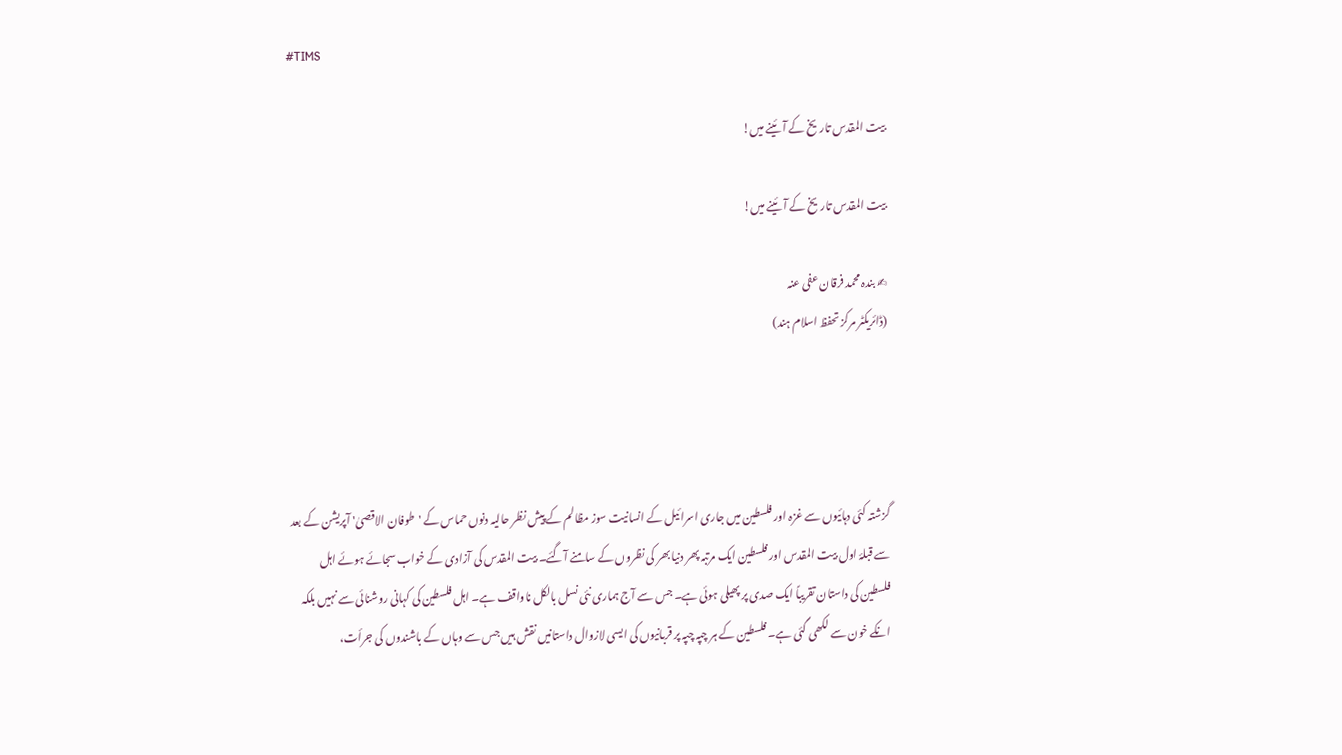#TIMS

بیت المقدس تاریخ کے آئینے میں!

بیت المقدس تاریخ کے آئینے میں!

✍ بندہ محمد فرقان عفی عنہ
(ڈائریکٹر مرکز تحفظ اسلام ہند)




گزشتہ کئی دہائیوں سے غزہ اور فلسطین میں جاری اسرائیل کے انسانیت سوز مظالم کے پیش نظر حالیہ دنوں حماس کے 'طوفان الاقصیٰ' آپریشن کے بعد سے قبلۂ اول بیت المقدس اور فلسطین ایک مرتبہ پھر دنیا بھر کی نظروں کے سامنے آگئے۔ بیت المقدس کی آزادی کے خواب سجائے ہوئے اہل فلسطین کی داستان تقریباً ایک صدی پر پھیلی ہوئی ہے۔ جس سے آج ہماری نئی نسل بالکل ناواقف ہے۔ اہل فلسطین کی کہانی روشنائی سے نہیں بلکہ انکے خون سے لکھی گئی ہے۔ فلسطین کے ہر چپہ چپہ پر قربانیوں کی ایسی لازوال داستانیں نقش ہیں جس سے وہاں کے باشندوں کی جرأت،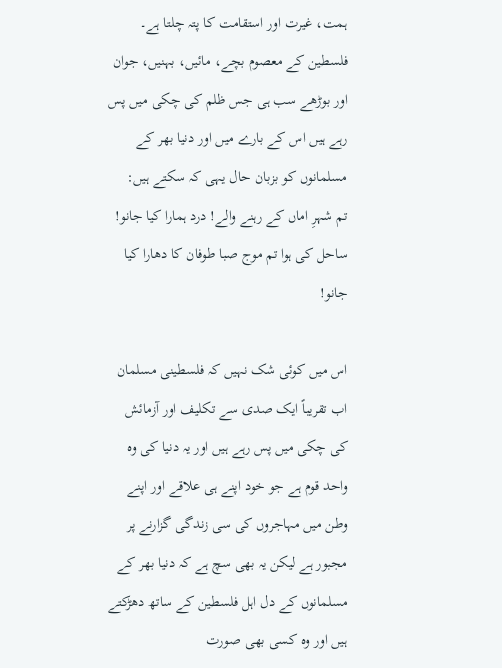ہمت، غیرت اور استقامت کا پتہ چلتا ہے۔ فلسطین کے معصوم بچے، مائیں، بہنیں، جوان اور بوڑھے سب ہی جس ظلم کی چکی میں پس رہے ہیں اس کے بارے میں اور دنیا بھر کے مسلمانوں کو بزبان حال یہی کہ سکتے ہیں:
تم شہرِ اماں کے رہنے والے! درد ہمارا کیا جانو!
ساحل کی ہوا تم موج صبا طوفان کا دھارا کیا جانو!

اس میں کوئی شک نہیں کہ فلسطینی مسلمان اب تقریباً ایک صدی سے تکلیف اور آزمائش کی چکی میں پس رہے ہیں اور یہ دنیا کی وہ واحد قوم ہے جو خود اپنے ہی علاقے اور اپنے وطن میں مہاجروں کی سی زندگی گزارنے پر مجبور ہے لیکن یہ بھی سچ ہے کہ دنیا بھر کے مسلمانوں کے دل اہل فلسطین کے ساتھ دھڑکتے ہیں اور وہ کسی بھی صورت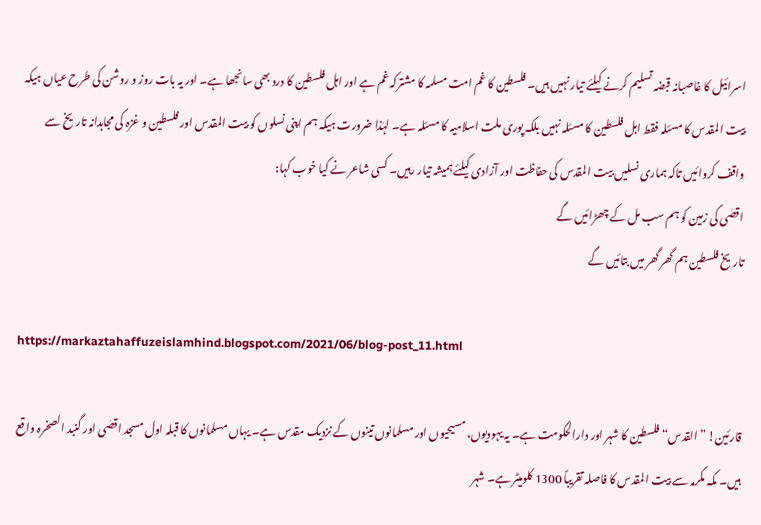اسرائیل کا غاصبانہ قبضہ تسلیم کرنے کیلئے تیار نہیں ہیں۔ فلسطین کا غم امت مسلمہ کا مشترکہ غم ہے اور اہل فلسطین کا درد بھی سانجھا ہے۔ اور یہ بات روز و روشن کی طرح عیاں ہیکہ بیت المقدس کا مسئلہ فقط اہل فلسطین کا مسئلہ نہیں بلکہ پوری ملت اسلامیہ کا مسئلہ ہے۔ لہٰذا ضرورت ہیکہ ہم اپنی نسلوں کو بیت المقدس اور فلسطین و غزہ کی مجاہدانہ تاریخ سے واقف کروائیں تاکہ ہماری نسلیں بیت المقدس کی حفاظت اور آزادی کیلئے ہمیشہ تیار رہیں۔ کسی شاعر نے کیا خوب کہا:
اقصٰی کی زمین کو ہم سب مل کے چھڑائیں گے
تاریخ فلسطین ہم گھر گھر میں بتائیں گے

https://markaztahaffuzeislamhind.blogspot.com/2021/06/blog-post_11.html

قارئین! ”القدس“ فلسطین کا شہر اور دارالحکومت ہے۔ یہ یہودیوں، مسیحیوں اور مسلمانوں تینوں کے نزدیک مقدس ہے۔ یہاں مسلمانوں کا قبلہ اول مسجد اقصٰی اور گنبد الصخرہ واقع ہیں۔ مکہ مکرمہ سے بیت المقدس کا فاصلہ تقریباً 1300 کلومیٹر ہے۔ شہر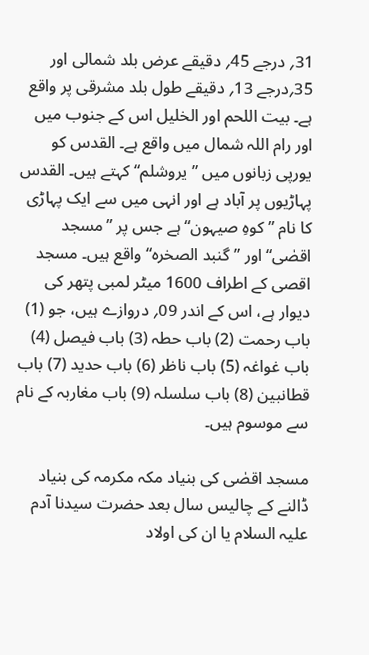31؍ درجے 45؍ دقیقے عرض بلد شمالی اور 35؍درجے 13؍ دقیقے طول بلد مشرقی پر واقع ہے۔ بیت اللحم اور الخلیل اس کے جنوب میں اور رام اللہ شمال میں واقع ہے۔ القدس کو یورپی زبانوں میں ”یروشلم“ کہتے ہیں۔ القدس پہاڑیوں پر آباد ہے اور انہی میں سے ایک پہاڑی کا نام ”کوہِ صیہون“ ہے جس پر ”مسجد اقصٰی“ اور ”گنبد الصخرہ“ واقع ہیں۔ مسجد اقصی کے اطراف 1600 میٹر لمبی پتھر کی دیوار ہے، اس کے اندر 09؍ دروازے ہیں، جو (1) باب رحمت (2) باب حطہ (3) باب فیصل (4) باب غواغہ (5) باب ناظر (6) باب حدید (7) باب قطانبین (8) باب سلسلہ (9) باب مغاربہ کے نام سے موسوم ہیں۔

مسجد اقصٰی کی بنیاد مکہ مکرمہ کی بنیاد ڈالنے کے چالیس سال بعد حضرت سیدنا آدم علیہ السلام یا ان کی اولاد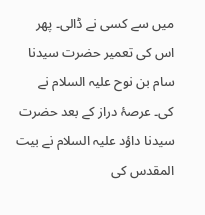میں سے کسی نے ڈالی۔ پھر اس کی تعمیر حضرت سیدنا سام بن نوح علیہ السلام نے کی۔ عرصۂ دراز کے بعد حضرت سیدنا داؤد علیہ السلام نے بیت المقدس کی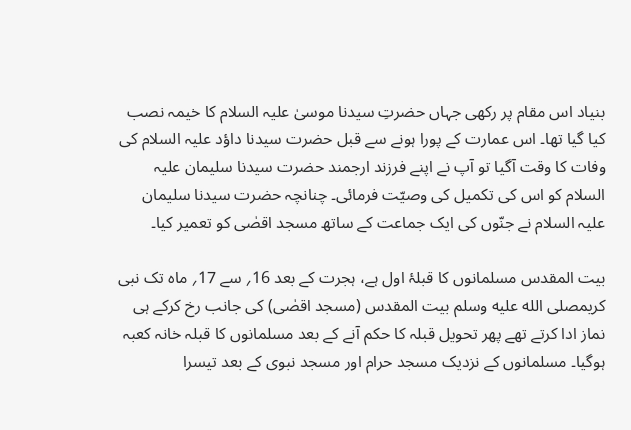بنیاد اس مقام پر رکھی جہاں حضرتِ سیدنا موسیٰ علیہ السلام کا خیمہ نصب کیا گیا تھا۔ اس عمارت کے پورا ہونے سے قبل حضرت سیدنا داؤد علیہ السلام کی وفات کا وقت آگیا تو آپ نے اپنے فرزند ارجمند حضرت سیدنا سلیمان علیہ السلام کو اس کی تکمیل کی وصیّت فرمائی۔ چنانچہ حضرت سیدنا سلیمان علیہ السلام نے جنّوں کی ایک جماعت کے ساتھ مسجد اقصٰی کو تعمیر کیا۔

بیت المقدس مسلمانوں کا قبلۂ اول ہے، ہجرت کے بعد 16؍ سے 17؍ ماہ تک نبی کریمصلى الله عليه وسلم بیت المقدس (مسجد اقصٰی) کی جانب رخ کرکے ہی نماز ادا کرتے تھے پھر تحویل قبلہ کا حکم آنے کے بعد مسلمانوں کا قبلہ خانہ کعبہ ہوگیا۔ مسلمانوں کے نزدیک مسجد حرام اور مسجد نبوی کے بعد تیسرا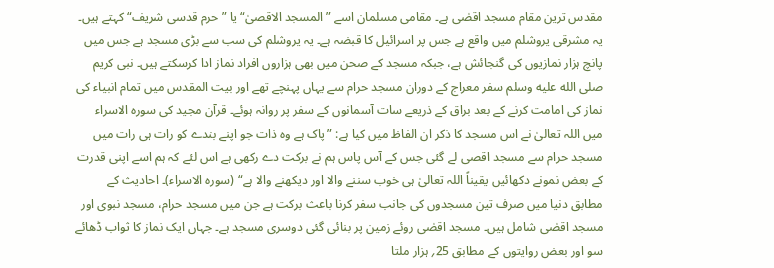مقدس ترین مقام مسجد اقصٰی ہے۔ مقامی مسلمان اسے ”المسجد الاقصیٰ“ یا ”حرم قدسی شریف“ کہتے ہیں۔ یہ مشرقی یروشلم میں واقع ہے جس پر اسرائیل کا قبضہ ہے۔ یہ یروشلم کی سب سے بڑی مسجد ہے جس میں پانچ ہزار نمازیوں کی گنجائش ہے، جبکہ مسجد کے صحن میں بھی ہزاروں افراد نماز ادا کرسکتے ہیں۔ نبی کریم صلى الله عليه وسلم سفر معراج کے دوران مسجد حرام سے یہاں پہنچے تھے اور بیت المقدس میں تمام انبیاء کی نماز کی امامت کرنے کے بعد براق کے ذریعے سات آسمانوں کے سفر پر روانہ ہوئے۔ قرآن مجید کی سورہ الاسراء میں اللہ تعالیٰ نے اس مسجد کا ذکر ان الفاظ میں کیا ہے: ”پاک ہے وہ ذات جو اپنے بندے کو رات ہی رات میں مسجد حرام سے مسجد اقصی لے گئی جس کے آس پاس ہم نے برکت دے رکھی ہے اس لئے کہ ہم اسے اپنی قدرت کے بعض نمونے دکھائیں یقیناً اللہ تعالیٰ ہی خوب سننے والا اور دیکھنے والا ہے“ (سورہ الاسراء)۔ احادیث کے مطابق دنیا میں صرف تین مسجدوں کی جانب سفر کرنا باعث برکت ہے جن میں مسجد حرام، مسجد نبوی اور مسجد اقصٰی شامل ہیں۔ مسجد اقصٰی روئے زمین پر بنائی گئی دوسری مسجد ہے۔ جہاں ایک نماز کا ثواب ڈھائے سو اور بعض روایتوں کے مطابق 25؍ ہزار ملتا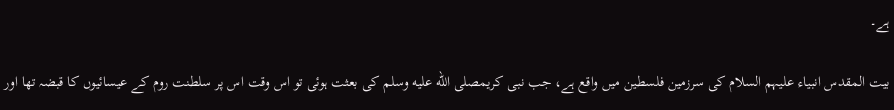ہے۔

بیت المقدس انبیاء علیہم السلام کی سرزمین فلسطین میں واقع ہے، جب نبی کریمصلى الله عليه وسلم کی بعثت ہوئی تو اس وقت اس پر سلطنت روم کے عیسائیوں کا قبضہ تھا اور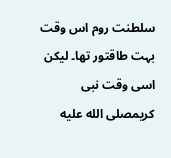سلطنت روم اس وقت بہت طاقتور تھا۔ لیکن اسی وقت نبی کریمصلى الله عليه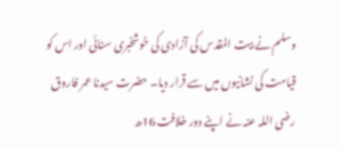وسلم نے بیت المقدس کی آزادی کی خوشخبری سنائی اور اس کو قیامت کی نشانیوں میں سے قرار دیا۔ حضرت سیدنا عمر فاروق رضی اللہ عنہ نے اپنے دور خلافت 16ھ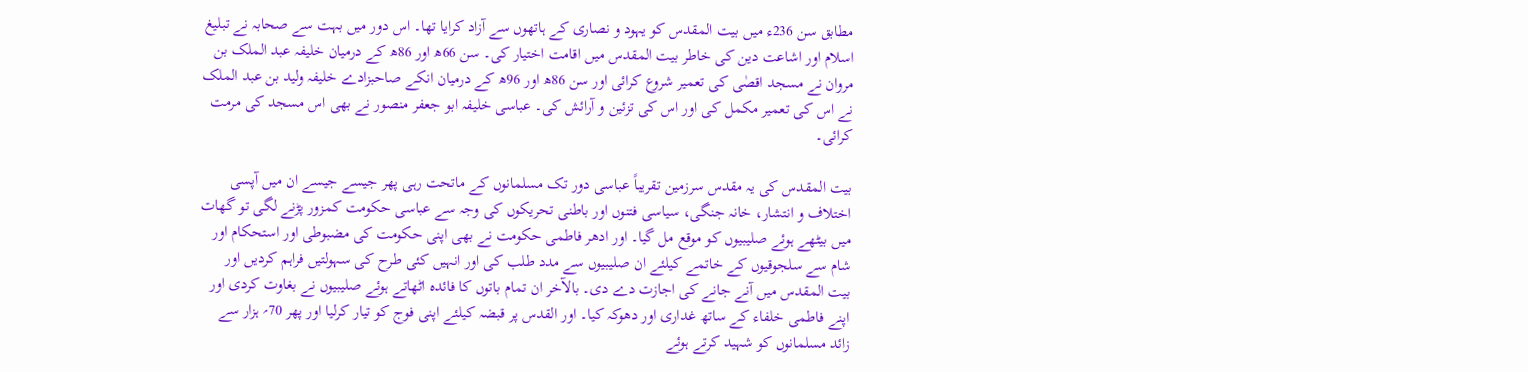مطابق سن 236ء میں بیت المقدس کو یہود و نصاری کے ہاتھوں سے آزاد کرایا تھا۔ اس دور میں بہت سے صحابہ نے تبلیغ اسلام اور اشاعت دین کی خاطر بیت المقدس میں اقامت اختیار کی۔ سن 66ھ اور 86ھ کے درمیان خلیفہ عبد الملک بن مروان نے مسجد اقصٰی کی تعمیر شروع کرائی اور سن 86ھ اور 96ھ کے درمیان انکے صاحبزادے خلیفہ ولید بن عبد الملک نے اس کی تعمیر مکمل کی اور اس کی تزئین و آرائش کی۔ عباسی خلیفہ ابو جعفر منصور نے بھی اس مسجد کی مرمت کرائی۔

بیت المقدس کی یہ مقدس سرزمین تقریباً عباسی دور تک مسلمانوں کے ماتحت رہی پھر جیسے جیسے ان میں آپسی اختلاف و انتشار، خانہ جنگی، سیاسی فتنوں اور باطنی تحریکوں کی وجہ سے عباسی حکومت کمزور پڑنے لگی تو گھات میں بیٹھے ہوئے صلیبیوں کو موقع مل گیا۔ اور ادھر فاطمی حکومت نے بھی اپنی حکومت کی مضبوطی اور استحکام اور شام سے سلجوقیوں کے خاتمے کیلئے ان صلیبیوں سے مدد طلب کی اور انہیں کئی طرح کی سہولتیں فراہم کردیں اور بیت المقدس میں آنے جانے کی اجازت دے دی۔ بالآخر ان تمام باتوں کا فائدہ اٹھاتے ہوئے صلیبیوں نے بغاوت کردی اور اپنے فاطمی خلفاء کے ساتھ غداری اور دھوکہ کیا۔ اور القدس پر قبضہ کیلئے اپنی فوج کو تیار کرلیا اور پھر 70؍ ہزار سے زائد مسلمانوں کو شہید کرتے ہوئے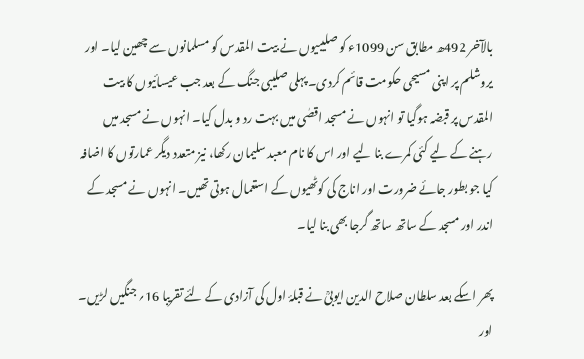بالآخر 492ھ مطابق سن 1099ء کو صلیبیوں نے بیت المقدس کو مسلمانوں سے چھین لیا۔ اور یروشلم پر اپنی مسیحی حکومت قائم کردی۔ پہلی صلیبی جنگ کے بعد جب عیسائیوں کا بیت المقدس پر قبضہ ہوگیا تو انہوں نے مسجد اقصٰی میں بہت رد و بدل کیا۔ انہوں نے مسجد میں رہنے کے لیے کئی کمرے بنا لیے اور اس کا نام معبد سلیمان رکھا، نیز متعدد دیگر عمارتوں کا اضافہ کیا جو بطور جائے ضرورت اور اناج کی کوٹھیوں کے استعمال ہوتی تھیں۔ انہوں نے مسجد کے اندر اور مسجد کے ساتھ ساتھ گرجا بھی بنا لیا۔

پھر اسکے بعد سلطان صلاح الدین ایوبیؒ نے قبلۂ اول کی آزادی کے لئے تقریبا 16؍ جنگیں لڑیں۔ اور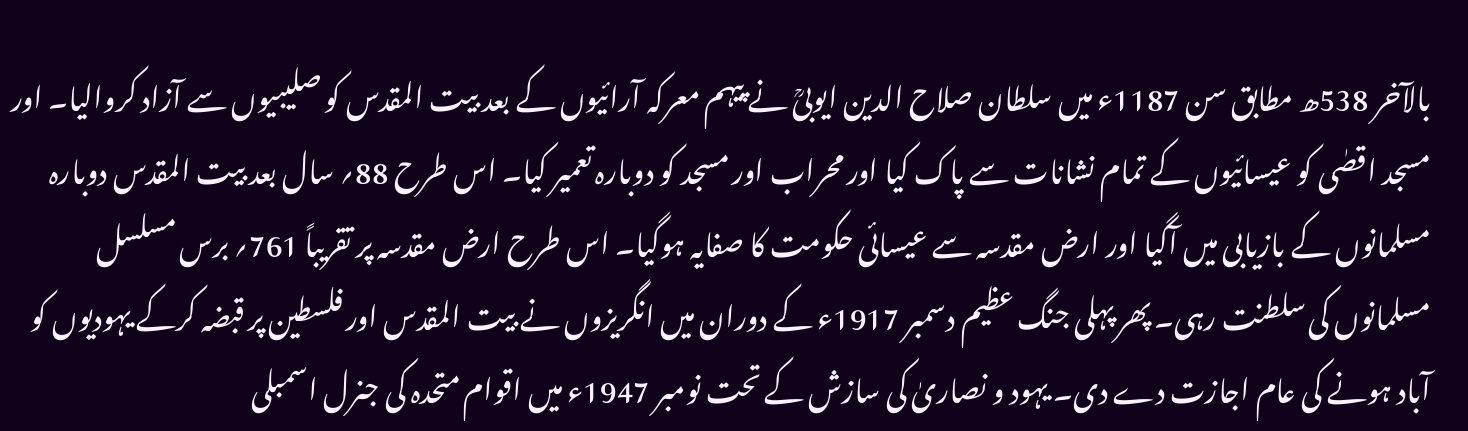بالآخر 538ھ مطابق سن 1187ء میں سلطان صلاح الدین ایوبیؒ نے پیہم معرکہ آرائیوں کے بعد بیت المقدس کو صلیبیوں سے آزاد کروالیا۔ اور مسجد اقصٰی کو عیسائیوں کے تمام نشانات سے پاک کیا اور محراب اور مسجد کو دوبارہ تعمیر کیا۔ اس طرح 88؍ سال بعد بیت المقدس دوبارہ مسلمانوں کے بازیابی میں آگیا اور ارض مقدسہ سے عیسائی حکومت کا صفایہ ہوگیا۔ اس طرح ارض مقدسہ پر تقریباً 761؍ برس مسلسل مسلمانوں کی سلطنت رہی۔ پھر پہلی جنگ عظیم دسمبر 1917ء کے دوران میں انگریزوں نے بیت المقدس اور فلسطین پر قبضہ کرکے یہودیوں کو آباد ہونے کی عام اجازت دے دی۔ یہود و نصاریٰ کی سازش کے تحت نومبر 1947ء میں اقوام متحدہ کی جنرل اسمبلی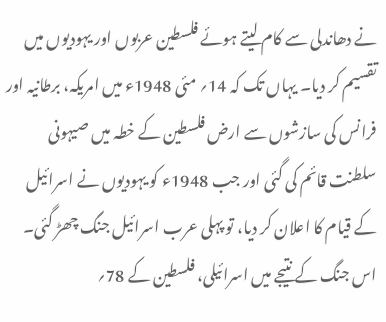نے دھاندلی سے کام لیتے ہوئے فلسطین عربوں اور یہودیوں میں تقسیم کر دیا۔ یہاں تک کہ 14؍ مئی 1948ء میں امریکہ، برطانیہ اور فرانس کی سازشوں سے ارض فلسطین کے خطہ میں صیہونی سلطنت قائم کی گئی اور جب 1948ء کو یہودیوں نے اسرائیل کے قیام کا اعلان کر دیا، تو پہلی عرب اسرائیل جنگ چھڑ گئی۔ اس جنگ کے نتیجے میں اسرائیلی، فلسطین کے 78؍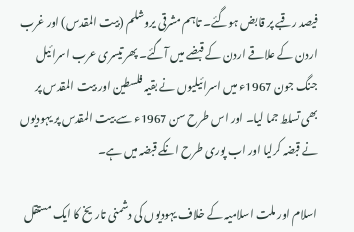فیصد رقبے پر قابض ہوگئے۔ تاہم مشرقی یروشلم (بیت المقدس) اور غرب اردن کے علاقے اردن کے قبضے میں آگئے۔ پھر تیسری عرب اسرائیل جنگ جون 1967ء میں اسرائیلیوں نے بقیہ فلسطین اور بیت المقدس پر بھی تسلط جما لیا۔ اور اس طرح سن 1967ء سے بیت المقدس پر یہودیوں نے قبضہ کرلیا اور اب پوری طرح انکے قبضہ میں ہے۔

اسلام اور ملت اسلامیہ کے خلاف یہودیوں کی دشمنی تاریخ کا ایک مستقل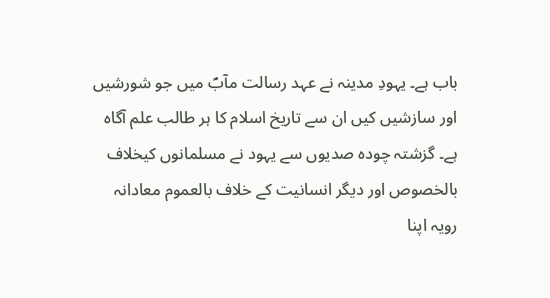باب ہے۔ یہودِ مدینہ نے عہد رسالت مآبؐ میں جو شورشیں اور سازشیں کیں ان سے تاریخ اسلام کا ہر طالب علم آگاہ ہے۔ گزشتہ چودہ صدیوں سے یہود نے مسلمانوں کیخلاف بالخصوص اور دیگر انسانیت کے خلاف بالعموم معادانہ رویہ اپنا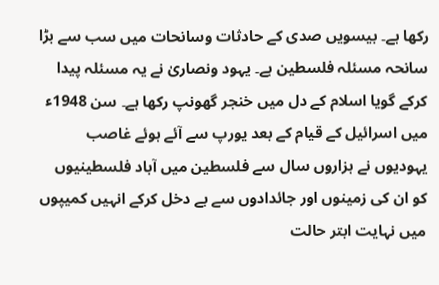رکھا ہے۔ بیسویں صدی کے حادثات وسانحات میں سب سے بڑا سانحہ مسئلہ فلسطین ہے۔ یہود ونصاریٰ نے یہ مسئلہ پیدا کرکے گویا اسلام کے دل میں خنجر گھونپ رکھا ہے۔ سن 1948ء میں اسرائیل کے قیام کے بعد یورپ سے آئے ہوئے غاصب یہودیوں نے ہزاروں سال سے فلسطین میں آباد فلسطینیوں کو ان کی زمینوں اور جائدادوں سے بے دخل کرکے انہیں کمیپوں میں نہایت ابتر حالت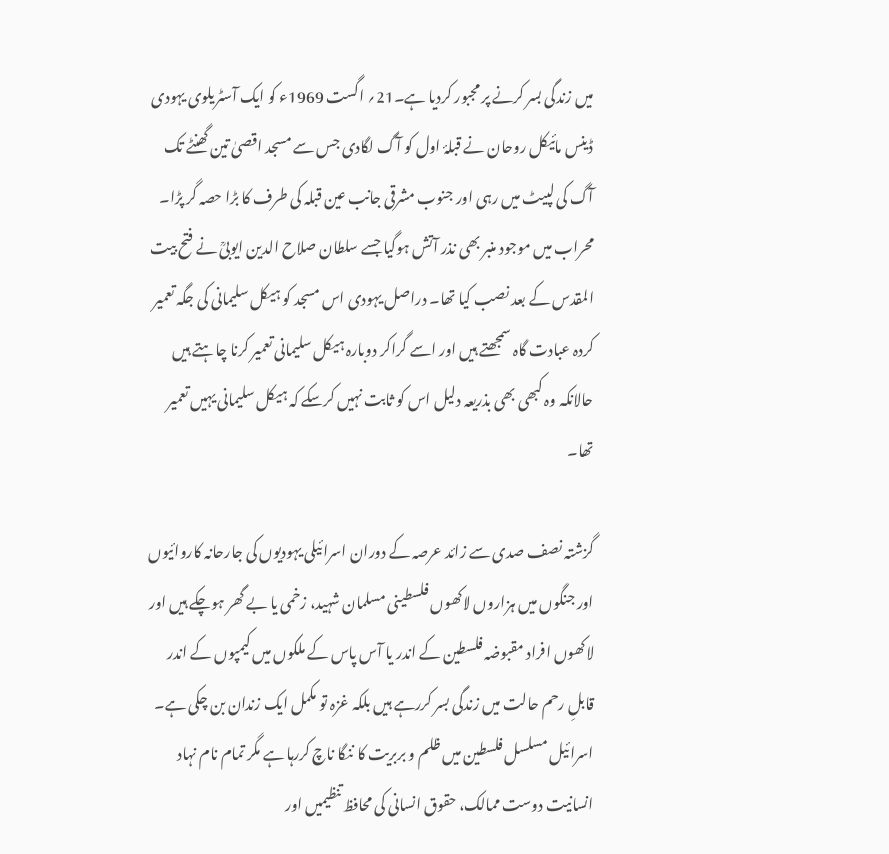میں زندگی بسر کرنے پر مجبور کردیا ہے۔21؍ اگست 1969ء کو ایک آسٹریلوی یہودی ڈینس مائیکل روحان نے قبلۂ اول کو آگ لگادی جس سے مسجد اقصیٰ تین گھنٹے تک آگ کی لپیٹ میں رہی اور جنوب مشرقی جانب عین قبلہ کی طرف کا بڑا حصہ گر پڑا۔ محراب میں موجود منبر بھی نذر آتش ہوگیا جسے سلطان صلاح الدین ایوبیؒ نے فتح بیت المقدس کے بعد نصب کیا تھا۔ دراصل یہودی اس مسجد کو ہیکل سلیمانی کی جگہ تعمیر کردہ عبادت گاہ سمجھتے ہیں اور اسے گراکر دوبارہ ہیکل سلیمانی تعمیر کرنا چاہتے ہیں حالانکہ وہ کبھی بھی بذریعہ دلیل اس کو ثابت نہیں کرسکے کہ ہیکل سلیمانی یہیں تعمیر تھا۔

گزشتہ نصف صدی سے زائد عرصہ کے دوران اسرائیلی یہودیوں کی جارحانہ کاروائیوں اور جنگوں میں ہزاروں لاکھوں فلسطینی مسلمان شہید، زخمی یا بے گھر ہوچکے ہیں اور لاکھوں افراد مقبوضہ فلسطین کے اندر یا آس پاس کے ملکوں میں کیمپوں کے اندر قابلِ رحم حالت میں زندگی بسر کررہے ہیں بلکہ غزہ تو مکمل ایک زندان بن چکی ہے۔ اسرائیل مسلسل فلسطین میں ظلم و بربریت کا ننگا ناچ کررہا ہے مگر تمام نام نہاد انسانیت دوست ممالک، حقوق انسانی کی محافظ تنظیمیں اور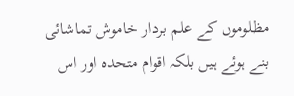مظلوموں کے علم بردار خاموش تماشائی بنے ہوئے ہیں بلکہ اقوام متحدہ اور اس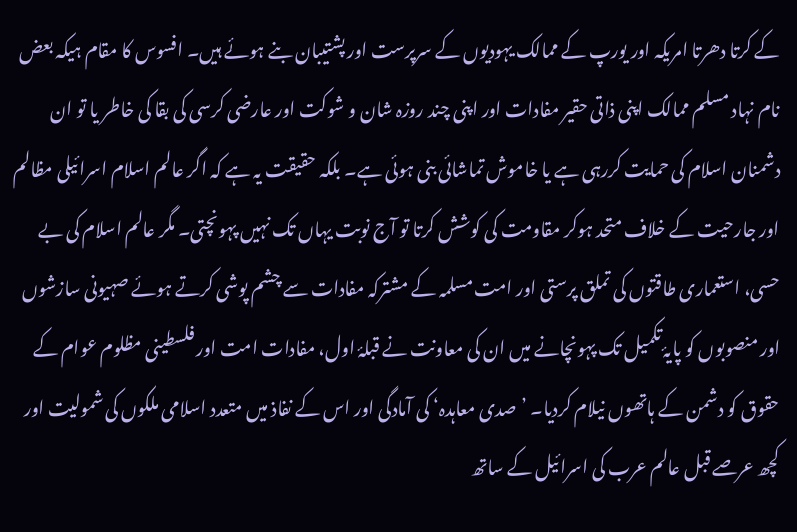کے کرتا دھرتا امریکہ اور یورپ کے ممالک یہودیوں کے سرپرست اور پشتیبان بنے ہوئے ہیں۔ افسوس کا مقام ہیکہ بعض نام نہاد مسلم ممالک اپنی ذاتی حقیر مفادات اور اپنی چند روزہ شان و شوکت اور عارضی کرسی کی بقا کی خاطر یا تو ان دشمنان اسلام کی حمایت کررہی ہے یا خاموش تماشائی بنی ہوئی ہے۔ بلکہ حقیقت یہ ہے کہ اگر عالم اسلام اسرائیلی مظالم اور جارحیت کے خلاف متحد ہوکر مقاومت کی کوشش کرتا تو آج نوبت یہاں تک نہیں پہونچتی۔ مگر عالم اسلام کی بے حسی، استعماری طاقتوں کی تملق پرستی اور امت مسلمہ کے مشترکہ مفادات سے چشم پوشی کرتے ہوئے صہیونی سازشوں اور منصوبوں کو پایۂ تکمیل تک پہونچانے میں ان کی معاونت نے قبلۂ اول، مفادات امت اور فلسطینی مظلوم عوام کے حقوق کو دشمن کے ہاتھوں نیلام کردیا۔ ’صدی معاہدہ‘ کی آمادگی اور اس کے نفاذ میں متعدد اسلامی ملکوں کی شمولیت اور کچھ عرصے قبل عالم عرب کی اسرائیل کے ساتھ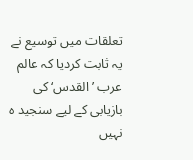تعلقات میں توسیع نے یہ ثابت کردیا کہ عالم عرب ’القدس‘ کی بازیابی کے لیے سنجید ہ نہیں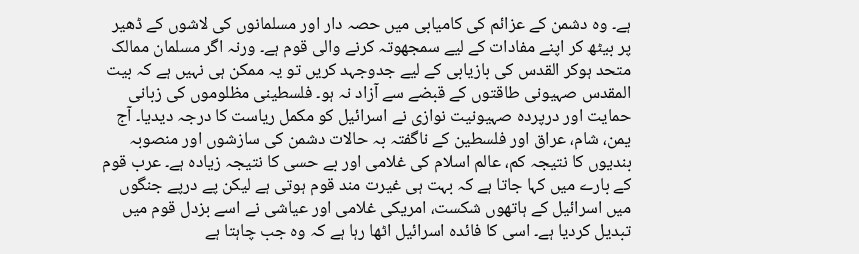ہے۔ وہ دشمن کے عزائم کی کامیابی میں حصہ دار اور مسلمانوں کی لاشوں کے ڈھیر پر بیٹھ کر اپنے مفادات کے لیے سمجھوتہ کرنے والی قوم ہے۔ ورنہ اگر مسلمان ممالک متحد ہوکر القدس کی بازیابی کے لیے جدوجہد کریں تو یہ ممکن ہی نہیں ہے کہ بیت المقدس صہیونی طاقتوں کے قبضے سے آزاد نہ ہو۔ فلسطینی مظلوموں کی زبانی حمایت اور درپردہ صہیونیت نوازی نے اسرائیل کو مکمل ریاست کا درجہ دیدیا۔ آج یمن، شام، عراق اور فلسطین کے ناگفتہ بہ حالات دشمن کی سازشوں اور منصوبہ بندیوں کا نتیجہ کم، عالم اسلام کی غلامی اور بے حسی کا نتیجہ زیادہ ہے۔ عرب قوم کے بارے میں کہا جاتا ہے کہ بہت ہی غیرت مند قوم ہوتی ہے لیکن پے درپے جنگوں میں اسرائیل کے ہاتھوں شکست، امریکی غلامی اور عیاشی نے اسے بزدل قوم میں تبدیل کردیا ہے۔ اسی کا فائدہ اسرائیل اٹھا رہا ہے کہ وہ جب چاہتا ہے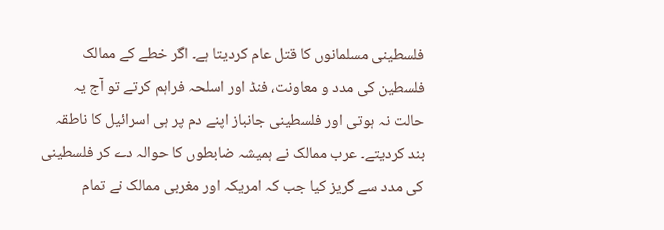فلسطینی مسلمانوں کا قتل عام کردیتا ہے۔ اگر خطے کے ممالک فلسطین کی مدد و معاونت، فنڈ اور اسلحہ فراہم کرتے تو آج یہ حالت نہ ہوتی اور فلسطینی جانباز اپنے دم پر ہی اسرائیل کا ناطقہ بند کردیتے۔ عرب ممالک نے ہمیشہ ضابطوں کا حوالہ دے کر فلسطینی کی مدد سے گریز کیا جب کہ امریکہ اور مغربی ممالک نے تمام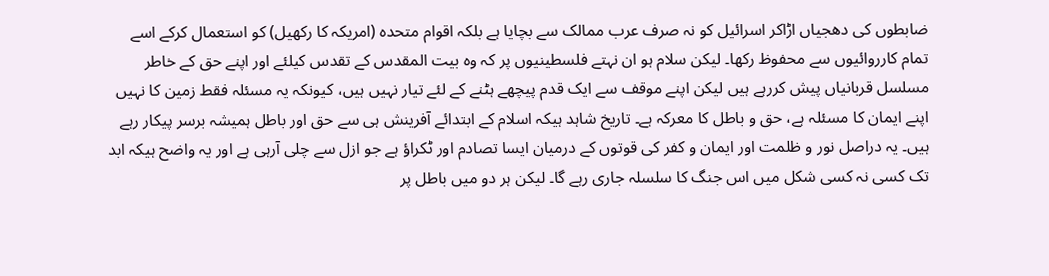ضابطوں کی دھجیاں اڑاکر اسرائیل کو نہ صرف عرب ممالک سے بچایا ہے بلکہ اقوام متحدہ (امریکہ کا رکھیل) کو استعمال کرکے اسے تمام کارروائیوں سے محفوظ رکھا۔ لیکن سلام ہو ان نہتے فلسطینیوں پر کہ وہ بیت المقدس کے تقدس کیلئے اور اپنے حق کے خاطر مسلسل قربانیاں پیش کررہے ہیں لیکن اپنے موقف سے ایک قدم پیچھے ہٹنے کے لئے تیار نہیں ہیں، کیونکہ یہ مسئلہ فقط زمین کا نہیں اپنے ایمان کا مسئلہ ہے، حق و باطل کا معرکہ ہے۔ تاریخ شاہد ہیکہ اسلام کے ابتدائے آفرینش ہی سے حق اور باطل ہمیشہ برسر پیکار رہے ہیں۔ یہ دراصل نور و ظلمت اور ایمان و کفر کی قوتوں کے درمیان ایسا تصادم اور ٹکراؤ ہے جو ازل سے چلی آرہی ہے اور یہ واضح ہیکہ ابد تک کسی نہ کسی شکل میں اس جنگ کا سلسلہ جاری رہے گا۔ لیکن ہر دو میں باطل پر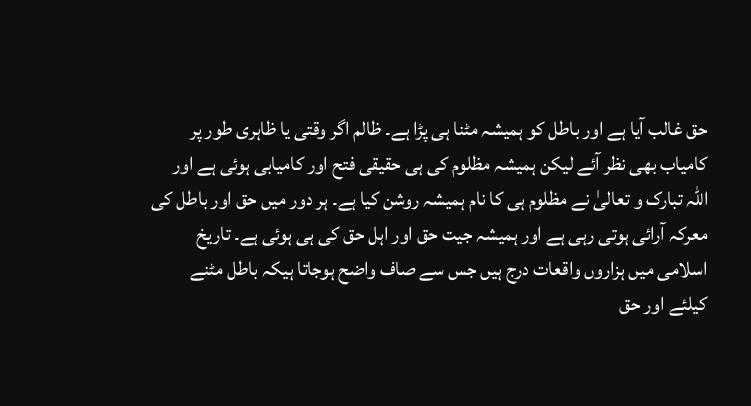حق غالب آیا ہے اور باطل کو ہمیشہ مٹنا ہی پڑا ہے۔ ظالم اگر وقتی یا ظاہری طور پر کامیاب بھی نظر آئے لیکن ہمیشہ مظلوم کی ہی حقیقی فتح اور کامیابی ہوئی ہے اور اللہ تبارک و تعالیٰ نے مظلوم ہی کا نام ہمیشہ روشن کیا ہے۔ ہر دور میں حق اور باطل کی معرکہ آرائی ہوتی رہی ہے اور ہمیشہ جیت حق اور اہل حق کی ہی ہوئی ہے۔ تاریخ اسلامی میں ہزاروں واقعات درج ہیں جس سے صاف واضح ہوجاتا ہیکہ باطل مٹنے کیلئے اور حق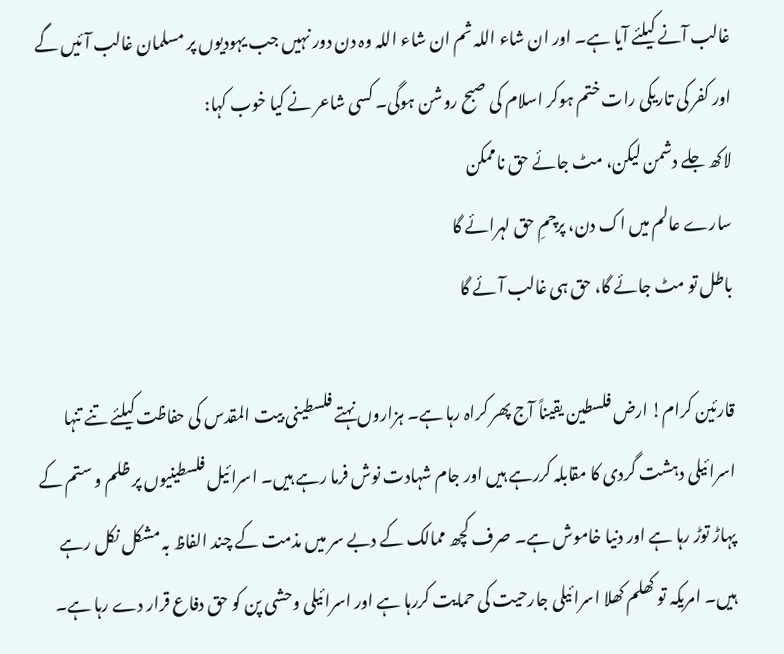غالب آنے کیلئے آیا ہے۔ اور ان شاء اللہ ثم ان شاء اللہ وہ دن دور نہیں جب یہودیوں پر مسلمان غالب آئیں گے اور کفر کی تاریکی رات ختم ہوکر اسلام کی صبح روشن ہوگی۔ کسی شاعر نے کیا خوب کہا:
لاکھ جلے دشمن لیکن، مٹ جائے حق ناممکن
سارے عالم میں اک دن، پرچمِ حق لہرائے گا
باطل تو مٹ جائے گا، حق ہی غالب آئے گا

قارئین کرام! ارض فلسطین یقیناً آج پھر کراہ رہا ہے۔ ہزاروں نہتے فلسطینی بیت المقدس کی حفاظت کیلئے تنے تنہا اسرائیلی دہشت گردی کا مقابلہ کررہے ہیں اور جام شہادت نوش فرما رہے ہیں۔ اسرائیل فلسطینیوں پر ظلم و ستم کے پہاڑ توڑ رہا ہے اور دنیا خاموش ہے۔ صرف کچھ ممالک کے دبے سر میں مذمت کے چند الفاظ بہ مشکل نکل رہے ہیں۔ امریکہ تو کھلم کھلا اسرائیلی جارحیت کی حمایت کررہا ہے اور اسرائیلی وحشی پن کو حق دفاع قرار دے رہا ہے۔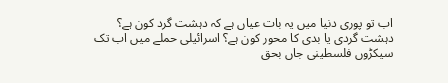اب تو پوری دنیا میں یہ بات عیاں ہے کہ دہشت گرد کون ہے؟ دہشت گردی یا بدی کا محور کون ہے؟ اسرائیلی حملے میں اب تک سیکڑوں فلسطینی جاں بحق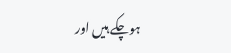ہوچکے ہیں اور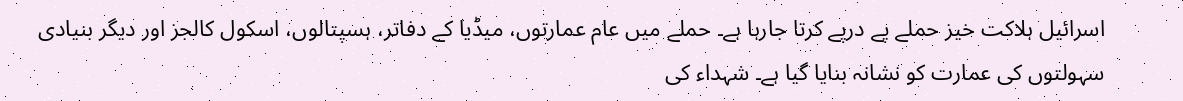اسرائیل ہلاکت خیز حملے پے درپے کرتا جارہا ہے۔ حملے میں عام عمارتوں، میڈیا کے دفاتر، ہسپتالوں، اسکول کالجز اور دیگر بنیادی سہولتوں کی عمارت کو نشانہ بنایا گیا ہے۔ شہداء کی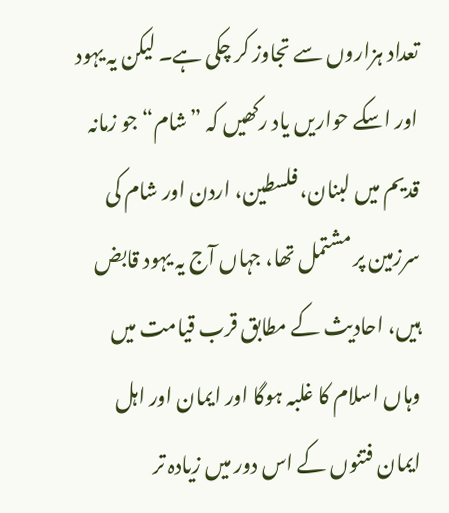تعداد ہزاروں سے تجاوز کر چکی ہے۔ لیکن یہ یہود اور اسکے حواریں یاد رکھیں کہ ”شام“ جو زمانہ قدیم میں لبنان، فلسطین، اردن اور شام کی سرزمین پر مشتمل تھا، جہاں آج یہ یہود قابض ہیں، احادیث کے مطابق قرب قیامت میں وہاں اسلام کا غلبہ ہوگا اور ایمان اور اہل ایمان فتنوں کے اس دور میں زیادہ تر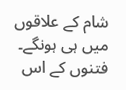شام کے علاقوں میں ہی ہونگے۔ فتنوں کے اس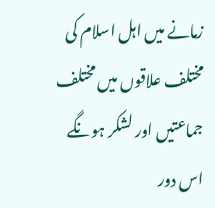زمانے میں اہل اسلام کی مختلف علاقوں میں مختلف جماعتیں اور لشکر ہونگے اس دور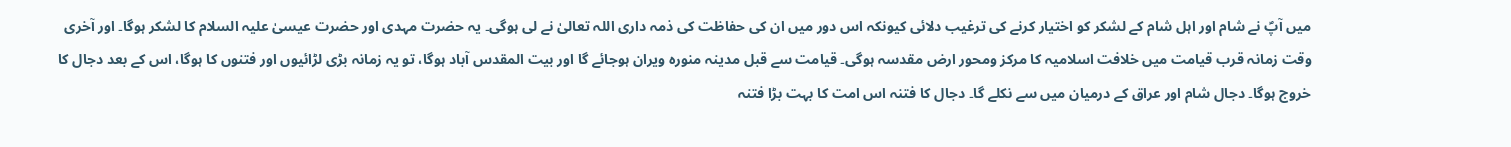میں آپؐ نے شام اور اہل شام کے لشکر کو اختیار کرنے کی ترغیب دلائی کیونکہ اس دور میں ان کی حفاظت کی ذمہ داری اللہ تعالیٰ نے لی ہوگی۔ یہ حضرت مہدی اور حضرت عیسیٰ علیہ السلام کا لشکر ہوگا۔ اور آخری وقت زمانہ قرب قیامت میں خلافت اسلامیہ کا مرکز ومحور ارض مقدسہ ہوگی۔ قیامت سے قبل مدینہ منورہ ویران ہوجائے گا اور بیت المقدس آباد ہوگا، تو یہ زمانہ بڑی لڑائیوں اور فتنوں کا ہوگا، اس کے بعد دجال کا خروج ہوگا۔ دجال شام اور عراق کے درمیان میں سے نکلے گا۔ دجال کا فتنہ اس امت کا بہت بڑا فتنہ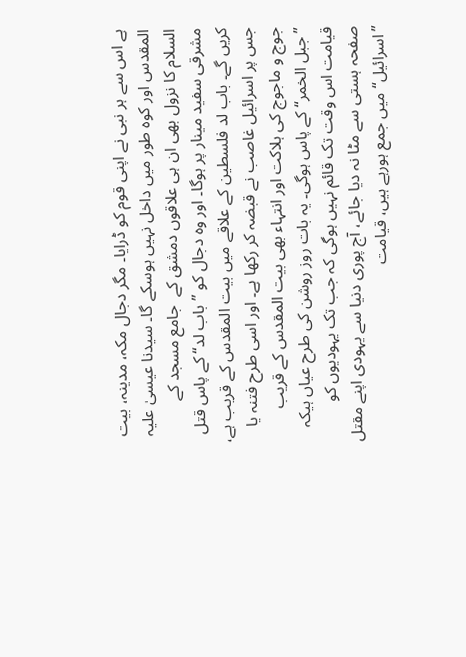ہے اس سے ہر نبی نے اپنی قوم کو ڈرایا۔ مگر دجال مکہ، مدینہ، بیت المقدس اور کوہ طور میں داخل نہیں ہوسکے گا۔ سیدنا عیسیٰ علیہ السلام کا نزول بھی ان ہی علاقوں دمشق کے  جامع مسجد کے مشرقی سفید مینار پر ہوگا۔ اور وہ دجال کو ”باب لد“ کے پاس قتل کریں گے۔ باب لد فلسطین کے علاقے میں بیت المقدس کے قریب ہے، جس پر اسرائیل غاصب نے قبضہ کر رکھا ہے۔ اور اسی طرح فتنہ یا جوج و ماجوج کی ہلاکت اور انتہاء بھی بیت المقدس کے قریب ”جبل الخمر“ کے پاس ہوگی۔ یہ بات روز روشن کی طرح عیاں ہیکہ قیامت اس وقت تک قائم نہیں ہوگی کہ جب تک یہودیوں کو صفحہ ہستی سے مٹا نہ دیا جائے، آج پوری دنیا سے یہودی اپنے مقتل ”اسرائیل“ میں جمع ہورہے ہیں، قیامت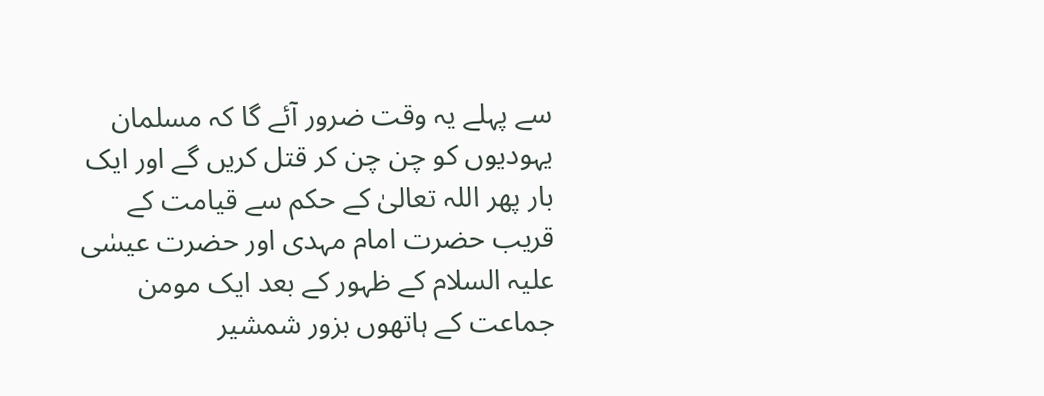سے پہلے یہ وقت ضرور آئے گا کہ مسلمان یہودیوں کو چن چن کر قتل کریں گے اور ایک بار پھر اللہ تعالیٰ کے حکم سے قیامت کے قریب حضرت امام مہدی اور حضرت عیسٰی علیہ السلام کے ظہور کے بعد ایک مومن جماعت کے ہاتھوں بزور شمشیر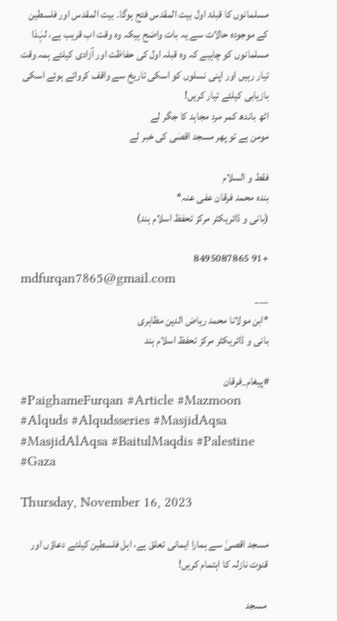مسلمانوں کا قبلۂ اول بیت المقدس فتح ہوگا۔ بیت المقدس اور فلسطین کے موجودہ حالات سے یہ بات واضح ہیکہ وہ وقت اب قریب ہے، لہٰذا مسلمانوں کو چاہیے کہ وہ قبلہ اول کی حفاظت اور آزادی کیلئے ہمہ وقت تیار رہیں اور اپنی نسلوں کو اسکی تاریخ سے واقف کرواتے ہوئے اسکی بازیابی کیلئے تیار کریں!
اٹھ باندھ کمر مرد مجاہد کا جگر لے
مومن ہے تو پھر مسجد اقصٰی کی خبر لے

فقط و السلام
بندہ محمد فرقان عفی عنہ*
(بانی و ڈائریکٹر مرکز تحفظ اسلام ہند)

+91 8495087865
mdfurqan7865@gmail.com
___
*ابن مولانا محمد ریاض الدین مظاہری
بانی و ڈائریکٹر مرکز تحفظ اسلام ہند

#پیغام_فرقان
#PaighameFurqan #Article #Mazmoon #Alquds #Alqudsseries #MasjidAqsa #MasjidAlAqsa #BaitulMaqdis #Palestine #Gaza

Thursday, November 16, 2023

مسجد اقصیٰ سے ہمارا ایمانی تعلق ہے، اہل فلسطین کیلئے دعاؤں اور قنوت نازلہ کا اہتمام کریں!

 مسجد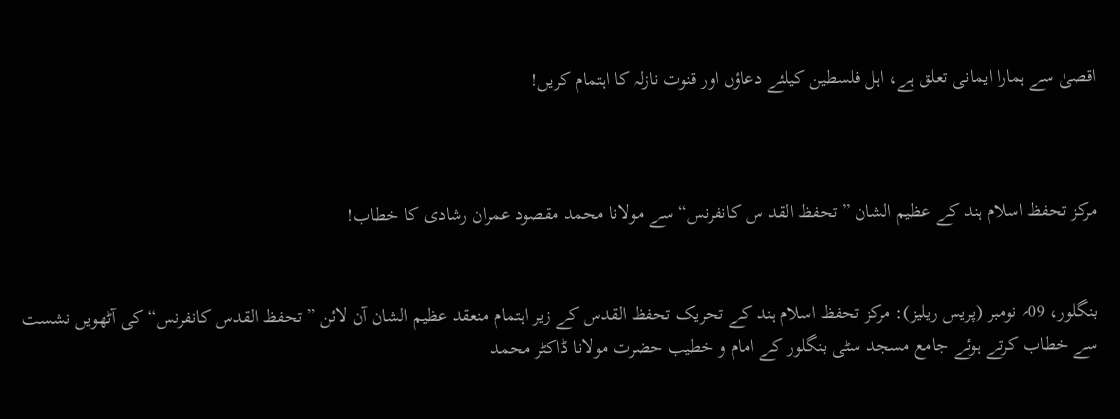اقصیٰ سے ہمارا ایمانی تعلق ہے، اہل فلسطین کیلئے دعاؤں اور قنوت نازلہ کا اہتمام کریں!



مرکز تحفظ اسلام ہند کے عظیم الشان ”تحفظ القد س کانفرنس“ سے مولانا محمد مقصود عمران رشادی کا خطاب!


بنگلور، 09؍ نومبر (پریس ریلیز): مرکز تحفظ اسلام ہند کے تحریک تحفظ القدس کے زیر اہتمام منعقد عظیم الشان آن لائن ”تحفظ القدس کانفرنس“ کی آٹھویں نشست سے خطاب کرتے ہوئے جامع مسجد سٹی بنگلور کے امام و خطیب حضرت مولانا ڈاکٹر محمد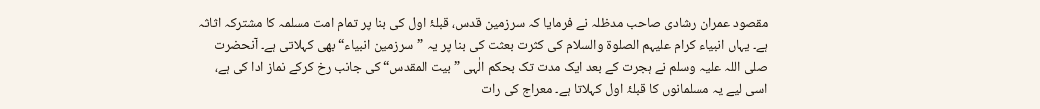مقصود عمران رشادی صاحب مدظلہ نے فرمایا کہ سرزمین قدس، قبلۂ اول کی بنا پر تمام امت مسلمہ کا مشترکہ اثاثہ ہے۔ یہاں انبیاء کرام علیہم الصلوۃ والسلام کی کثرت بعثت کی بنا پر یہ ”سرزمین انبیاء“ بھی کہلاتی ہے۔ آنحضرت صلی اللہ علیہ وسلم نے ہجرت کے بعد ایک مدت تک بحکم الٰہی ”بیت المقدس“ کی جانب رخ کرکے نماز ادا کی ہے، اسی لیے یہ مسلمانوں کا قبلۂ اول کہلاتا ہے۔ معراج کی رات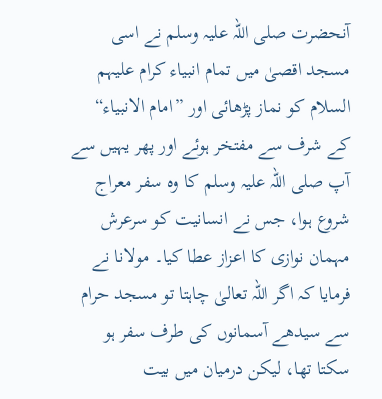آنحضرت صلی اللہ علیہ وسلم نے اسی مسجد اقصیٰ میں تمام انبیاء کرام علیہم السلام کو نماز پڑھائی اور ”امام الانبیاء“ کے شرف سے مفتخر ہوئے اور پھر یہیں سے آپ صلی اللہ علیہ وسلم کا وہ سفر معراج شروع ہوا، جس نے انسانیت کو سرعرش مہمان نوازی کا اعزاز عطا کیا۔ مولانا نے فرمایا کہ اگر اللہ تعالیٰ چاہتا تو مسجد حرام سے سیدھے آسمانوں کی طرف سفر ہو سکتا تھا، لیکن درمیان میں بیت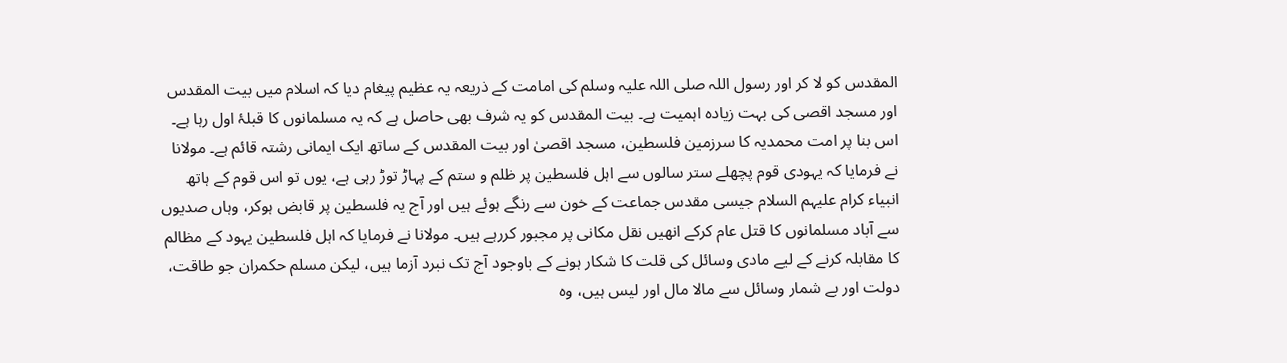المقدس کو لا کر اور رسول اللہ صلی اللہ علیہ وسلم کی امامت کے ذریعہ یہ عظیم پیغام دیا کہ اسلام میں بیت المقدس اور مسجد اقصی کی بہت زیادہ اہمیت ہے۔ بیت المقدس کو یہ شرف بھی حاصل ہے کہ یہ مسلمانوں کا قبلۂ اول رہا ہے۔ اس بنا پر امت محمدیہ کا سرزمین فلسطین، مسجد اقصیٰ اور بیت المقدس کے ساتھ ایک ایمانی رشتہ قائم ہے۔ مولانا نے فرمایا کہ یہودی قوم پچھلے ستر سالوں سے اہل فلسطین پر ظلم و ستم کے پہاڑ توڑ رہی ہے، یوں تو اس قوم کے ہاتھ انبیاء کرام علیہم السلام جیسی مقدس جماعت کے خون سے رنگے ہوئے ہیں اور آج یہ فلسطین پر قابض ہوکر، وہاں صدیوں سے آباد مسلمانوں کا قتل عام کرکے انھیں نقل مکانی پر مجبور کررہے ہیں۔ مولانا نے فرمایا کہ اہل فلسطین یہود کے مظالم کا مقابلہ کرنے کے لیے مادی وسائل کی قلت کا شکار ہونے کے باوجود آج تک نبرد آزما ہیں، لیکن مسلم حکمران جو طاقت، دولت اور بے شمار وسائل سے مالا مال اور لیس ہیں، وہ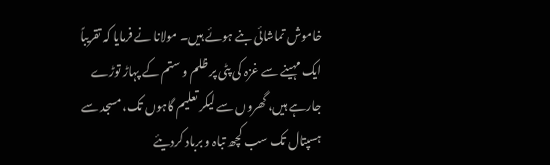خاموش تماشائی بنے ہوئے ہیں۔ مولانا نے فرمایا کہ تقریباً ایک مہینے سے غزہ کی پٹی پر ظلم و ستم کے پہاڑ توڑے جارہے ہیں، گھروں سے لیکر تعلیم گاہوں تک، مسجد سے ہسپتال تک سب کچھ تباہ و برباد کردیئے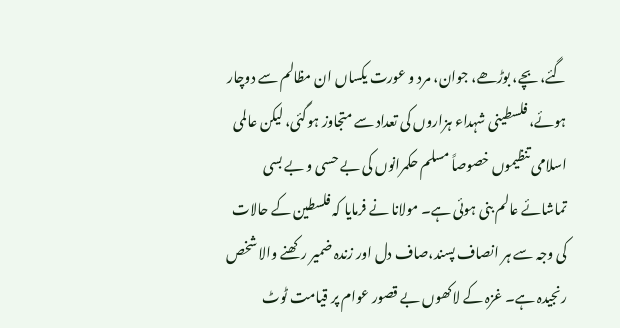گئے، بچے، بوڑھے، جوان، مرد و عورت یکساں ان مظالم سے دوچار ہوئے، فلسطینی شہداء ہزاروں کی تعداد سے متجاوز ہوگئی، لیکن عالمی اسلامی تنظیموں خصوصاً مسلم حکمرانوں کی بے حسی و بے بسی تماشائے عالم بنی ہوئی ہے۔ مولانا نے فرمایا کہ فلسطین کے حالات کی وجہ سے ہر انصاف پسند،صاف دل اور زندہ ضمیر رکھنے والا شخص رنجیدہ ہے۔ غزہ کے لاکھوں بے قصور عوام پر قیامت ٹوٹ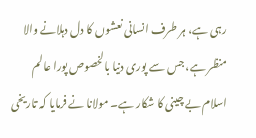رہی ہے، ہر طرف انسانی نعشوں کا دل دہلانے والا منظر ہے، جس سے پوری دنیا بالخصوص پورا عالم اسلام بے چینی کا شکار ہے۔ مولانا نے فرمایا کہ تاریخی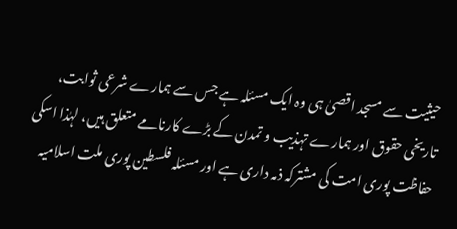حیثیت سے مسجد اقصیٰ ہی وہ ایک مسئلہ ہے جس سے ہمارے شرعی ثوابت، تاریخی حقوق اور ہمارے تہذیب و تمدن کے بڑے کارنامے متعلق ہیں، لہٰذا اسکی حفاظت پوری امت کی مشترکہ ذمہ داری ہے اور مسئلہ فلسطین پوری ملت اسلامیہ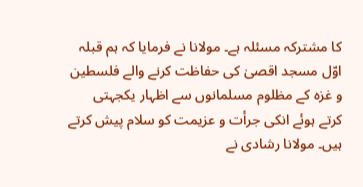کا مشترکہ مسئلہ ہے۔ مولانا نے فرمایا کہ ہم قبلہ اوّل مسجد اقصیٰ کی حفاظت کرنے والے فلسطین و غزہ کے مظلوم مسلمانوں سے اظہار یکجہتی کرتے ہوئے انکی جرأت و عزیمت کو سلام پیش کرتے ہیں۔ مولانا رشادی نے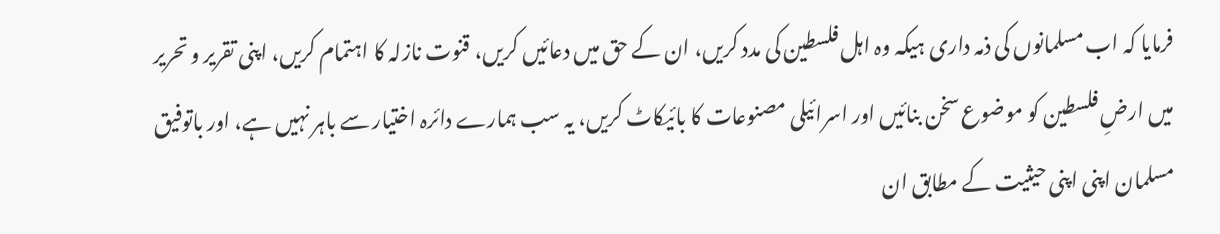فرمایا کہ اب مسلمانوں کی ذمہ داری ہیکہ وہ اہل فلسطین کی مدد کریں، ان کے حق میں دعائیں کریں، قنوت نازلہ کا اہتمام کریں، اپنی تقریر و تحریر میں ارضِ فلسطین کو موضوع سخن بنائیں اور اسرائیلی مصنوعات کا بائیکاٹ کریں، یہ سب ہمارے دائرہ اختیار سے باہر نہیں ہے، اور باتوفیق مسلمان اپنی اپنی حیثیت کے مطابق ان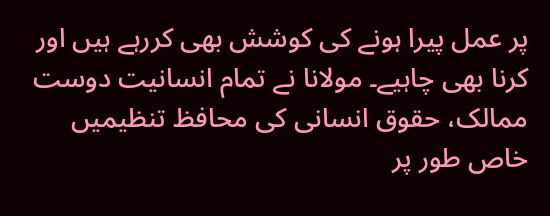پر عمل پیرا ہونے کی کوشش بھی کررہے ہیں اور کرنا بھی چاہیے۔ مولانا نے تمام انسانیت دوست ممالک، حقوق انسانی کی محافظ تنظیمیں خاص طور پر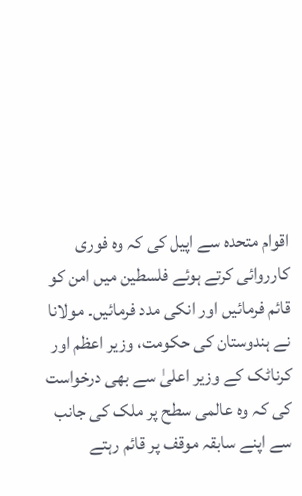اقوام متحدہ سے اپیل کی کہ وہ فوری کارروائی کرتے ہوئے فلسطین میں امن کو قائم فرمائیں اور انکی مدد فرمائیں۔ مولانا نے ہندوستان کی حکومت، وزیر اعظم اور کرناٹک کے وزیر اعلیٰ سے بھی درخواست کی کہ وہ عالمی سطح پر ملک کی جانب سے اپنے سابقہ موقف پر قائم رہتے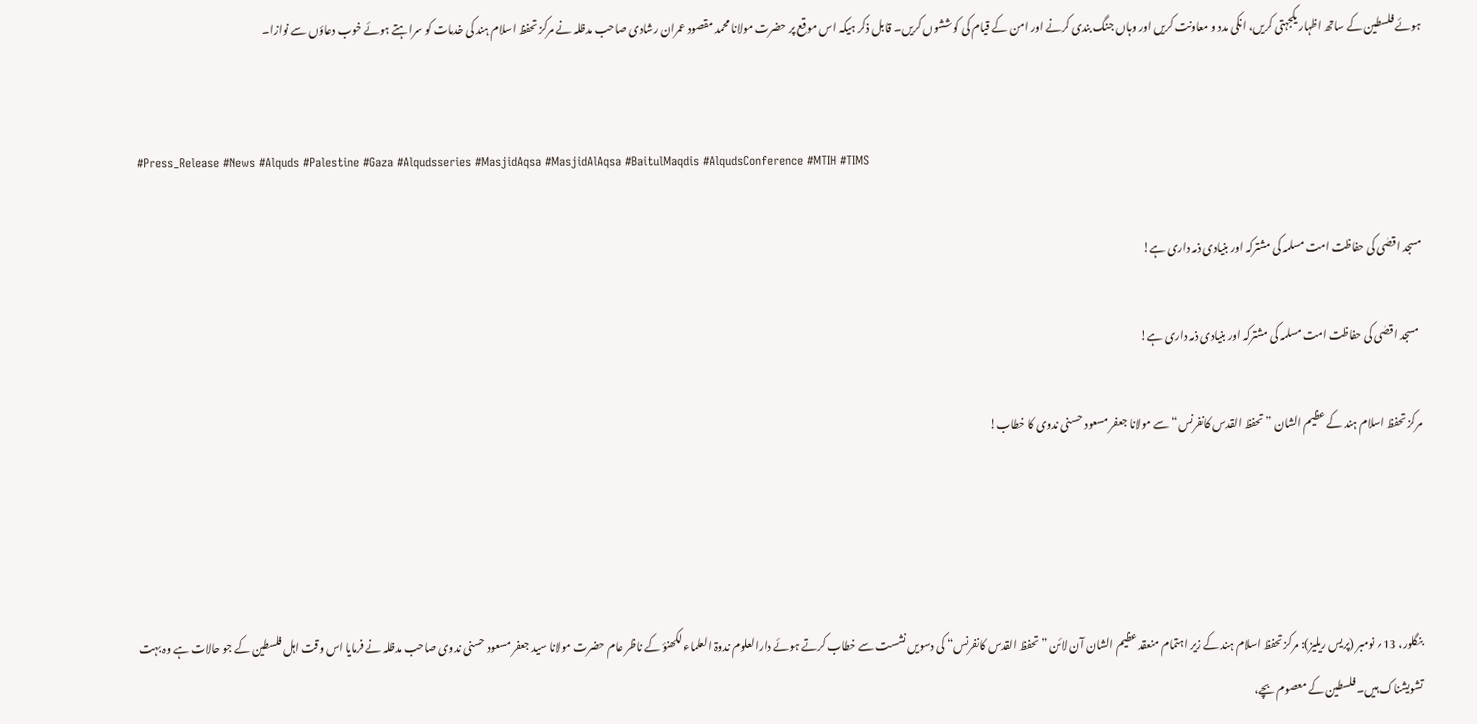ہوئے فلسطین کے ساتھ اظہار یکجہتی کریں، انکی مدد و معاونت کریں اور وہاں جنگ بندی کرنے اور امن کے قیام کی کوششوں کریں۔ قابل ذکر ہیکہ اس موقع پر حضرت مولانا محمد مقصود عمران رشادی صاحب مدظلہ نے مرکز تحفظ اسلام ہند کی خدمات کو سراہتے ہوئے خوب دعاؤں سے نوازا۔


#Press_Release #News #Alquds #Palestine #Gaza #Alqudsseries #MasjidAqsa #MasjidAlAqsa #BaitulMaqdis #AlqudsConference #MTIH #TIMS

مسجد اقصٰی کی حفاظت امت مسلمہ کی مشترکہ اور بنیادی ذمہ داری ہے!

 مسجد اقصٰی کی حفاظت امت مسلمہ کی مشترکہ اور بنیادی ذمہ داری ہے!

مرکز تحفظ اسلام ہند کے عظیم الشان ”تحفظ القدس کانفرنس“ سے مولانا جعفر مسعود حسنی ندوی کا خطاب!




بنگلور، 13؍ نومبر (پریس ریلیز): مرکز تحفظ اسلام ہند کے زیر اہتمام منعقد عظیم الشان آن لائن ”تحفظ القدس کانفرنس“ کی دسویں نشست سے خطاب کرتے ہوئے دارالعلوم ندوۃ العلماء لکھنؤ کے ناظر عام حضرت مولانا سید جعفر مسعود حسنی ندوی صاحب مدظلہ نے فرمایا اس وقت اہل فلسطین کے جو حالات ہے وہ بہت تشویشناک ہیں۔ فلسطین کے معصوم بچے،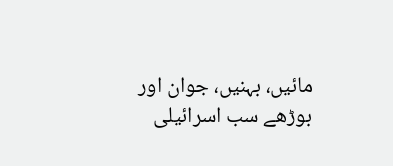مائیں، بہنیں، جوان اور بوڑھے سب اسرائیلی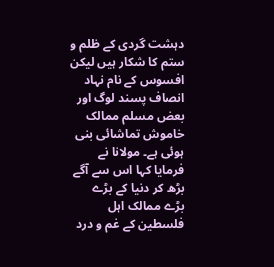دہشت گردی کے ظلم و ستم کا شکار ہیں لیکن افسوس کے نام نہاد انصاف پسند لوگ اور بعض مسلم ممالک خاموش تماشائی بنی ہوئی ہے۔ مولانا نے فرمایا کہا اس سے آگے بڑھ کر دنیا کے بڑے بڑے ممالک اہل فلسطین کے غم و درد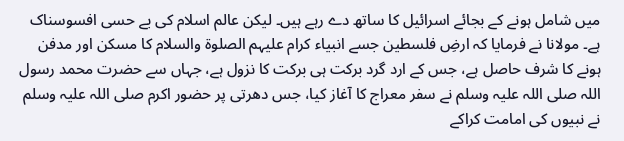میں شامل ہونے کے بجائے اسرائیل کا ساتھ دے رہے ہیں۔ لیکن عالم اسلام کی بے حسی افسوسناک ہے۔ مولانا نے فرمایا کہ ارضِ فلسطین جسے انبیاء کرام علیہم الصلوۃ والسلام کا مسکن اور مدفن ہونے کا شرف حاصل ہے، جس کے ارد گرد برکت ہی برکت کا نزول ہے، جہاں سے حضرت محمد رسول اللہ صلی اللہ علیہ وسلم نے سفر معراج کا آغاز کیا، جس دھرتی پر حضور اکرم صلی اللہ علیہ وسلم نے نبیوں کی امامت کراکے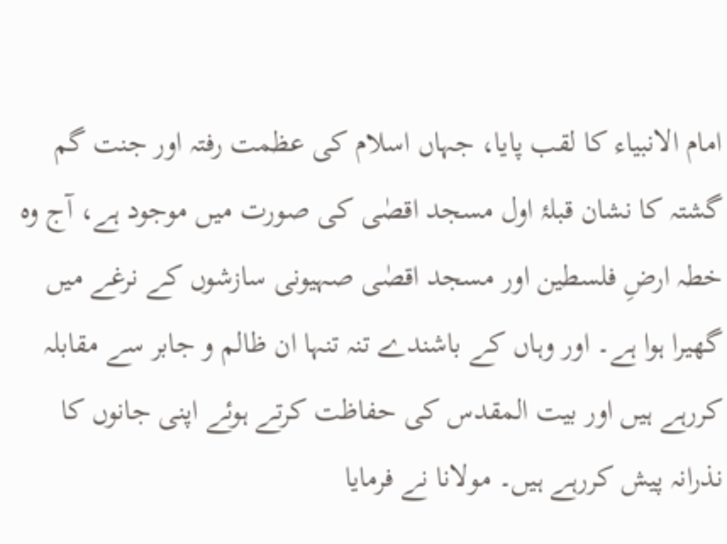امام الانبیاء کا لقب پایا، جہاں اسلام کی عظمت رفتہ اور جنت گم گشتہ کا نشان قبلۂ اول مسجد اقصٰی کی صورت میں موجود ہے، آج وہ خطہ ارضِ فلسطین اور مسجد اقصٰی صہیونی سازشوں کے نرغے میں گھیرا ہوا ہے۔ اور وہاں کے باشندے تنہ تنہا ان ظالم و جابر سے مقابلہ کررہے ہیں اور بیت المقدس کی حفاظت کرتے ہوئے اپنی جانوں کا نذرانہ پیش کررہے ہیں۔ مولانا نے فرمایا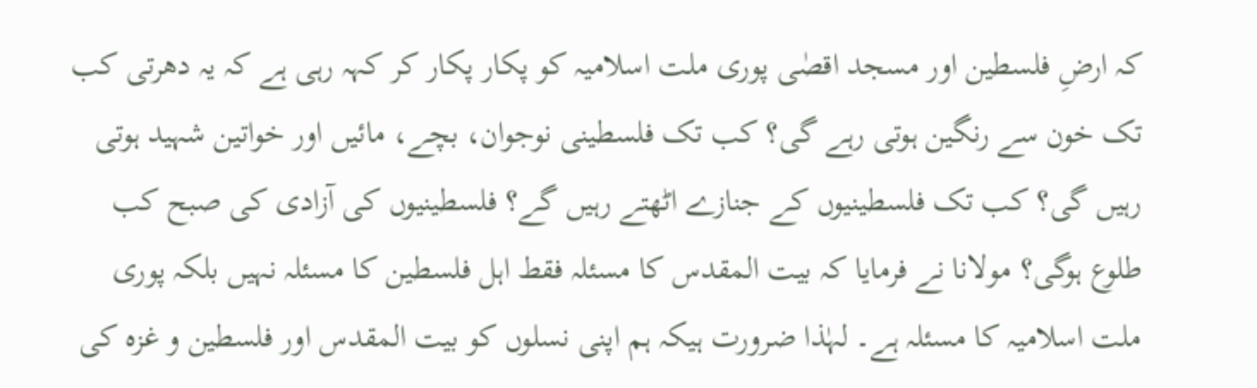کہ ارضِ فلسطین اور مسجد اقصٰی پوری ملت اسلامیہ کو پکار پکار کر کہہ رہی ہے کہ یہ دھرتی کب تک خون سے رنگین ہوتی رہے گی؟ کب تک فلسطینی نوجوان، بچے، مائیں اور خواتین شہید ہوتی رہیں گی؟ کب تک فلسطینیوں کے جنازے اٹھتے رہیں گے؟ فلسطینیوں کی آزادی کی صبح کب طلوع ہوگی؟ مولانا نے فرمایا کہ بیت المقدس کا مسئلہ فقط اہل فلسطین کا مسئلہ نہیں بلکہ پوری ملت اسلامیہ کا مسئلہ ہے۔ لہٰذا ضرورت ہیکہ ہم اپنی نسلوں کو بیت المقدس اور فلسطین و غزہ کی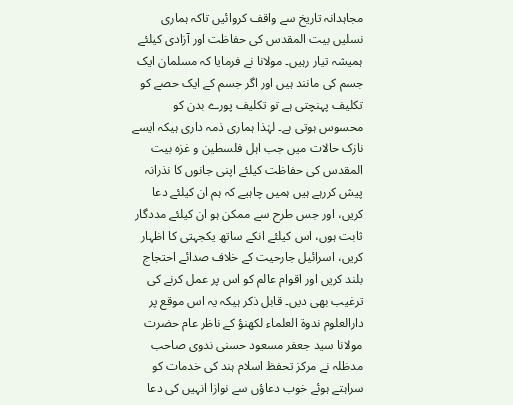مجاہدانہ تاریخ سے واقف کروائیں تاکہ ہماری نسلیں بیت المقدس کی حفاظت اور آزادی کیلئے ہمیشہ تیار رہیں۔ مولانا نے فرمایا کہ مسلمان ایک جسم کی مانند ہیں اور اگر جسم کے ایک حصے کو تکلیف پہنچتی ہے تو تکلیف پورے بدن کو محسوس ہوتی ہے۔ لہٰذا ہماری ذمہ داری ہیکہ ایسے نازک حالات میں جب اہل فلسطین و غزہ بیت المقدس کی حفاظت کیلئے اپنی جانوں کا نذرانہ پیش کررہے ہیں ہمیں چاہیے کہ ہم ان کیلئے دعا کریں، اور جس طرح سے ممکن ہو ان کیلئے مددگار ثابت ہوں، اس کیلئے انکے ساتھ یکجہتی کا اظہار کریں، اسرائیل جارحیت کے خلاف صدائے احتجاج بلند کریں اور اقوام عالم کو اس پر عمل کرنے کی ترغیب بھی دیں۔ قابل ذکر ہیکہ یہ اس موقع پر دارالعلوم ندوۃ العلماء لکھنؤ کے ناظر عام حضرت مولانا سید جعفر مسعود حسنی ندوی صاحب مدظلہ نے مرکز تحفظ اسلام ہند کی خدمات کو سراہتے ہوئے خوب دعاؤں سے نوازا انہیں کی دعا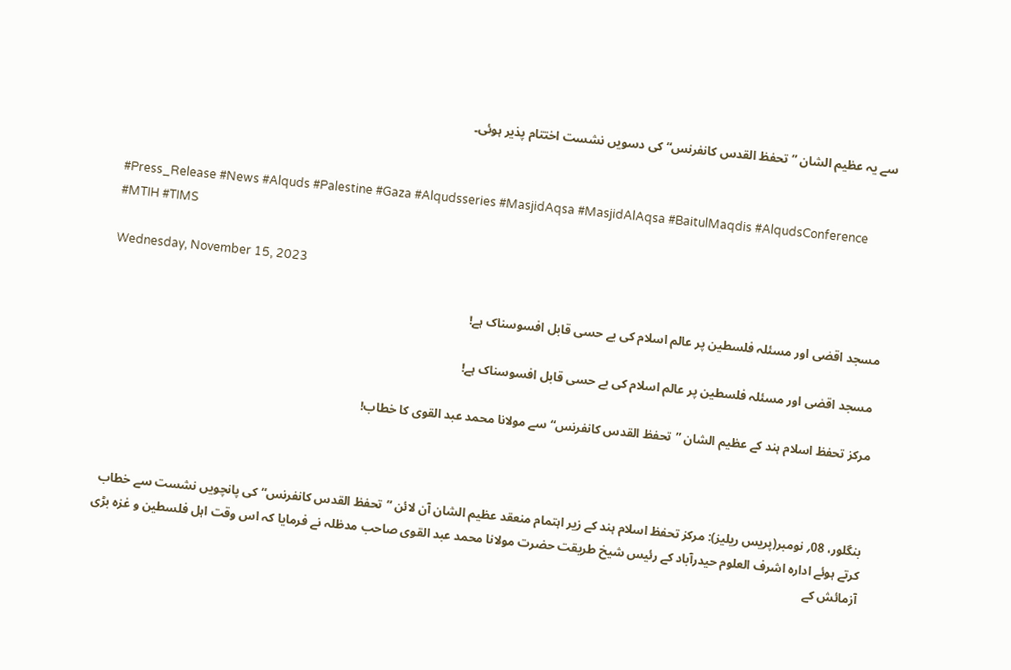سے یہ عظیم الشان ”تحفظ القدس کانفرنس“ کی دسویں نشست اختتام پذیر ہوئی۔


#Press_Release #News #Alquds #Palestine #Gaza #Alqudsseries #MasjidAqsa #MasjidAlAqsa #BaitulMaqdis #AlqudsConference #MTIH #TIMS

Wednesday, November 15, 2023

مسجد اقصٰی اور مسئلہ فلسطین پر عالم اسلام کی بے حسی قابل افسوسناک ہے!

 مسجد اقصٰی اور مسئلہ فلسطین پر عالم اسلام کی بے حسی قابل افسوسناک ہے!

مرکز تحفظ اسلام ہند کے عظیم الشان ”تحفظ القدس کانفرنس“ سے مولانا محمد عبد القوی کا خطاب!



بنگلور، 08؍ نومبر(پریس ریلیز): مرکز تحفظ اسلام ہند کے زیر اہتمام منعقد عظیم الشان آن لائن ”تحفظ القدس کانفرنس“ کی پانچویں نشست سے خطاب کرتے ہوئے ادارہ اشرف العلوم حیدرآباد کے رئیس شیخ طریقت حضرت مولانا محمد عبد القوی صاحب مدظلہ نے فرمایا کہ اس وقت اہل فلسطین و غزہ بڑی آزمائش کے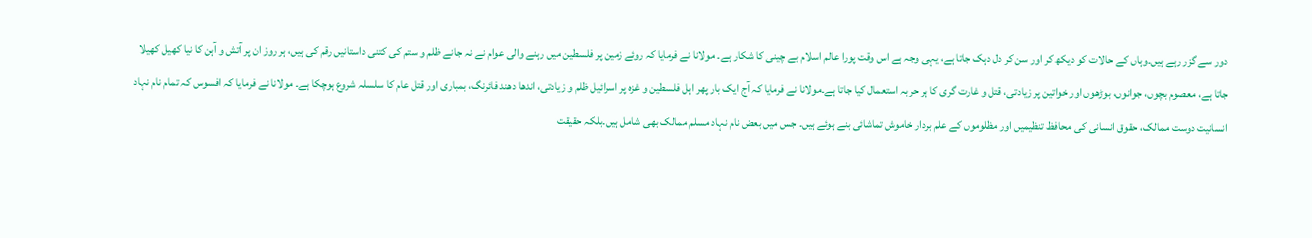دور سے گزر رہے ہیں۔وہاں کے حالات کو دیکھ کر اور سن کر دل دہک جاتا ہے، یہی وجہ ہے اس وقت پورا عالم اسلام بے چینی کا شکار ہے۔ مولانا نے فرمایا کہ روئے زمین پر فلسطین میں رہنے والی عوام نے نہ جانے ظلم و ستم کی کتنی داستانیں رقم کی ہیں، ہر روز ان پر آتش و آہن کا نیا کھیل کھیلا جاتا ہے، معصوم بچوں، جوانوں، بوڑھوں اور خواتین پر زیادتی، قتل و غارت گری کا ہر حربہ استعمال کیا جاتا ہے۔مولانا نے فرمایا کہ آج ایک بار پھر اہل فلسطین و غزہ پر اسرائیل ظلم و زیادتی، اندھا دھند فائرنگ، بمباری اور قتل عام کا سلسلہ شروع ہوچکا ہے۔ مولانا نے فرمایا کہ افسوس کہ تمام نام نہاد انسانیت دوست ممالک، حقوق انسانی کی محافظ تنظیمیں اور مظلوموں کے علم بردار خاموش تماشائی بنے ہوئے ہیں۔ جس میں بعض نام نہاد مسلم ممالک بھی شامل ہیں۔بلکہ حقیقت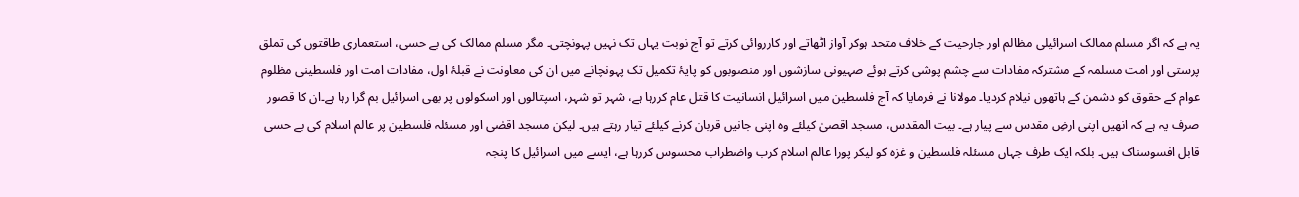یہ ہے کہ اگر مسلم ممالک اسرائیلی مظالم اور جارحیت کے خلاف متحد ہوکر آواز اٹھاتے اور کارروائی کرتے تو آج نوبت یہاں تک نہیں پہونچتی۔ مگر مسلم ممالک کی بے حسی، استعماری طاقتوں کی تملق پرستی اور امت مسلمہ کے مشترکہ مفادات سے چشم پوشی کرتے ہوئے صہیونی سازشوں اور منصوبوں کو پایۂ تکمیل تک پہونچانے میں ان کی معاونت نے قبلۂ اول، مفادات امت اور فلسطینی مظلوم عوام کے حقوق کو دشمن کے ہاتھوں نیلام کردیا۔ مولانا نے فرمایا کہ آج فلسطین میں اسرائیل انسانیت کا قتل عام کررہا ہے، شہر تو شہر، اسپتالوں اور اسکولوں پر بھی اسرائیل بم گرا رہا ہے۔ان کا قصور صرف یہ ہے کہ انھیں اپنی ارضِ مقدس سے پیار ہے۔ بیت المقدس، مسجد اقصیٰ کیلئے وہ اپنی جانیں قربان کرنے کیلئے تیار رہتے ہیں۔ لیکن مسجد اقصٰی اور مسئلہ فلسطین پر عالم اسلام کی بے حسی قابل افسوسناک ہیں۔ بلکہ ایک طرف جہاں مسئلہ فلسطین و غزہ کو لیکر پورا عالم اسلام کرب واضطراب محسوس کررہا ہے، ایسے میں اسرائیل کا پنجہ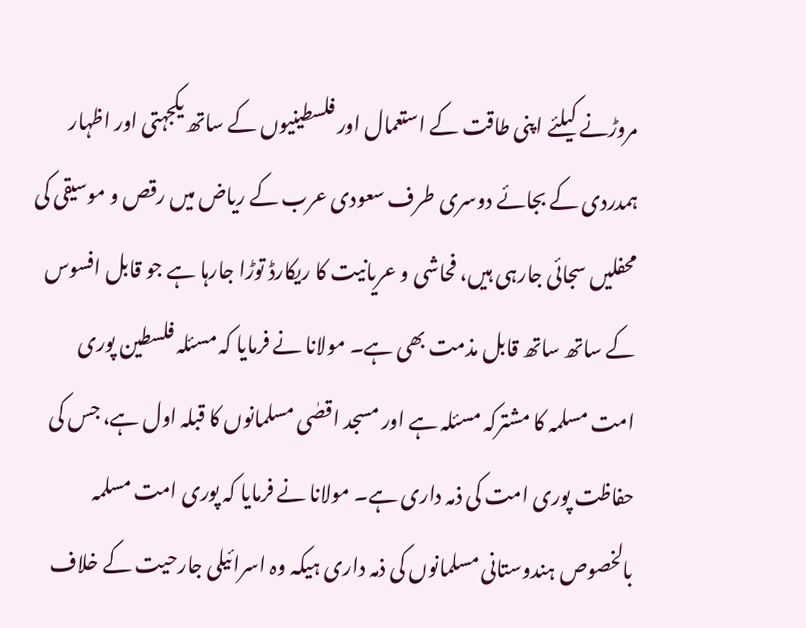مروڑنے کیلئے اپنی طاقت کے استعمال اور فلسطینیوں کے ساتھ یکجہتی اور اظہار ہمدردی کے بجائے دوسری طرف سعودی عرب کے ریاض میں رقص و موسیقی کی محفلیں سجائی جارہی ہیں، فحاشی و عریانیت کا ریکارڈ توڑا جارہا ہے جو قابل افسوس کے ساتھ ساتھ قابل مذمت بھی ہے۔ مولانا نے فرمایا کہ مسئلہ فلسطین پوری امت مسلمہ کا مشترکہ مسئلہ ہے اور مسجد اقصٰی مسلمانوں کا قبلہ اول ہے، جس کی حفاظت پوری امت کی ذمہ داری ہے۔ مولانا نے فرمایا کہ پوری امت مسلمہ بالخصوص ہندوستانی مسلمانوں کی ذمہ داری ہیکہ وہ اسرائیلی جارحیت کے خلاف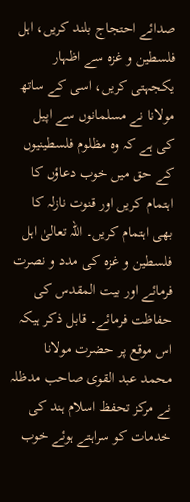صدائے احتجاج بلند کریں، اہل فلسطین و غزہ سے اظہار یکجہتی کریں، اسی کے ساتھ مولانا نے مسلمانوں سے اپیل کی ہے کہ وہ مظلوم فلسطینیوں کے حق میں خوب دعاؤں کا اہتمام کریں اور قنوت نازلہ کا بھی اہتمام کریں۔ اللہ تعالیٰ اہل فلسطین و غزہ کی مدد و نصرت فرمائے اور بیت المقدس کی حفاظت فرمائے۔ قابل ذکر ہیکہ اس موقع پر حضرت مولانا محمد عبد القوی صاحب مدظلہ نے مرکز تحفظ اسلام ہند کی خدمات کو سراہتے ہوئے خوب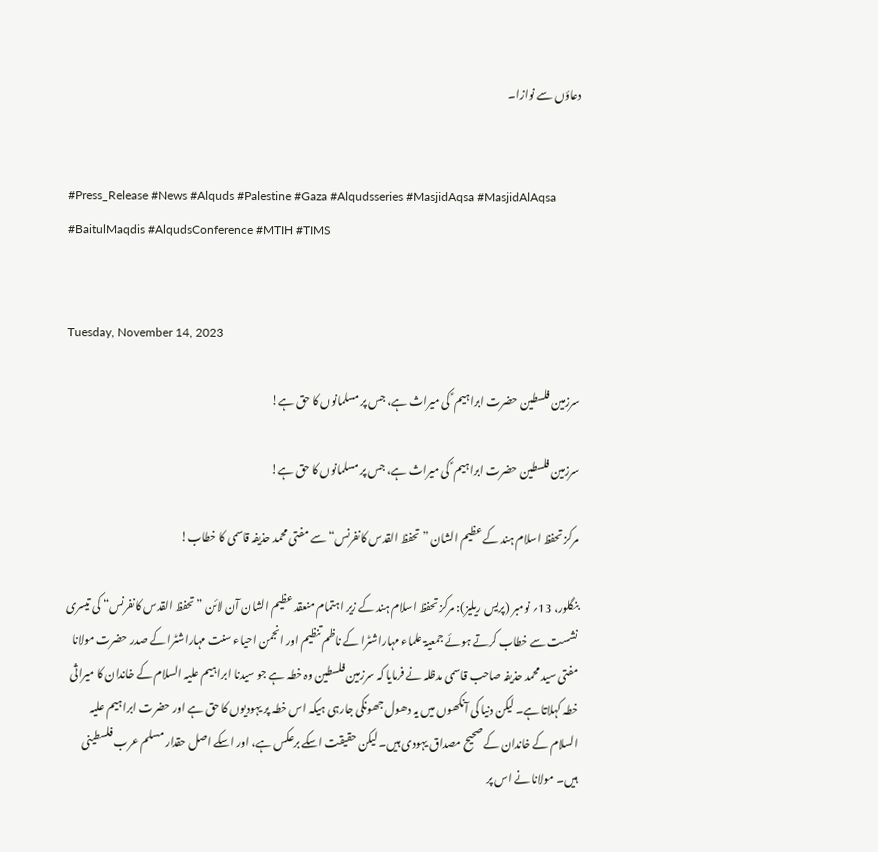دعاؤں سے نوازا۔


#Press_Release #News #Alquds #Palestine #Gaza #Alqudsseries #MasjidAqsa #MasjidAlAqsa #BaitulMaqdis #AlqudsConference #MTIH #TIMS


Tuesday, November 14, 2023

سرزمین فلسطین حضرت ابراہیم ؑ کی میراث ہے، جس پر مسلمانوں کا حق ہے!

سرزمین فلسطین حضرت ابراہیم ؑ کی میراث ہے، جس پر مسلمانوں کا حق ہے!

مرکز تحفظ اسلام ہند کے عظیم الشان ”تحفظ القدس کانفرنس“ سے مفتی محمد حذیفہ قاسمی کا خطاب!

بنگلور، 13؍ نومبر (پریس ریلیز): مرکز تحفظ اسلام ہند کے زیر اہتمام منعقد عظیم الشان آن لائن ”تحفظ القدس کانفرنس“ کی تیسری نشست سے خطاب کرتے ہوئے جمعیۃ علماء مہاراشٹرا کے ناظم تنظیم اور انجمن احیاء سنت مہاراشٹرا کے صدر حضرت مولانا مفتی سید محمد حذیفہ صاحب قاسمی مدظلہ نے فرمایا کہ سرزمین فلسطین وہ خطہ ہے جو سیدنا ابراہیم علیہ السلام کے خاندان کا میراثی خطہ کہلاتا ہے۔ لیکن دنیا کی آنکھوں میں یہ دھول جھونکی جارہی ہیکہ اس خطہ پر یہودیوں کا حق ہے اور حضرت ابراہیم علیہ السلام کے خاندان کے صحیح مصداق یہودی ہیں۔ لیکن حقیقت اسکے برعکس ہے، اور اسکے اصل حقدار مسلم عرب فلسطینی ہیں۔ مولانا نے اس پر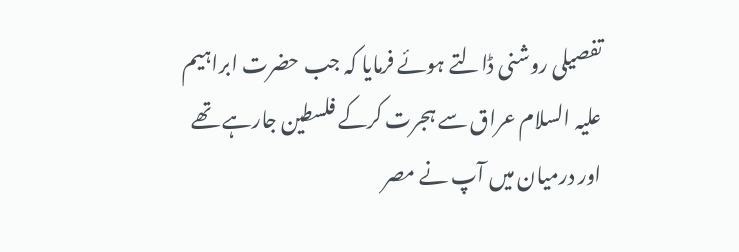تفصیلی روشنی ڈالتے ہوئے فرمایا کہ جب حضرت ابراہیم علیہ السلام عراق سے ہجرت کرکے فلسطین جارہے تھے اور درمیان میں آپ نے مصر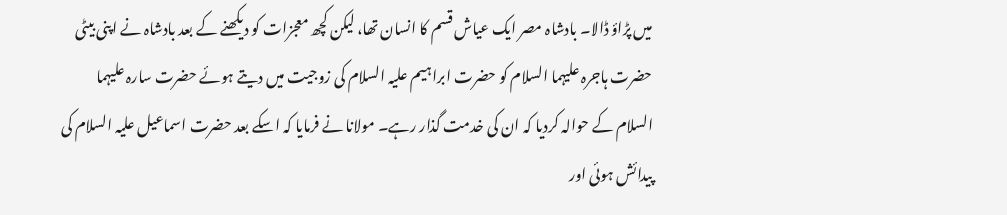میں پڑاؤ ڈالا۔ بادشاہ مصر ایک عیاش قسم کا انسان تھا، لیکن کچھ معجزات کو دیکھنے کے بعد بادشاہ نے اپنی بیٹی حضرت ہاجرہ علیہما السلام کو حضرت ابراہیم علیہ السلام کی زوجیت میں دیتے ہوئے حضرت سارہ علیہما السلام کے حوالہ کردیا کہ ان کی خدمت گذار رہے۔ مولانا نے فرمایا کہ اسکے بعد حضرت اسماعیل علیہ السلام کی پیدائش ہوئی اور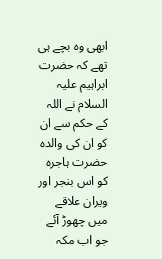ابھی وہ بچے ہی تھے کہ حضرت ابراہیم علیہ السلام نے اللہ کے حکم سے ان کو ان کی والدہ حضرت ہاجرہ کو اس بنجر اور ویران علاقے میں چھوڑ آئے جو اب مکہ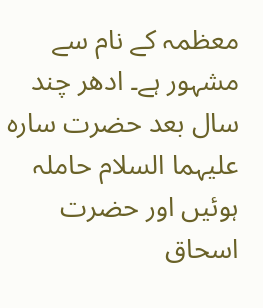معظمہ کے نام سے مشہور ہے۔ ادھر چند سال بعد حضرت سارہ علیہما السلام حاملہ ہوئیں اور حضرت اسحاق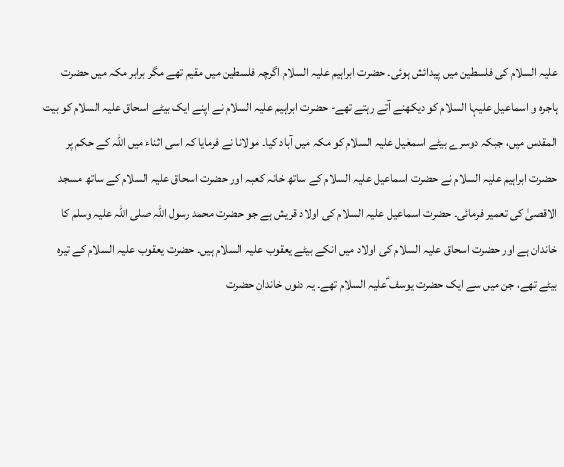علیہ السلام کی فلسطین میں پیدائش ہوئی۔ حضرت ابراہیم علیہ السلام اگرچہ فلسطین میں مقیم تھے مگر برابر مکہ میں حضرت ہاجرہ و اسماعیل علیہا السلام کو دیکھنے آتے رہتے تھے- حضرت ابراہیم علیہ السلام نے اپنے ایک بیٹے اسحاق علیہ السلام کو بیت المقدس میں، جبکہ دوسرے بیٹے اسمعٰیل علیہ السلام کو مکہ میں آباد کیا۔ مولانا نے فرمایا کہ اسی اثناء میں اللہ کے حکم پر حضرت ابراہیم علیہ السلام نے حضرت اسماعیل علیہ السلام کے ساتھ خانہ کعبہ اور حضرت اسحاق علیہ السلام کے ساتھ مسجد الاقصیٰ کی تعمیر فرمائی۔ حضرت اسماعیل علیہ السلام کی اولاد قریش ہے جو حضرت محمد رسول اللہ صلی اللہ علیہ وسلم کا خاندان ہے اور حضرت اسحاق علیہ السلام کی اولاد میں انکے بیٹے یعقوب علیہ السلام ہیں۔ حضرت یعقوب علیہ السلام کے تیرہ بیٹے تھے، جن میں سے ایک حضرت یوسف ؑعلیہ السلام تھے۔ یہ دنوں خاندان حضرت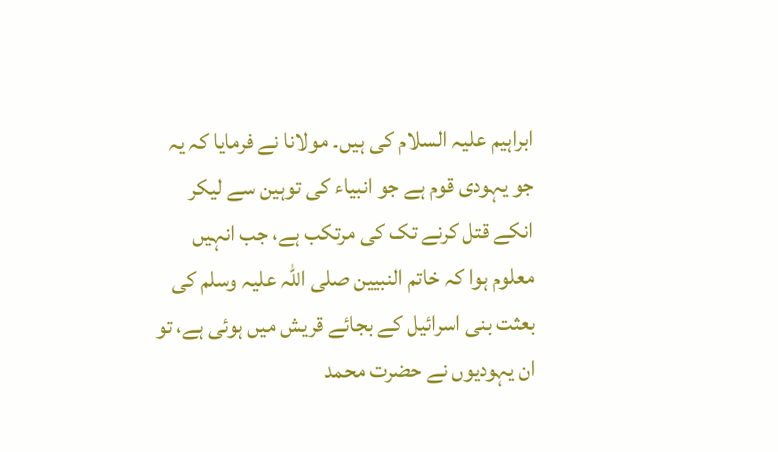ابراہیم علیہ السلام کی ہیں۔ مولانا نے فرمایا کہ یہ جو یہودی قوم ہے جو انبیاء کی توہین سے لیکر انکے قتل کرنے تک کی مرتکب ہے، جب انہیں معلوم ہوا کہ خاتم النبیین صلی اللہ علیہ وسلم کی بعثت بنی اسرائیل کے بجائے قریش میں ہوئی ہے، تو ان یہودیوں نے حضرت محمد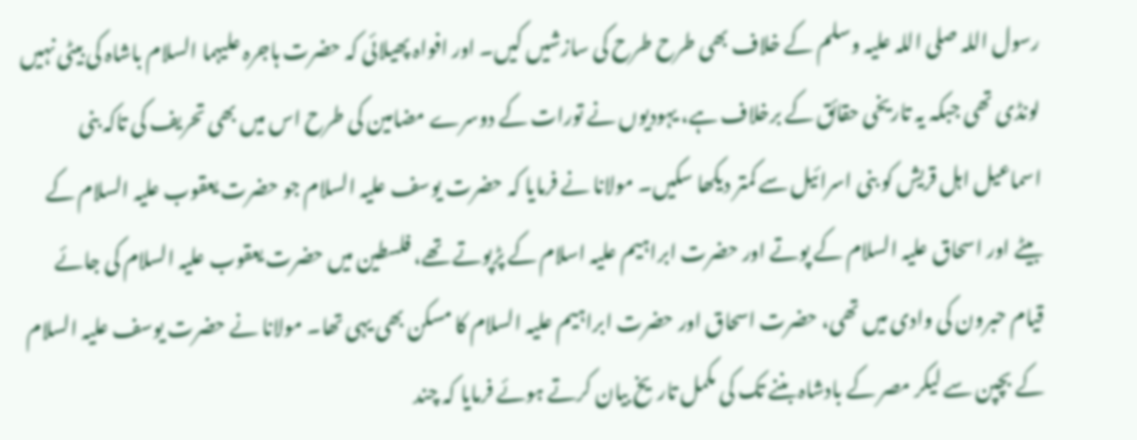رسول اللہ صلی اللہ علیہ وسلم کے خلاف بھی طرح طرح کی سازشیں کیں۔ اور افواہ پھیلائی کہ حضرت ہاجرہ علیہما السلام باشاہ کی بیٹی نہیں لونڈی تھی جبکہ یہ تاریخی حقائق کے برخلاف ہے، یہودیوں نے تورات کے دوسرے مضامین کی طرح اس میں بھی تحریف کی تاکہ بنی اسماعیل اہل قریش کو بنی اسرائیل سے کمتر دیکھا سکیں۔ مولانا نے فرمایا کہ حضرت یوسف علیہ السلام جو حضرت یعقوب علیہ السلام کے بیٹے اور اسحاق علیہ السلام کے پوتے اور حضرت ابراہیم علیہ اسلام کے پڑپوتے تھے، فلسطین میں حضرت یعقوب علیہ السلام کی جائے قیام حبرون کی وادی میں تھی، حضرت اسحاق اور حضرت ابراہیم علیہ السلام کا مسکن بھی یہی تھا۔ مولانا نے حضرت یوسف علیہ السلام کے بچپن سے لیکر مصر کے بادشاہ بننے تک کی مکمل تاریخ بیان کرتے ہوئے فرمایا کہ چند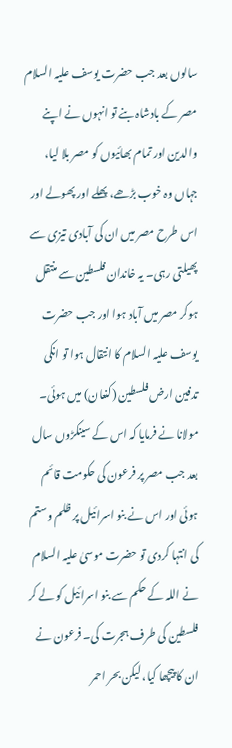سالوں بعد جب حضرت یوسف علیہ السلام مصر کے بادشاہ بنے تو انہوں نے اپنے والدین اور تمام بھائیوں کو مصر بلا لیا، جہاں وہ خوب بڑھے، پھلے اور پھولے اور اس طرح مصر میں ان کی آبادی تیزی سے پھیلتی رہی۔ یہ خاندان فلسطین سے منتقل ہوکر مصر میں آباد ہوا اور جب حضرت یوسف علیہ السلام کا انتقال ہوا تو انکی تدفین ارض فلسطین (کنعان) میں ہوئی۔ مولانا نے فرمایا کہ اس کے سینکڑوں سال بعد جب مصر پر فرعون کی حکومت قائم ہوئی اور اس نے بنو اسرائیل پر ظلم وستم کی انتہا کردی تو حضرت موسیٰ علیہ السلام نے اللہ کے حکم سے بنو اسرائیل کو لے کر فلسطین کی طرف ہجرت کی۔ فرعون نے ان کا پیچھا کیا، لیکن بحر احمر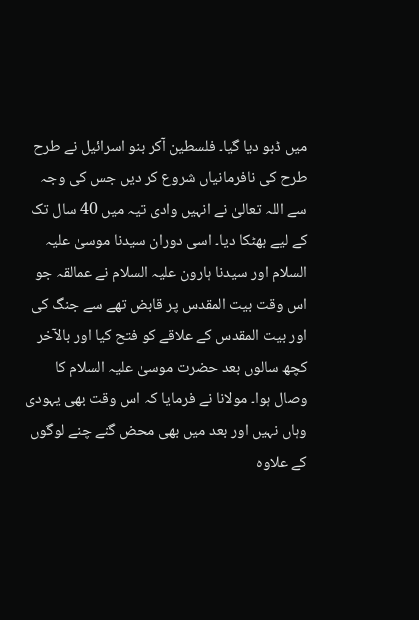میں ڈبو دیا گیا۔ فلسطین آکر بنو اسرائیل نے طرح طرح کی نافرمانیاں شروع کر دیں جس کی وجہ سے اللہ تعالیٰ نے انہیں وادی تیہ میں 40 سال تک کے لیے بھٹکا دیا۔ اسی دوران سیدنا موسیٰ علیہ السلام اور سیدنا ہارون علیہ السلام نے عمالقہ جو اس وقت بیت المقدس پر قابض تھے سے جنگ کی اور بیت المقدس کے علاقے کو فتح کیا اور بالآخر کچھ سالوں بعد حضرت موسیٰ علیہ السلام کا وصال ہوا۔ مولانا نے فرمایا کہ اس وقت بھی یہودی وہاں نہیں اور بعد میں بھی محض گنے چنے لوگوں کے علاوہ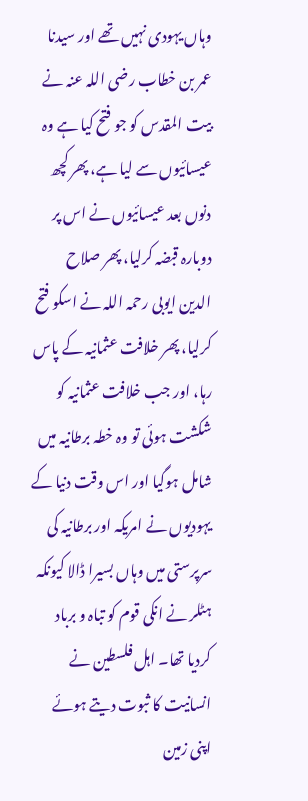وہاں یہودی نہیں تھے اور سیدنا عمر بن خطاب رضی اللہ عنہ نے بیت المقدس کو جو فتح کیا ہے وہ عیسائیوں سے لیا ہے، پھر کچھ دنوں بعد عیسائیوں نے اس پر دوبارہ قبضہ کرلیا، پھر صلاح الدین ایوبی رحمہ اللہ نے اسکو فتح کرلیا، پھر خلافت عثمانیہ کے پاس رہا، اور جب خلافت عثمانیہ کو شکشت ہوئی تو وہ خطہ برطانیہ میں شامل ہوگیا اور اس وقت دنیا کے یہودیوں نے امریکہ اور برطانیہ کی سرپرستی میں وہاں بسیرا ڈالا کیونکہ ہٹلر نے انکی قوم کو تباہ و برباد کردیا تھا۔ اہل فلسطین نے انسانیت کا ثبوت دیتے ہوئے اپنی زمین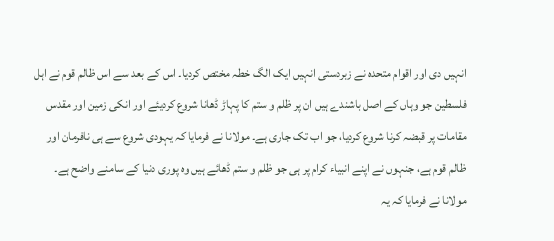انہیں دی اور اقوام متحدہ نے زبردستی انہیں ایک الگ خطہ مختص کردیا۔ اس کے بعد سے اس ظالم قوم نے اہل فلسطین جو وہاں کے اصل باشندے ہیں ان پر ظلم و ستم کا پہاڑ ڈھانا شروع کردیئے اور انکی زمین اور مقدس مقامات پر قبضہ کرنا شروع کردیا، جو اب تک جاری ہے۔ مولانا نے فرمایا کہ یہودی شروع سے ہی نافرمان اور ظالم قوم ہے، جنہوں نے اپنے انبیاء کرام پر ہی جو ظلم و ستم ڈھائے ہیں وہ پوری دنیا کے سامنے واضح ہے۔ مولانا نے فرمایا کہ یہ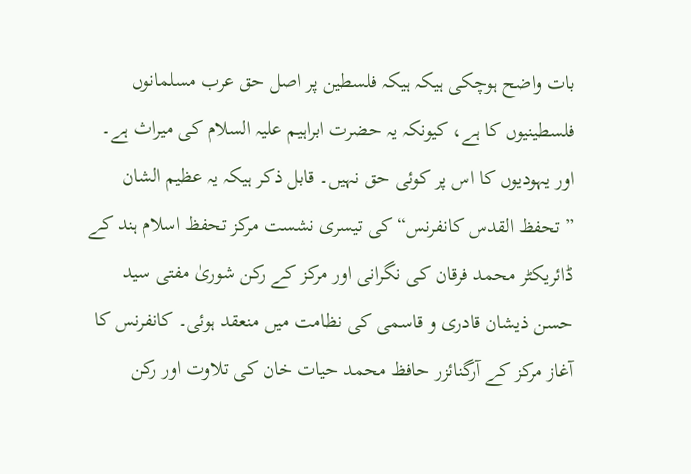بات واضح ہوچکی ہیکہ ہیکہ فلسطین پر اصل حق عرب مسلمانوں فلسطینیوں کا ہے، کیونکہ یہ حضرت ابراہیم علیہ السلام کی میراث ہے۔ اور یہودیوں کا اس پر کوئی حق نہیں۔ قابل ذکر ہیکہ یہ عظیم الشان ”تحفظ القدس کانفرنس“ کی تیسری نشست مرکز تحفظ اسلام ہند کے ڈائریکٹر محمد فرقان کی نگرانی اور مرکز کے رکن شوریٰ مفتی سید حسن ذیشان قادری و قاسمی کی نظامت میں منعقد ہوئی۔ کانفرنس کا آغاز مرکز کے آرگنائزر حافظ محمد حیات خان کی تلاوت اور رکن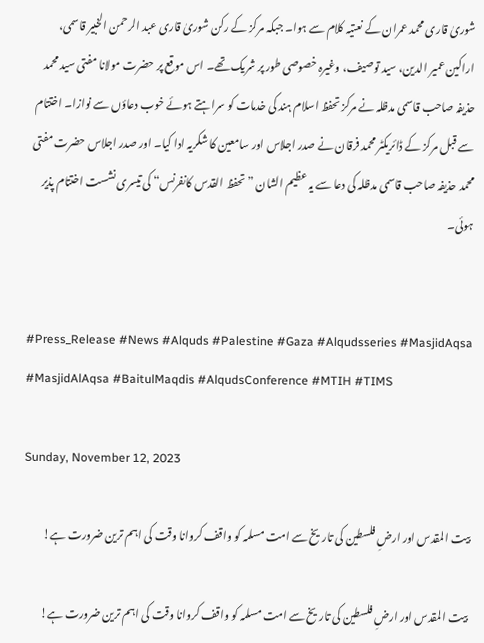شوریٰ قاری محمد عمران کے نعتیہ کلام سے ہوا۔ جبکہ مرکز کے رکن شوریٰ قاری عبد الرحمن الخبیر قاسمی، اراکین عمیر الدین، سید توصیف، وغیرہ خصوصی طور پر شریک تھے۔ اس موقع پر حضرت مولانا مفتی سید محمد حذیفہ صاحب قاسمی مدظلہ نے مرکز تحفظ اسلام ہند کی خدمات کو سراہتے ہوئے خوب دعاؤں سے نوازا۔ اختتام سے قبل مرکز کے ڈائریکٹر محمد فرقان نے صدر اجلاس اور سامعین کا شکریہ ادا کیا۔ اور صدر اجلاس حضرت مفتی محمد حذیفہ صاحب قاسمی مدظلہ کی دعا سے یہ عظیم الشان ”تحفظ القدس کانفرنس“ کی تیسری نشست اختتام پذیر ہوئی۔


#Press_Release #News #Alquds #Palestine #Gaza #Alqudsseries #MasjidAqsa #MasjidAlAqsa #BaitulMaqdis #AlqudsConference #MTIH #TIMS

Sunday, November 12, 2023

بیت المقدس اور ارضِ فلسطین کی تاریخ سے امت مسلمہ کو واقف کروانا وقت کی اہم ترین ضرورت ہے!

 بیت المقدس اور ارضِ فلسطین کی تاریخ سے امت مسلمہ کو واقف کروانا وقت کی اہم ترین ضرورت ہے!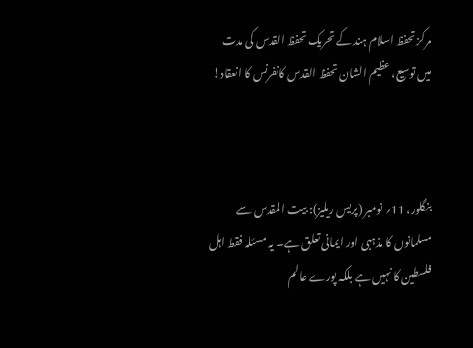مرکز تحفظ اسلام ہند کے تحریک تحفظ القدس کی مدت میں توسیع، عظیم الشان تحفظ القدس کانفرنس کا انعقاد!



بنگلور، 11؍ نومبر (پریس ریلیز): بیت المقدس سے مسلمانوں کا مذہبی اور ایمانی تعلق ہے۔ یہ مسئلہ فقط اہل فلسطین کا نہیں ہے بلکہ پورے عالم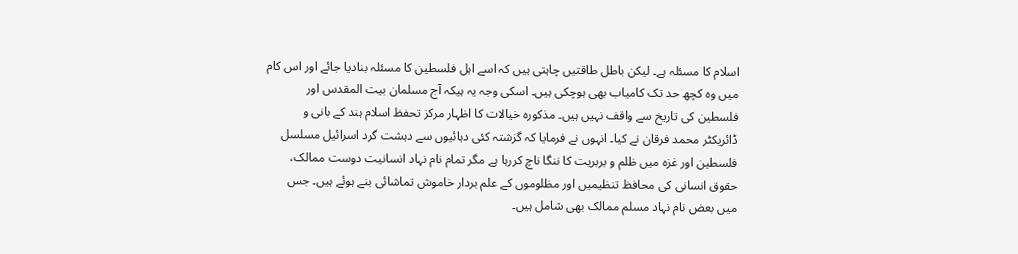اسلام کا مسئلہ ہے۔ لیکن باطل طاقتیں چاہتی ہیں کہ اسے اہل فلسطین کا مسئلہ بنادیا جائے اور اس کام میں وہ کچھ حد تک کامیاب بھی ہوچکی ہیں۔ اسکی وجہ یہ ہیکہ آج مسلمان بیت المقدس اور فلسطین کی تاریخ سے واقف نہیں ہیں۔ مذکورہ خیالات کا اظہار مرکز تحفظ اسلام ہند کے بانی و ڈائریکٹر محمد فرقان نے کیا۔ انہوں نے فرمایا کہ گزشتہ کئی دہائیوں سے دہشت گرد اسرائیل مسلسل فلسطین اور غزہ میں ظلم و بربریت کا ننگا ناچ کررہا ہے مگر تمام نام نہاد انسانیت دوست ممالک، حقوق انسانی کی محافظ تنظیمیں اور مظلوموں کے علم بردار خاموش تماشائی بنے ہوئے ہیں۔ جس میں بعض نام نہاد مسلم ممالک بھی شامل ہیں۔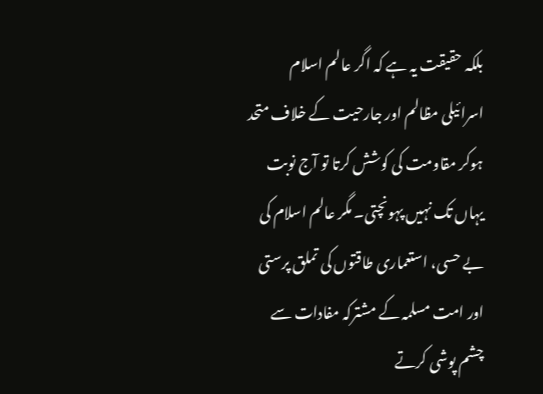بلکہ حقیقت یہ ہے کہ اگر عالم اسلام اسرائیلی مظالم اور جارحیت کے خلاف متحد ہوکر مقاومت کی کوشش کرتا تو آج نوبت یہاں تک نہیں پہونچتی۔ مگر عالم اسلام کی بے حسی، استعماری طاقتوں کی تملق پرستی اور امت مسلمہ کے مشترکہ مفادات سے چشم پوشی کرتے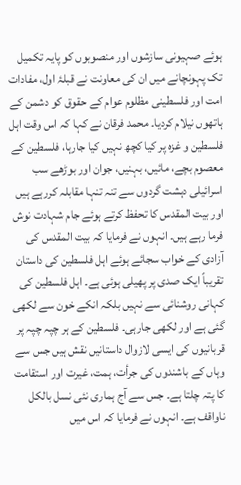ہوئے صہیونی سازشوں اور منصوبوں کو پایہ تکمیل تک پہونچانے میں ان کی معاونت نے قبلۂ اول، مفادات امت اور فلسطینی مظلوم عوام کے حقوق کو دشمن کے ہاتھوں نیلام کردیا۔ محمد فرقان نے کہا کہ اس وقت اہل فلسطین و غزہ پر کیا کچھ نہیں کیا جارہا، فلسطین کے معصوم بچے، مائیں، بہنیں، جوان اور بوڑھے سب اسرائیلی دہشت گردوں سے تنہ تنہا مقابلہ کررہے ہیں اور بیت المقدس کا تحفظ کرتے ہوئے جام شہادت نوش فرما رہے ہیں۔ انہوں نے فرمایا کہ بیت المقدس کی آزادی کے خواب سجائے ہوئے اہل فلسطین کی داستان تقریباً ایک صدی پر پھیلی ہوئی ہے۔ اہل فلسطین کی کہانی روشنائی سے نہیں بلکہ انکے خون سے لکھی گئی ہے اور لکھی جارہی۔ فلسطین کے ہر چپہ چپہ پر قربانیوں کی ایسی لازوال داستانیں نقش ہیں جس سے وہاں کے باشندوں کی جرأت، ہمت، غیرت اور استقامت کا پتہ چلتا ہے۔ جس سے آج ہماری نئی نسل بالکل ناواقف ہے۔ انہوں نے فرمایا کہ اس میں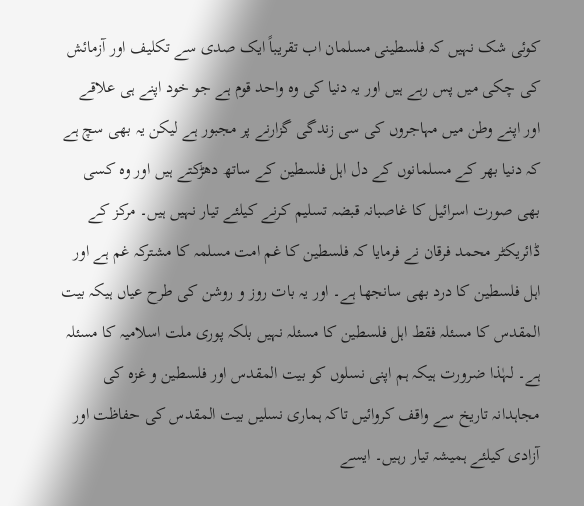کوئی شک نہیں کہ فلسطینی مسلمان اب تقریباً ایک صدی سے تکلیف اور آزمائش کی چکی میں پس رہے ہیں اور یہ دنیا کی وہ واحد قوم ہے جو خود اپنے ہی علاقے اور اپنے وطن میں مہاجروں کی سی زندگی گزارنے پر مجبور ہے لیکن یہ بھی سچ ہے کہ دنیا بھر کے مسلمانوں کے دل اہل فلسطین کے ساتھ دھڑکتے ہیں اور وہ کسی بھی صورت اسرائیل کا غاصبانہ قبضہ تسلیم کرنے کیلئے تیار نہیں ہیں۔ مرکز کے ڈائریکٹر محمد فرقان نے فرمایا کہ فلسطین کا غم امت مسلمہ کا مشترکہ غم ہے اور اہل فلسطین کا درد بھی سانجھا ہے۔ اور یہ بات روز و روشن کی طرح عیاں ہیکہ بیت المقدس کا مسئلہ فقط اہل فلسطین کا مسئلہ نہیں بلکہ پوری ملت اسلامیہ کا مسئلہ ہے۔ لہٰذا ضرورت ہیکہ ہم اپنی نسلوں کو بیت المقدس اور فلسطین و غزہ کی مجاہدانہ تاریخ سے واقف کروائیں تاکہ ہماری نسلیں بیت المقدس کی حفاظت اور آزادی کیلئے ہمیشہ تیار رہیں۔ ایسے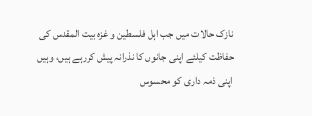نازک حالات میں جب اہل فلسطین و غزہ بیت المقدس کی حفاظت کیلئے اپنی جانوں کا نذرانہ پیش کررہے ہیں، وہیں اپنی ذمہ داری کو محسوس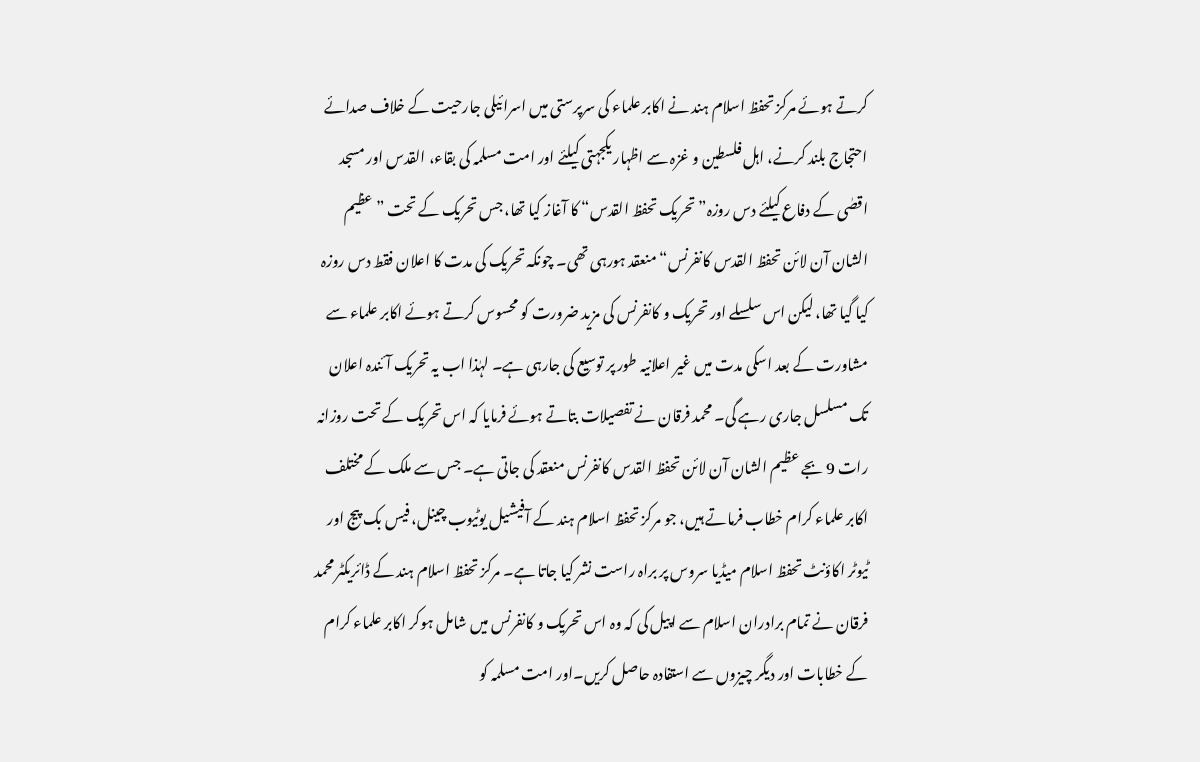کرتے ہوئے مرکز تحفظ اسلام ہند نے اکابر علماء کی سرپرستی میں اسرائیلی جارحیت کے خلاف صدائے احتجاج بلند کرنے، اہل فلسطین و غزہ سے اظہار یکجہتی کیلئے اور امت مسلمہ کی بقاء، القدس اور مسجد اقصٰی کے دفاع کیلئے دس روزہ”تحریک تحفظ القدس“ کا آغاز کیا تھا، جس تحریک کے تحت ”عظیم الشان آن لائن تحفظ القدس کانفرنس“ منعقد ہورہی تھی۔ چونکہ تحریک کی مدت کا اعلان فقط دس روزہ کیا گیا تھا، لیکن اس سلسلے اور تحریک و کانفرنس کی مزید ضرورت کو محسوس کرتے ہوئے اکابر علماء سے مشاورت کے بعد اسکی مدت میں غیر اعلانیہ طور پر توسیع کی جارہی ہے۔ لہٰذا اب یہ تحریک آئندہ اعلان تک مسلسل جاری رہے گی۔ محمد فرقان نے تفصیلات بتاتے ہوئے فرمایا کہ اس تحریک کے تحت روزانہ رات 9 بجے عظیم الشان آن لائن تحفظ القدس کانفرنس منعقد کی جاتی ہے۔ جس سے ملک کے مختلف اکابر علماء کرام خطاب فرماتے ہیں، جو مرکز تحفظ اسلام ہند کے آفیشیل یوٹیوب چینل، فیس بک پیج اور ٹیوٹر اکاؤنٹ تحفظ اسلام میڈیا سروس پر براہ راست نشر کیا جاتا ہے۔ مرکز تحفظ اسلام ہند کے ڈائریکٹر محمد فرقان نے تمام برادران اسلام سے اپیل کی کہ وہ اس تحریک و کانفرنس میں شامل ہوکر اکابر علماء کرام کے خطابات اور دیگر چیزوں سے استفادہ حاصل کریں۔اور امت مسلمہ کو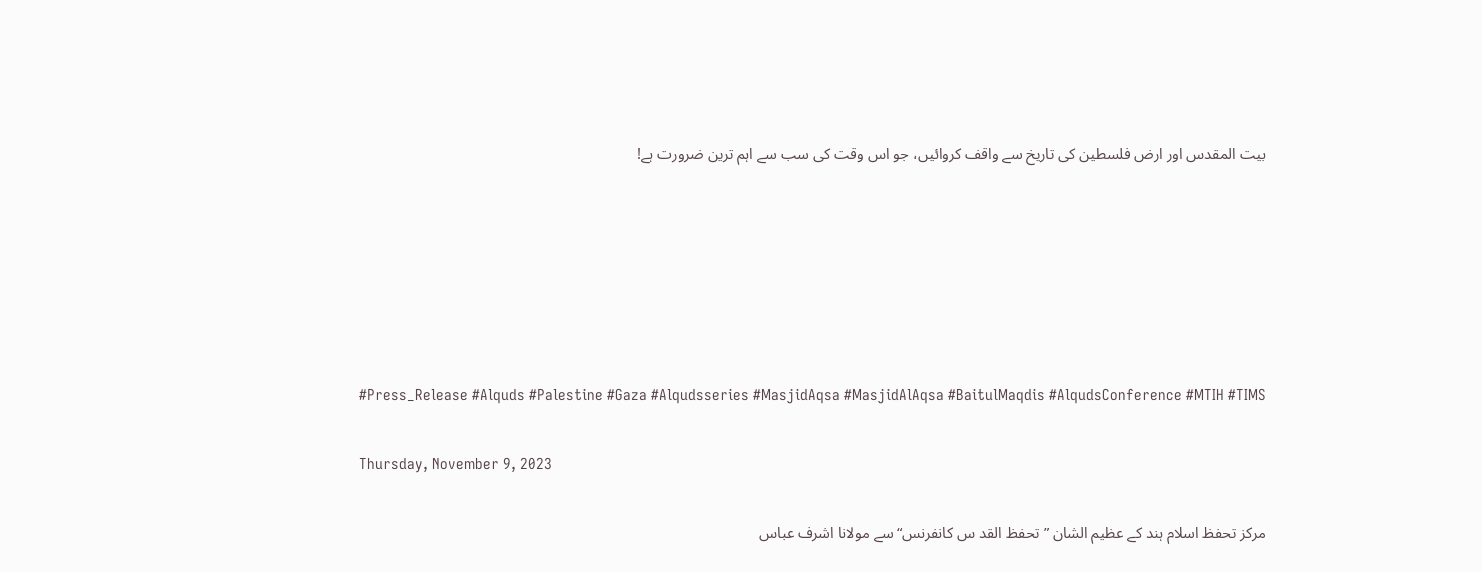بیت المقدس اور ارض فلسطین کی تاریخ سے واقف کروائیں، جو اس وقت کی سب سے اہم ترین ضرورت ہے!






#Press_Release #Alquds #Palestine #Gaza #Alqudsseries #MasjidAqsa #MasjidAlAqsa #BaitulMaqdis #AlqudsConference #MTIH #TIMS

Thursday, November 9, 2023

مرکز تحفظ اسلام ہند کے عظیم الشان ”تحفظ القد س کانفرنس“ سے مولانا اشرف عباس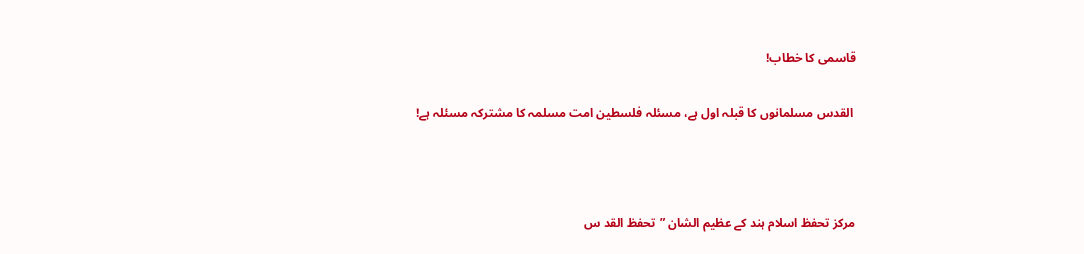قاسمی کا خطاب!

 القدس مسلمانوں کا قبلہ اول ہے، مسئلہ فلسطین امت مسلمہ کا مشترکہ مسئلہ ہے!



مرکز تحفظ اسلام ہند کے عظیم الشان ”تحفظ القد س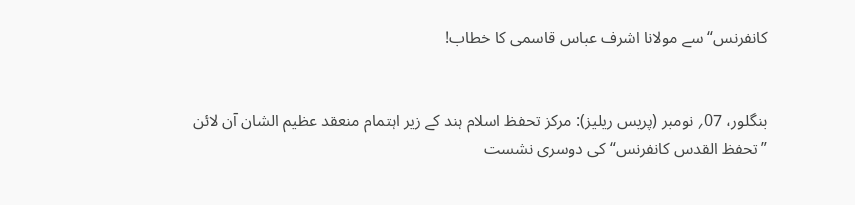کانفرنس“ سے مولانا اشرف عباس قاسمی کا خطاب!


بنگلور، 07؍ نومبر (پریس ریلیز): مرکز تحفظ اسلام ہند کے زیر اہتمام منعقد عظیم الشان آن لائن ”تحفظ القدس کانفرنس“ کی دوسری نشست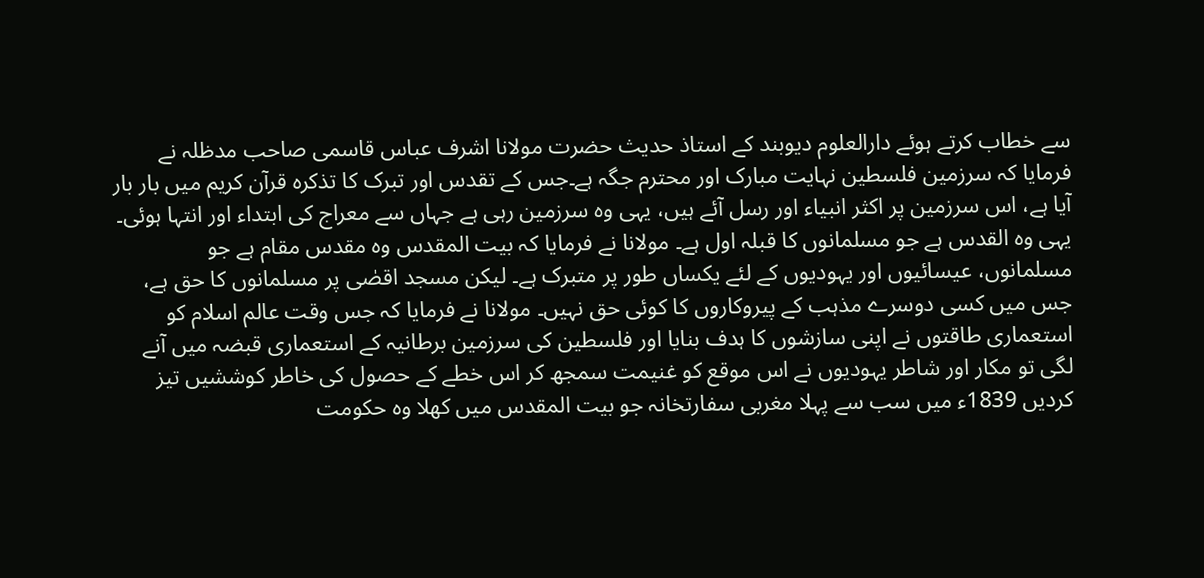سے خطاب کرتے ہوئے دارالعلوم دیوبند کے استاذ حدیث حضرت مولانا اشرف عباس قاسمی صاحب مدظلہ نے فرمایا کہ سرزمین فلسطین نہایت مبارک اور محترم جگہ ہے۔جس کے تقدس اور تبرک کا تذکرہ قرآن کریم میں بار بار آیا ہے، اس سرزمین پر اکثر انبیاء اور رسل آئے ہیں، یہی وہ سرزمین رہی ہے جہاں سے معراج کی ابتداء اور انتہا ہوئی۔ یہی وہ القدس ہے جو مسلمانوں کا قبلہ اول ہے۔ مولانا نے فرمایا کہ بیت المقدس وہ مقدس مقام ہے جو مسلمانوں، عیسائیوں اور یہودیوں کے لئے یکساں طور پر متبرک ہے۔ لیکن مسجد اقصٰی پر مسلمانوں کا حق ہے، جس میں کسی دوسرے مذہب کے پیروکاروں کا کوئی حق نہیں۔ مولانا نے فرمایا کہ جس وقت عالم اسلام کو استعماری طاقتوں نے اپنی سازشوں کا ہدف بنایا اور فلسطین کی سرزمین برطانیہ کے استعماری قبضہ میں آنے لگی تو مکار اور شاطر یہودیوں نے اس موقع کو غنیمت سمجھ کر اس خطے کے حصول کی خاطر کوششیں تیز کردیں 1839ء میں سب سے پہلا مغربی سفارتخانہ جو بیت المقدس میں کھلا وہ حکومت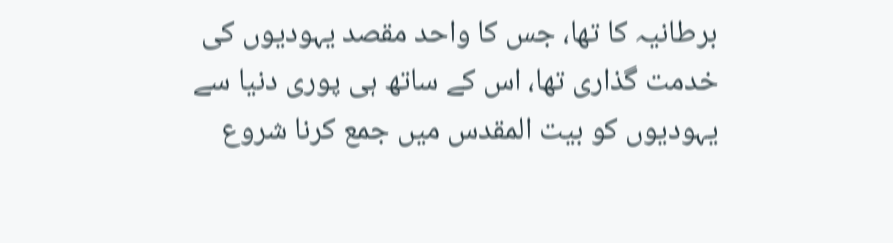برطانیہ کا تھا، جس کا واحد مقصد یہودیوں کی خدمت گذاری تھا، اس کے ساتھ ہی پوری دنیا سے یہودیوں کو بیت المقدس میں جمع کرنا شروع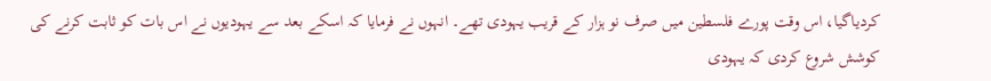کردیاگیا، اس وقت پورے فلسطین میں صرف نو ہزار کے قریب یہودی تھے۔ انہوں نے فرمایا کہ اسکے بعد سے یہودیوں نے اس بات کو ثابت کرنے کی کوشش شروع کردی کہ یہودی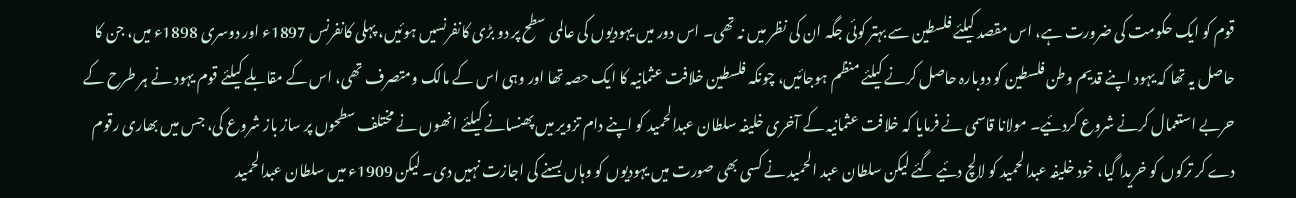قوم کو ایک حکومت کی ضرورت ہے، اس مقصد کیلئے فلسطین سے بہتر کوئی جگہ ان کی نظر میں نہ تھی۔ اس دور میں یہودیوں کی عالمی سطح پر دو بڑی کانفرنسیں ہوئیں، پہلی کانفرنس 1897ء اور دوسری 1898ء میں، جن کا حاصل یہ تھا کہ یہود اپنے قدیم وطن فلسطین کو دوبارہ حاصل کرنے کیلئے منظم ہوجائیں، چونکہ فلسطین خلافت عثمانیہ کا ایک حصہ تھا اور وہی اس کے مالک ومتصرف تھی، اس کے مقابلے کیلئے قوم یہود نے ہر طرح کے حربے استعمال کرنے شروع کردئیے۔ مولانا قاسمی نے فرمایا کہ خلافت عثمانیہ کے آخری خلیفہ سلطان عبدالحمید کو اپنے دام تزویر میں پھنسانے کیلئے انھوں نے مختلف سطحوں پر ساز باز شروع کی، جس میں بھاری رقوم دے کر ترکوں کو خریدا گیا، خود خلیفہ عبدالحمید کو لالچ دئیے گئے لیکن سلطان عبد الحمید نے کسی بھی صورت میں یہودیوں کو وہاں بسنے کی اجازت نہیں دی۔ لیکن 1909ء میں سلطان عبدالحمید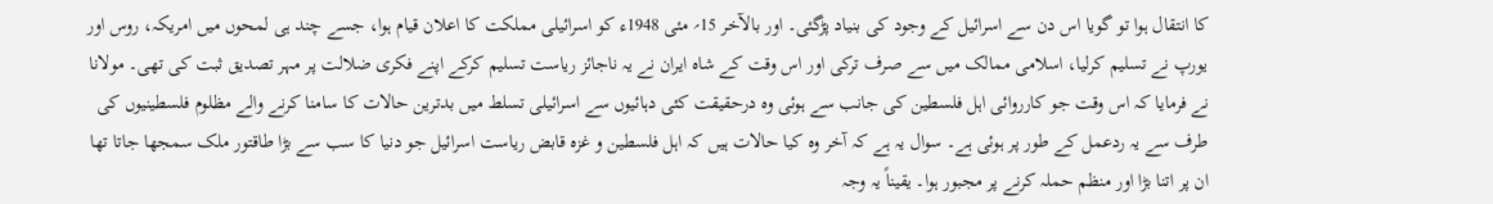کا انتقال ہوا تو گویا اس دن سے اسرائیل کے وجود کی بنیاد پڑگئی۔ اور بالآخر 15؍ مئی 1948ء کو اسرائیلی مملکت کا اعلان قیام ہوا، جسے چند ہی لمحوں میں امریکہ، روس اور یورپ نے تسلیم کرلیا، اسلامی ممالک میں سے صرف ترکی اور اس وقت کے شاہ ایران نے یہ ناجائز ریاست تسلیم کرکے اپنے فکری ضلالت پر مہر تصدیق ثبت کی تھی۔ مولانا نے فرمایا کہ اس وقت جو کارروائی اہل فلسطین کی جانب سے ہوئی وہ درحقیقت کئی دہائیوں سے اسرائیلی تسلط میں بدترین حالات کا سامنا کرنے والے مظلوم فلسطینیوں کی طرف سے یہ ردعمل کے طور پر ہوئی ہے۔ سوال یہ ہے کہ آخر وہ کیا حالات ہیں کہ اہل فلسطین و غزہ قابض ریاست اسرائیل جو دنیا کا سب سے بڑا طاقتور ملک سمجھا جاتا تھا ان پر اتنا بڑا اور منظم حملہ کرنے پر مجبور ہوا۔ یقیناً یہ وجہ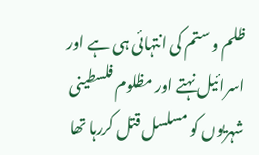ظلم و ستم کی انتہائی ہی ہے اور اسرائیل نہتے اور مظلوم فلسطینی شہریوں کو مسلسل قتل کررہا تھا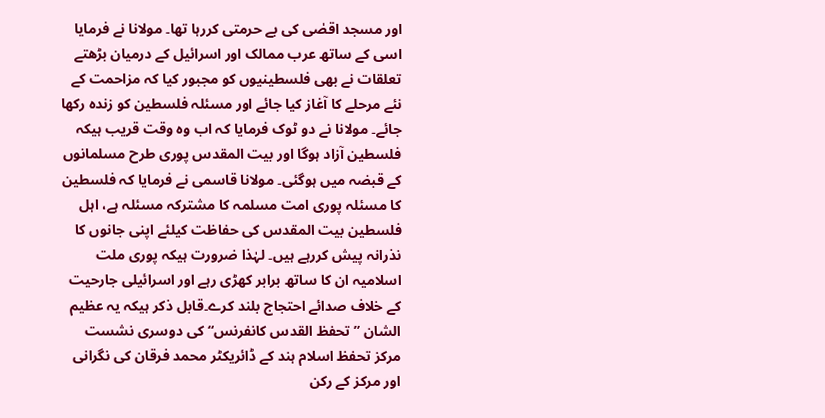اور مسجد اقصٰی کی بے حرمتی کررہا تھا۔ مولانا نے فرمایا اسی کے ساتھ عرب ممالک اور اسرائیل کے درمیان بڑھتے تعلقات نے بھی فلسطینیوں کو مجبور کیا کہ مزاحمت کے نئے مرحلے کا آغاز کیا جائے اور مسئلہ فلسطین کو زندہ رکھا جائے۔ مولانا نے دو ٹوک فرمایا کہ اب وہ وقت قریب ہیکہ فلسطین آزاد ہوگا اور بیت المقدس پوری طرح مسلمانوں کے قبضہ میں ہوگئی۔ مولانا قاسمی نے فرمایا کہ فلسطین کا مسئلہ پوری امت مسلمہ کا مشترکہ مسئلہ ہے، اہل فلسطین بیت المقدس کی حفاظت کیلئے اپنی جانوں کا نذرانہ پیش کررہے ہیں۔ لہٰذا ضرورت ہیکہ پوری ملت اسلامیہ ان کا ساتھ برابر کھڑی رہے اور اسرائیلی جارحیت کے خلاف صدائے احتجاج بلند کرے۔قابل ذکر ہیکہ یہ عظیم الشان ”تحفظ القدس کانفرنس“ کی دوسری نشست مرکز تحفظ اسلام ہند کے ڈائریکٹر محمد فرقان کی نگرانی اور مرکز کے رکن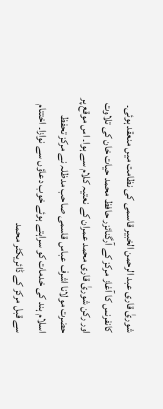شوریٰ قاری عبد الرحمن الخبیر قاسمی کی نظامت میں منعقد ہوئی۔ کانفرنس کا آغاز مرکز کے آرگنائزر حافظ محمد حیات خان کی تلاوت اور رکن شوریٰ قاری محمد عمران کے نعتیہ کلام سے ہوا۔ اس موقع پر حضرت مولانا اشرف عباس قاسمی صاحب مدظلہ نے مرکز تحفظ اسلام ہند کی خدمات کو سراہتے ہوئے خوب دعاؤں سے نوازا۔ اختتام سے قبل مرکز کے ڈائریکٹر محمد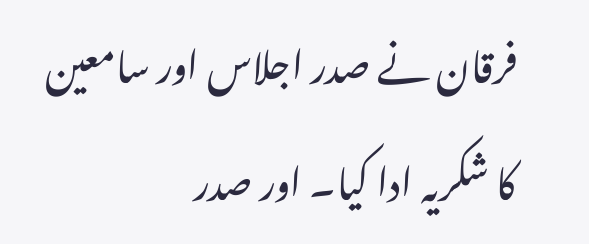فرقان نے صدر اجلاس اور سامعین کا شکریہ ادا کیا۔ اور صدر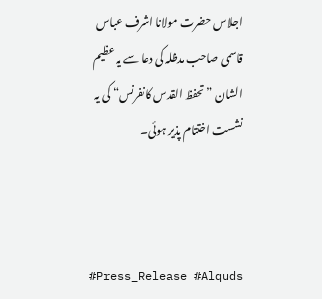اجلاس حضرت مولانا اشرف عباس قاسمی صاحب مدظلہ کی دعا سے یہ عظیم الشان ”تحفظ القدس کانفرنس“ کی یہ نشست اختتام پذیر ہوئی۔



#Press_Release #Alquds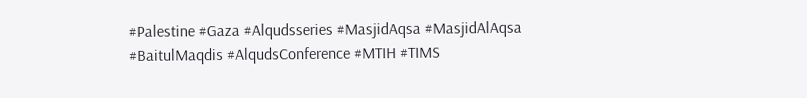#Palestine #Gaza #Alqudsseries #MasjidAqsa #MasjidAlAqsa #BaitulMaqdis #AlqudsConference #MTIH #TIMS